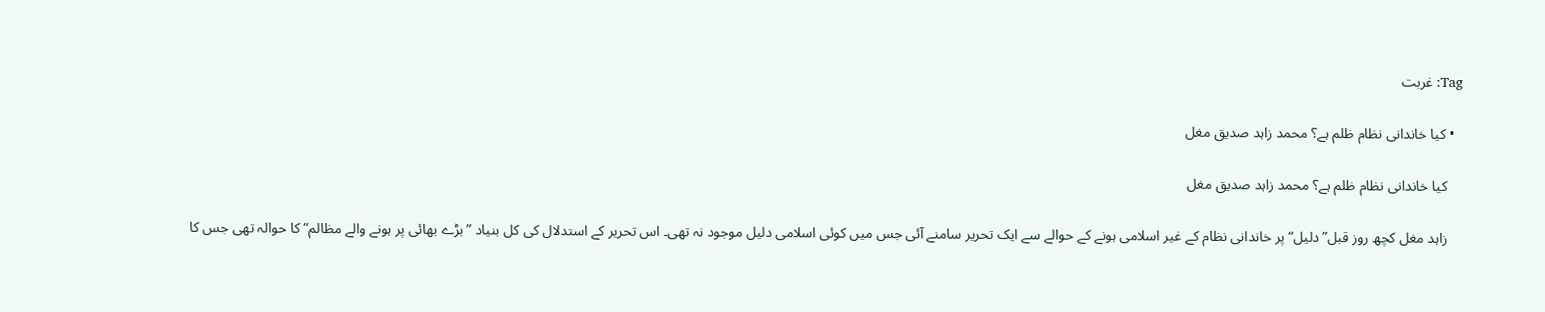Tag: غربت

  • کیا خاندانی نظام ظلم ہے؟ محمد زاہد صدیق مغل

    کیا خاندانی نظام ظلم ہے؟ محمد زاہد صدیق مغل

    زاہد مغل کچھ روز قبل”دلیل“ پر خاندانی نظام کے غیر اسلامی ہونے کے حوالے سے ایک تحریر سامنے آئی جس میں کوئی اسلامی دلیل موجود نہ تھی۔ اس تحریر کے استدلال کی کل بنیاد ”بڑے بھائی پر ہونے والے مظالم“ کا حوالہ تھی جس کا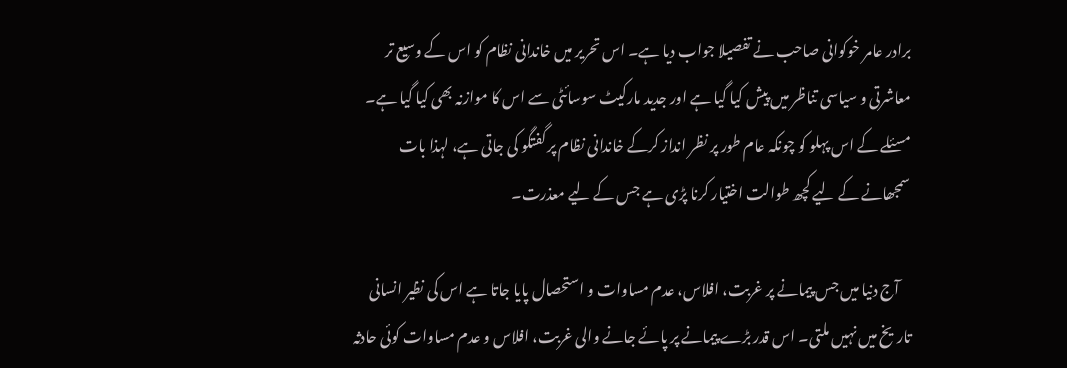برادر عامر خوکوانی صاحب نے تفصیلا جواب دیا ہے۔ اس تحریر میں خاندانی نظام کو اس کے وسیع تر معاشرتی و سیاسی تناظر میں پیش کیا گیا ہے اور جدید مارکیٹ سوسائٹی سے اس کا موازنہ بھی کیا گیا ہے۔ مسئلے کے اس پہلو کو چونکہ عام طور پر نظر انداز کرکے خاندانی نظام پر گفتگو کی جاتی ہے، لہذا بات سمجھانے کے لیے کچھ طوالت اختیار کرنا پڑی ہے جس کے لیے معذرت۔

    آج دنیا میں جس پیمانے پر غربت، افلاس، عدم مساوات و استحصال پایا جاتا ہے اس کی نظیر انسانی تاریخ میں نہیں ملتی۔ اس قدر بڑے پیمانے پر پائے جانے والی غربت، افلاس و عدم مساوات کوئی حادثہ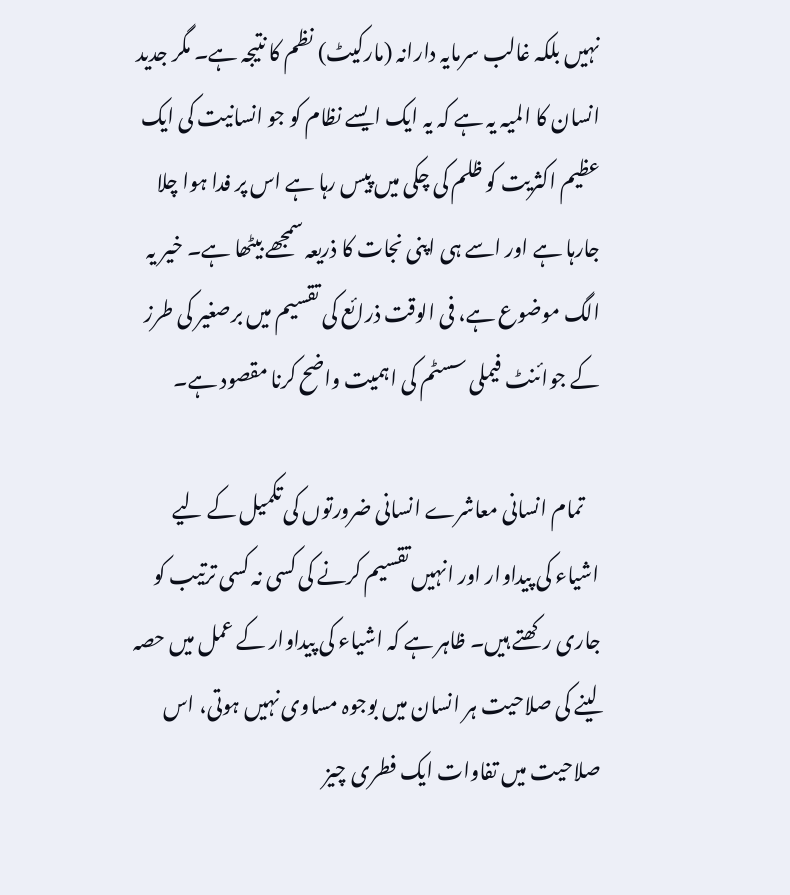نہیں بلکہ غالب سرمایہ دارانہ (مارکیٹ) نظم کا نتیجہ ہے۔ مگر جدید انسان کا المیہ یہ ہے کہ یہ ایک ایسے نظام کو جو انسانیت کی ایک عظیم اکثریت کو ظلم کی چکی میں پیس رہا ہے اس پر فدا ہوا چلا جارہا ہے اور اسے ہی اپنی نجات کا ذریعہ سمجھے بیٹھا ہے۔ خیر یہ الگ موضوع ہے، فی الوقت ذرائع کی تقسیم میں برصغیر کی طرز کے جوائنٹ فیملی سسٹم کی اہمیت واضح کرنا مقصود ہے۔

    تمام انسانی معاشرے انسانی ضرورتوں کی تکمیل کے لیے اشیاء کی پیداوار اور انہیں تقسیم کرنے کی کسی نہ کسی ترتیب کو جاری رکھتے ہیں۔ ظاہر ہے کہ اشیاء کی پیداوار کے عمل میں حصہ لینے کی صلاحیت ہر انسان میں بوجوہ مساوی نہیں ہوتی، اس صلاحیت میں تفاوات ایک فطری چیز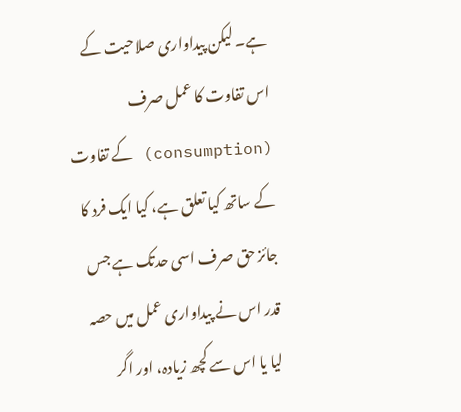ہے۔ لیکن پیداواری صلاحیت کے اس تفاوت کا عمل صرف (consumption) کے تفاوت کے ساتھ کیا تعلق ہے، کیا ایک فرد کا جائز حق صرف اسی حدتک ہے جس قدر اس نے پیداواری عمل میں حصہ لیا یا اس سے کچھ زیادہ، اور اگر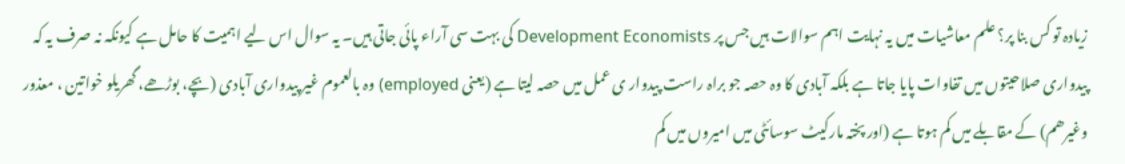زیادہ تو کس بنا پر؟ علم معاشیات میں یہ نہایت اہم سوالات ہیں جس پر Development Economists کی بہت سی آراء پائی جاتی ہیں۔ یہ سوال اس لیے اہمیت کا حامل ہے کیونکہ نہ صرف یہ کہ پیدواری صلاحیتوں میں تفاوات پایا جاتا ہے بلکہ آبادی کا وہ حصہ جو براہ راست پیدوار ی عمل میں حصہ لیتا ہے (یعنی employed) وہ بالعموم غیر پیدواری آبادی (بچے، بوڑھے، گھریلو خواتین ، معذور وغیرھم) کے مقابلے میں کم ہوتا ہے (اور پختہ مارکیٹ سوسائٹی میں امیروں میں کم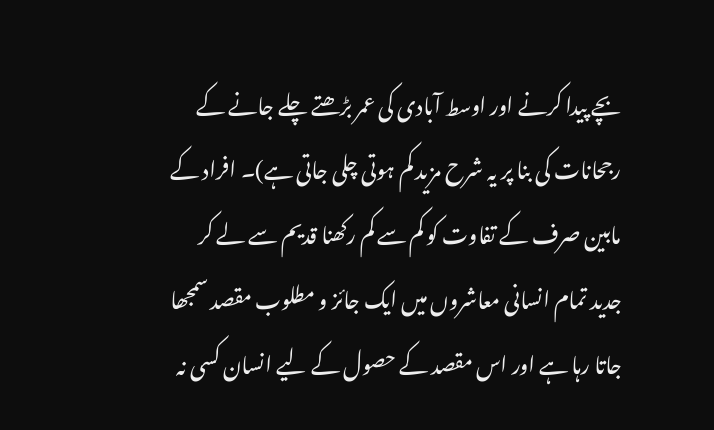بچے پیدا کرنے اور اوسط آبادی کی عمر بڑھتے چلے جانے کے رجحانات کی بنا پر یہ شرح مزید کم ہوتی چلی جاتی ہے)۔ افراد کے مابین صرف کے تفاوت کو کم سے کم رکھنا قدیم سے لے کر جدید تمام انسانی معاشروں میں ایک جائز و مطلوب مقصد سمجھا جاتا رہا ہے اور اس مقصد کے حصول کے لیے انسان کسی نہ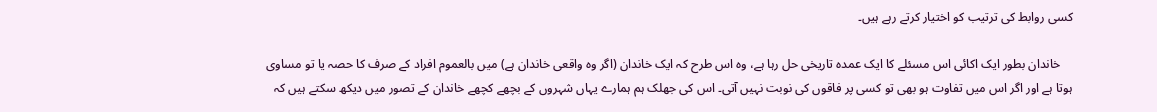کسی روابط کی ترتیب کو اختیار کرتے رہے ہیں۔

    خاندان بطور ایک اکائی اس مسئلے کا ایک عمدہ تاریخی حل رہا ہے، وہ اس طرح کہ ایک خاندان (اگر وہ واقعی خاندان ہے) میں بالعموم افراد کے صرف کا حصہ یا تو مساوی ہوتا ہے اور اگر اس میں تفاوت ہو بھی تو کسی پر فاقوں کی نوبت نہیں آتی۔ اس کی جھلک ہم ہمارے یہاں شہروں کے بچھے کچھے خاندان کے تصور میں دیکھ سکتے ہیں کہ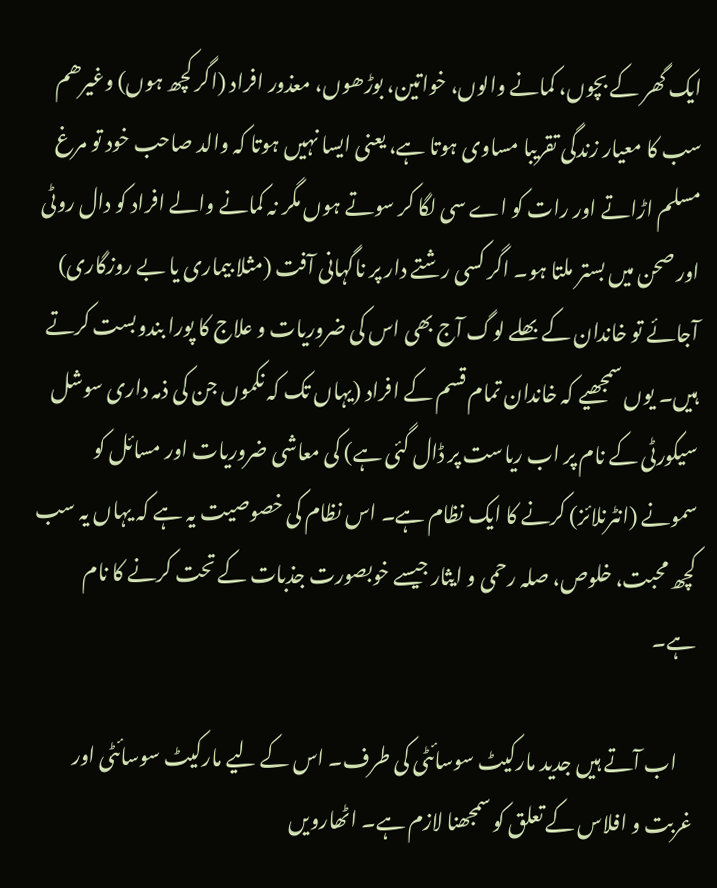ایک گھر کے بچوں، کمانے والوں، خواتین، بوڑھوں، معذور افراد (اگر کچھ ہوں) وغیرھم سب کا معیار زندگی تقریبا مساوی ہوتا ہے، یعنی ایسا نہیں ہوتا کہ والد صاحب خود تو مرغ مسلم اڑاتے اور رات کو اے سی لگا کر سوتے ہوں مگر نہ کمانے والے افراد کو دال روٹی اور صحن میں بستر ملتا ہو۔ اگر کسی رشتے دار پر ناگہانی آفت (مثلا بیماری یا بے روزگاری) آجائے تو خاندان کے بھلے لوگ آج بھی اس کی ضروریات و علاج کا پورا بندوبست کرتے ہیں۔ یوں سمجھیے کہ خاندان تمام قسم کے افراد (یہاں تک کہ نکموں جن کی ذمہ داری سوشل سیکورٹی کے نام پر اب ریاست پر ڈال گئی ہے) کی معاشی ضروریات اور مسائل کو سمونے (انٹرنلائز) کرنے کا ایک نظام ہے۔ اس نظام کی خصوصیت یہ ہے کہ یہاں یہ سب کچھ محبت، خلوص، صلہ رحمی و ایثار جیسے خوبصورت جذبات کے تحت کرنے کا نام ہے۔

    اب آتے ہیں جدید مارکیٹ سوسائٹی کی طرف۔ اس کے لیے مارکیٹ سوسائٹی اور غربت و افلاس کے تعلق کو سمجھنا لازم ہے۔ اٹھارویں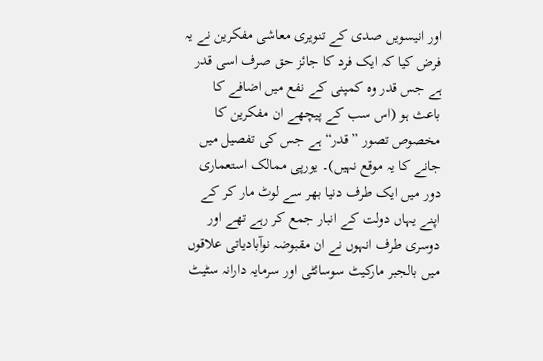اور انیسویں صدی کے تنویری معاشی مفکرین نے یہ فرض کیا کہ ایک فرد کا جائز حق صرف اسی قدر ہے جس قدر وہ کمپنی کے نفع میں اضافے کا باعث ہو (اس سب کے پیچھے ان مفکرین کا مخصوص تصور ”قدر“ ہے جس کی تفصیل میں جانے کا یہ موقع نہیں)۔ یورپی ممالک استعماری دور میں ایک طرف دنیا بھر سے لوٹ مار کر کے اپنے یہاں دولت کے انبار جمع کر رہے تھے اور دوسری طرف انہوں نے ان مقبوضہ نوآبادیاتی علاقوں میں بالجبر مارکیٹ سوسائٹی اور سرمایہ دارانہ سٹیٹ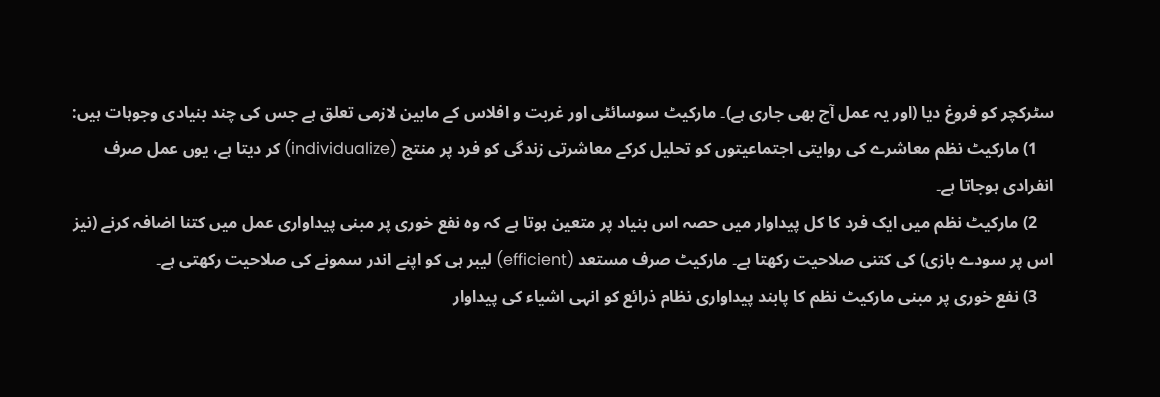سٹرکچر کو فروغ دیا (اور یہ عمل آج بھی جاری ہے)۔ مارکیٹ سوسائٹی اور غربت و افلاس کے مابین لازمی تعلق ہے جس کی چند بنیادی وجوہات ہیں:
    1) مارکیٹ نظم معاشرے کی روایتی اجتماعیتوں کو تحلیل کرکے معاشرتی زندگی کو فرد پر منتج (individualize) کر دیتا ہے، یوں عمل صرف انفرادی ہوجاتا ہے۔
    2) مارکیٹ نظم میں ایک فرد کا کل پیداوار میں حصہ اس بنیاد پر متعین ہوتا ہے کہ وہ نفع خوری پر مبنی پیداواری عمل میں کتنا اضافہ کرنے (نیز اس پر سودے بازی) کی کتنی صلاحیت رکھتا ہے۔ مارکیٹ صرف مستعد (efficient) لیبر ہی کو اپنے اندر سمونے کی صلاحیت رکھتی ہے۔
    3) نفع خوری پر مبنی مارکیٹ نظم کا پابند پیداواری نظام ذرائع کو انہی اشیاء کی پیداوار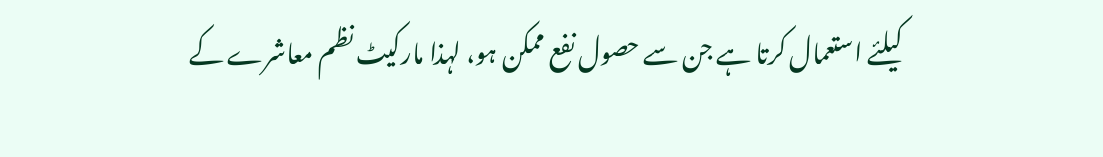کیلئے استعمال کرتا ہے جن سے حصول نفع ممکن ہو، لہذا مارکیٹ نظم معاشرے کے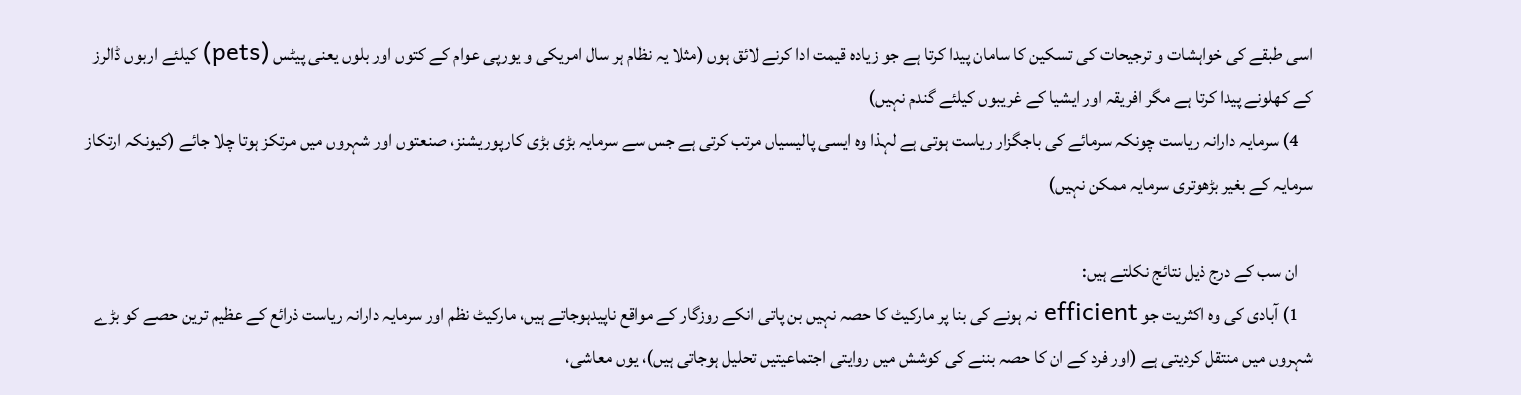اسی طبقے کی خواہشات و ترجیحات کی تسکین کا سامان پیدا کرتا ہے جو زیادہ قیمت ادا کرنے لائق ہوں (مثلا یہ نظام ہر سال امریکی و یورپی عوام کے کتوں اور بلوں یعنی پیٹس (pets) کیلئے اربوں ڈالرز کے کھلونے پیدا کرتا ہے مگر افریقہ اور ایشیا کے غریبوں کیلئے گندم نہیں)
    4) سرمایہ دارانہ ریاست چونکہ سرمائے کی باجگزار ریاست ہوتی ہے لہذا وہ ایسی پالیسیاں مرتب کرتی ہے جس سے سرمایہ بڑی بڑی کارپوریشنز، صنعتوں اور شہروں میں مرتکز ہوتا چلا جائے (کیونکہ ارتکاز سرمایہ کے بغیر بڑھوتری سرمایہ ممکن نہیں)

    ان سب کے درج ذیل نتائج نکلتے ہیں:
    1) آبادی کی وہ اکثریت جو efficient نہ ہونے کی بنا پر مارکیٹ کا حصہ نہیں بن پاتی انکے روزگار کے مواقع ناپیدہوجاتے ہیں، مارکیٹ نظم اور سرمایہ دارانہ ریاست ذرائع کے عظیم ترین حصے کو بڑے شہروں میں منتقل کردیتی ہے (اور فرد کے ان کا حصہ بننے کی کوشش میں روایتی اجتماعیتیں تحلیل ہوجاتی ہیں)، یوں معاشی،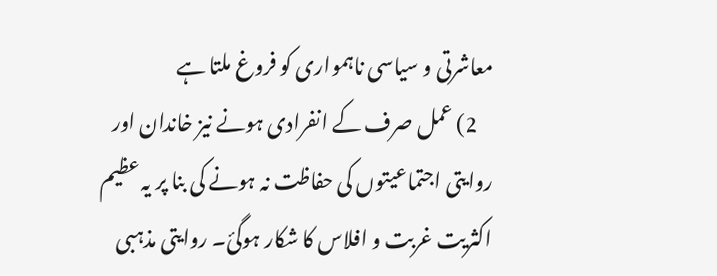معاشرتی و سیاسی ناہمواری کو فروغ ملتا ہے
    2) عمل صرف کے انفرادی ہونے نیز خاندان اور روایتی اجتماعیتوں کی حفاظت نہ ہونے کی بنا پر یہ عظیم اکثریت غربت و افلاس کا شکار ہوگئ۔ روایتی مذہبی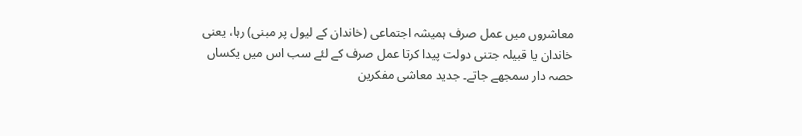معاشروں میں عمل صرف ہمیشہ اجتماعی (خاندان کے لیول پر مبنی) رہا، یعنی خاندان یا قبیلہ جتنی دولت پیدا کرتا عمل صرف کے لئے سب اس میں یکساں حصہ دار سمجھے جاتے۔ جدید معاشی مفکرین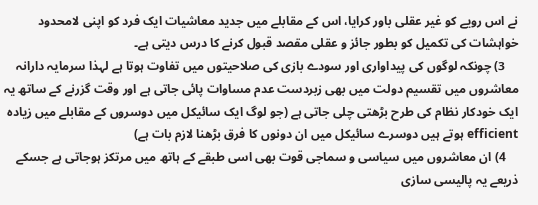نے اس رویے کو غیر عقلی باور کرایا، اس کے مقابلے میں جدید معاشیات ایک فرد کو اپنی لامحدود خواہشات کی تکمیل کو بطور جائز و عقلی مقصد قبول کرنے کا درس دیتی ہے۔
    3) چونکہ لوگوں کی پیداواری اور سودے بازی کی صلاحیتوں میں تفاوت ہوتا ہے لہذا سرمایہ دارانہ معاشروں میں تقسیم دولت میں بھی زبردست عدم مساوات پائی جاتی ہے اور وقت گزرنے کے ساتھ یہ ایک خودکار نظام کی طرح بڑھتی چلی جاتی ہے (جو لوگ ایک سائیکل میں دوسروں کے مقابلے میں زیادہ efficient ہوتے ہیں دوسرے سائیکل میں ان دونوں کا فرق بڑھنا لازم بات ہے)
    4) ان معاشروں میں سیاسی و سماجی قوت بھی اسی طبقے کے ہاتھ میں مرتکز ہوجاتی ہے جسکے ذریعے یہ پالیسی سازی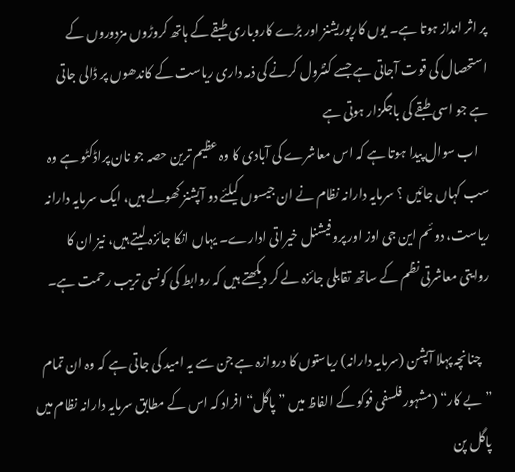پر اثر انداز ہوتا ہے۔ یوں کارپوریشنز اور بڑے کاروباری طبقے کے ہاتھ کروڑوں مزدوروں کے استحصال کی قوت آجاتی ہے جسے کنٹرول کرنے کی ذمہ داری ریاست کے کاندھوں پر ڈالی جاتی ہے جو اسی طبقے کی باجگزار ہوتی ہے
    اب سوال پیدا ہوتا ہے کہ اس معاشرے کی آبادی کا وہ عظیم ترین حصہ جو نان پراڈکٹو ہے وہ سب کہاں جائیں ؟ سرمایہ دارانہ نظام نے ان جیسوں کیلئے دو آپشنز کھولے ہیں، ایک سرمایہ دارانہ ریاست، دوئم این جی اوز اور پروفیشنل خیراتی ادارے۔ یہاں انکا جائزہ لیتے ہیں، نیز ان کا روایتی معاشرتی نظم کے ساتھ تقابلی جائزہ لے کر دیکھتے ہیں کہ روابط کی کونسی تریب رحمت ہے۔

    چنانچہ پہلا آپشن (سرمایہ دارانہ) ریاستوں کا دروازہ ہے جن سے یہ امید کی جاتی ہے کہ وہ ان تمام ”بے کار“ (مشہور فلسفی فوکو کے الفاظ میں ”پاگل“ افراد کہ اس کے مطابق سرمایہ دارانہ نظام میں پاگل پن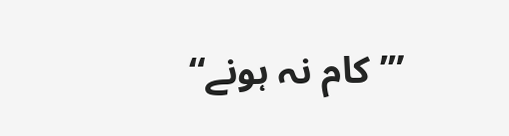”’کام نہ ہونے“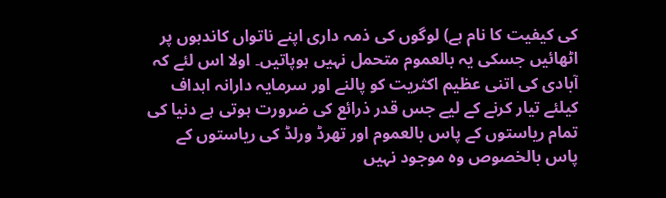کی کیفیت کا نام ہے) لوگوں کی ذمہ داری اپنے ناتواں کاندہوں پر اٹھائیں جسکی یہ بالعموم متحمل نہیں ہوپاتیں۔ اولا اس لئے کہ آبادی کی اتنی عظیم اکثریت کو پالنے اور سرمایہ دارانہ اہداف کیلئے تیار کرنے کے لیے جس قدر ذرائع کی ضرورت ہوتی ہے دنیا کی تمام ریاستوں کے پاس بالعموم اور تھرڈ ورلڈ کی ریاستوں کے پاس بالخصوص وہ موجود نہیں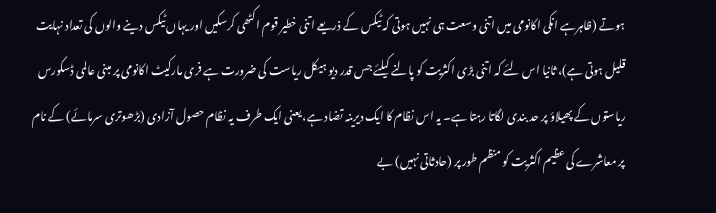ہوتے (ظاہرہے انکی اکانومی میں اتنی وسعت ہی نہیں ہوتی کہ ٹیکس کے ذریعے اتنی خطیر قوم اکٹھی کرسکیں اور یہاں ٹیکس دینے والوں کی تعداد نہایت قلیل ہوتی ہے)، ثانیا اس لئے کہ اتنی بڑی اکثریت کو پالنے کیلئے جس قدر دیو ہیکل ریاست کی ضرورت ہے فری مارکیٹ اکانومی پر مبنی عالمی ڈسکورس ریاستوں کے پھیلاؤ پر حد بندی لگاتا رہتا ہے۔ یہ اس نظام کا ایک دیرینہ تضاد ہے، یعنی ایک طرف یہ نظام حصول آزادی (بڑھوتری سرمائے) کے نام پر معاشرے کی عظیم اکثریت کو منظم طور پر (حادثاتی نہیں) بے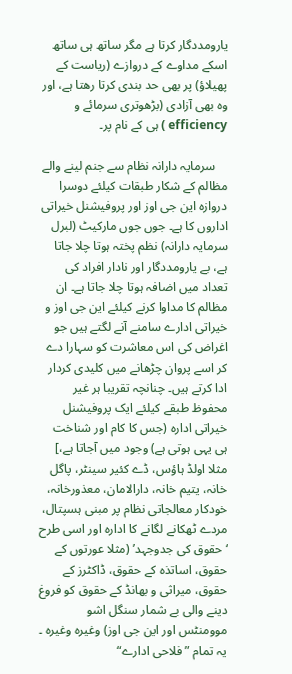یارومددگار کرتا ہے مگر ساتھ ہی ساتھ اسکے مداوے کے دروازے (ریاست کے پھیلاؤ) پر بھی حد بندی کرتا رھتا ہے، اور وہ بھی آزادی (بڑھوتری سرمائے و efficiency ) ہی کے نام پر۔

    سرمایہ دارانہ نظام سے جنم لینے والے مظالم کے شکار طبقات کیلئے دوسرا دروازہ این جی اوز اور پروفیشنل خیراتی اداروں کا ہے۔ جوں جوں مارکیٹ (لبرل سرمایہ دارانہ) نظم پختہ ہوتا چلا جاتا ہے، بے یارومددگار اور نادار افراد کی تعداد میں اضافہ ہوتا چلا جاتا ہے۔ ان مظالم کا مداوا کرنے کیلئے این جی اوز و خیراتی ادارے سامنے آنے لگتے ہیں جو اغراض کی اس معاشرت کو سہارا دے کر اسے پروان چڑھانے میں کلیدی کردار ادا کرتے ہیں۔ چنانچہ تقریبا ہر غیر محفوظ طبقے کیلئے ایک پروفیشنل خیراتی ادارہ (جس کا کام اور شناخت ہی یہی ہوتی ہے) وجود میں آجاتا ہے،] مثلا اولڈ ہاؤس، ڈے کئیر سینٹر، پاگل خانہ، یتیم خانہ، دارالامان، معذورخانہ، خودکار معالجاتی نظام پر مبنی ہسپتال، مردے ٹھکانے لگانے کا ادارہ اور اسی طرح ‘حقوق کی جدوجہد’ (مثلا عورتوں کے حقوق، اساتذہ کے حقوق، ڈاکٹرز کے حقوق، میراثی و بھانڈ کے حقوق کو فروغ دینے والی بے شمار سنگل اشو موومنٹس اور این جی اوز) وغیرہ وغیرہ ۔ یہ تمام ”فلاحی ادارے“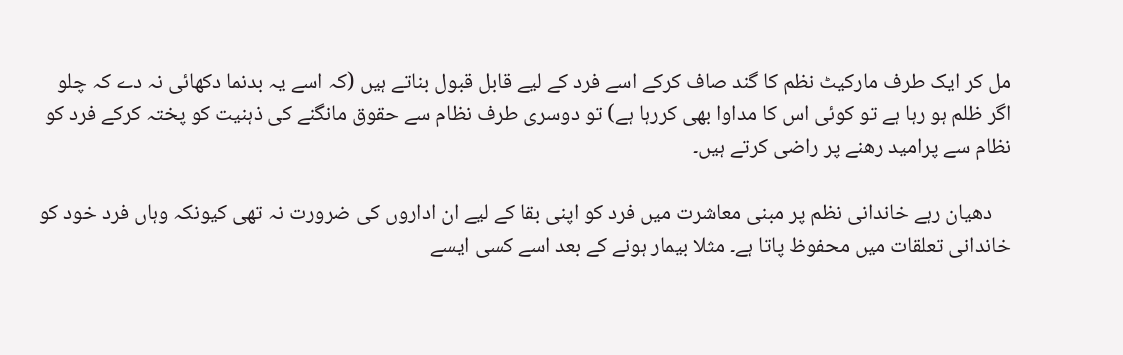مل کر ایک طرف مارکیٹ نظم کا گند صاف کرکے اسے فرد کے لیے قابل قبول بناتے ہیں (کہ اسے یہ بدنما دکھائی نہ دے کہ چلو اگر ظلم ہو رہا ہے تو کوئی اس کا مداوا بھی کررہا ہے) تو دوسری طرف نظام سے حقوق مانگنے کی ذہنیت کو پختہ کرکے فرد کو نظام سے پرامید رھنے پر راضی کرتے ہیں۔

    دھیان رہے خاندانی نظم پر مبنی معاشرت میں فرد کو اپنی بقا کے لیے ان اداروں کی ضرورت نہ تھی کیونکہ وہاں فرد خود کو خاندانی تعلقات میں محفوظ پاتا ہے۔ مثلا بیمار ہونے کے بعد اسے کسی ایسے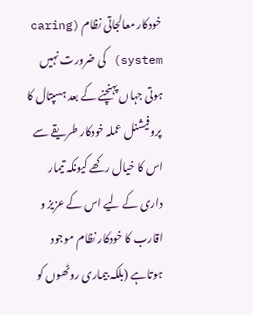خودکار معالجاتی نظام (caring system) کی ضرورت نہیں ہوتی جہاں پہنچنے کے بعد ہسپتال کا پروفیشنل عملہ خودکار طریقے سے اس کا خیال رکھے کیونکہ تیمار داری کے لیے اس کے عزیز و اقارب کا خودکار نظام موجود ہوتاہے (بلکہ بیماری روٹھوں کو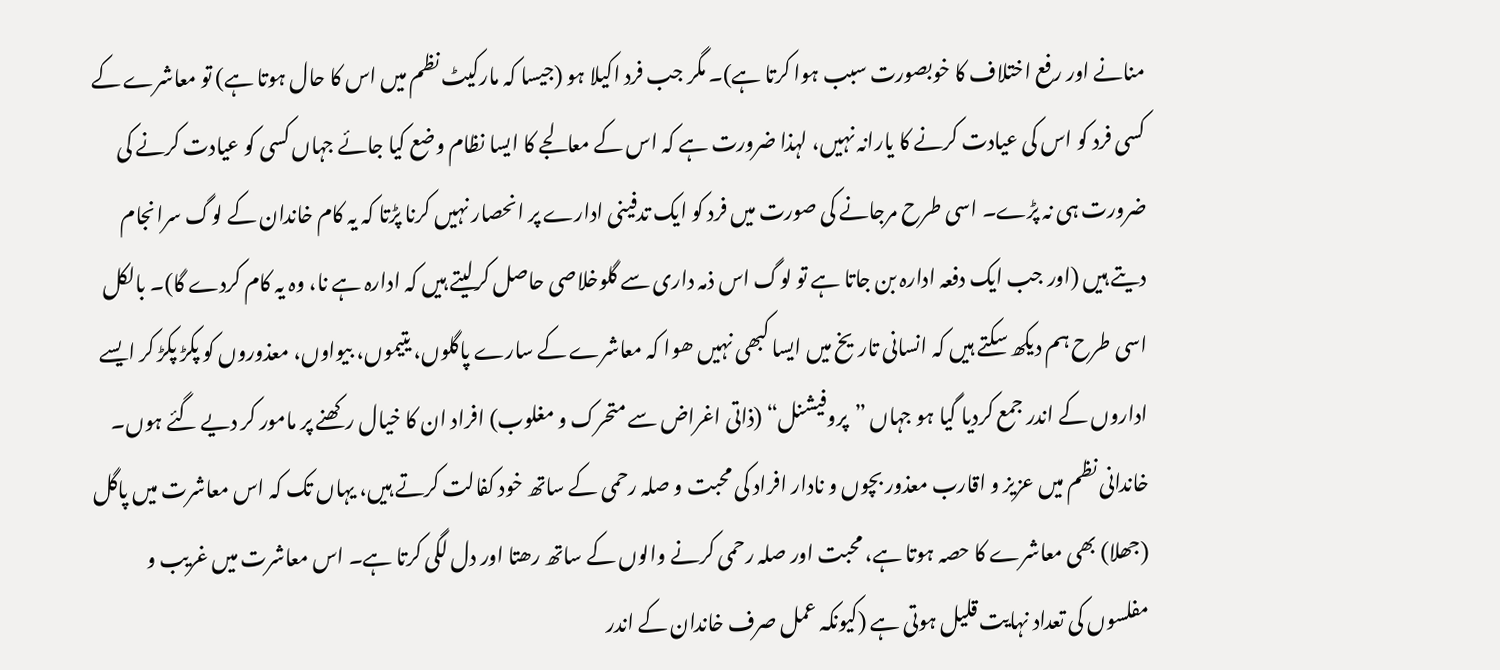منانے اور رفع اختلاف کا خوبصورت سبب ہوا کرتا ہے)۔ مگر جب فرد اکیلا ہو (جیسا کہ مارکیٹ نظم میں اس کا حال ہوتا ہے) تو معاشرے کے کسی فرد کو اس کی عیادت کرنے کا یارانہ نہیں، لہذا ضرورت ہے کہ اس کے معالجے کا ایسا نظام وضع کیا جائے جہاں کسی کو عیادت کرنے کی ضرورت ہی نہ پڑے۔ اسی طرح مرجانے کی صورت میں فرد کو ایک تدفینی ادارے پر انحصار نہیں کرنا پڑتا کہ یہ کام خاندان کے لوگ سرانجام دیتے ہیں (اور جب ایک دفعہ ادارہ بن جاتا ہے تو لوگ اس ذمہ داری سے گلوخلاصی حاصل کرلیتے ہیں کہ ادارہ ہے نا، وہ یہ کام کردے گا)۔ بالکل اسی طرح ہم دیکھ سکتے ہیں کہ انسانی تاریخ میں ایسا کبھی نہیں ھوا کہ معاشرے کے سارے پاگلوں، یتیموں، بیواوں، معذوروں کو پکڑ پکڑ کر ایسے اداروں کے اندر جمع کردیا گیا ہو جہاں ”پروفیشنل“ (ذاتی اغراض سے متحرک و مغلوب) افراد ان کا خیال رکھنے پر مامور کر دیے گئے ہوں۔ خاندانی نظم میں عزیز و اقارب معذور بچوں و نادار افراد کی محبت و صلہ رحمی کے ساتھ خود کفالت کرتے ہیں، یہاں تک کہ اس معاشرت میں پاگل (جھلا) بھی معاشرے کا حصہ ہوتا ہے، محبت اور صلہ رحمی کرنے والوں کے ساتھ رھتا اور دل لگی کرتا ہے۔ اس معاشرت میں غریب و مفلسوں کی تعداد نہایت قلیل ہوتی ہے (کیونکہ عمل صرف خاندان کے اندر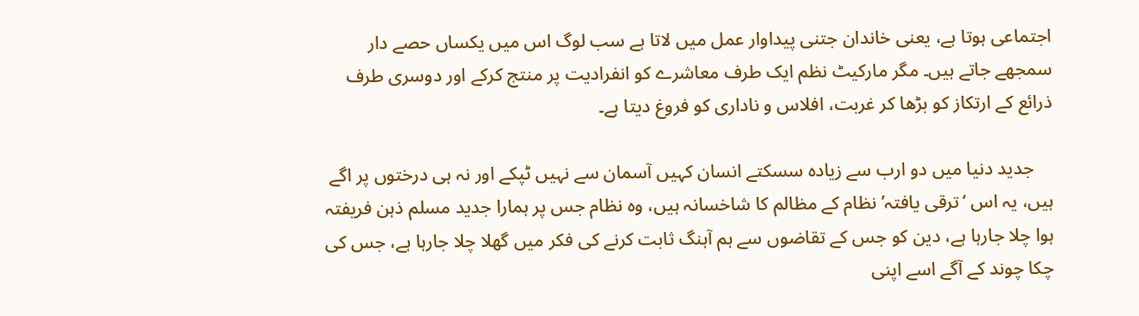اجتماعی ہوتا ہے، یعنی خاندان جتنی پیداوار عمل میں لاتا ہے سب لوگ اس میں یکساں حصے دار سمجھے جاتے ہیں۔ مگر مارکیٹ نظم ایک طرف معاشرے کو انفرادیت پر منتج کرکے اور دوسری طرف ذرائع کے ارتکاز کو بڑھا کر غربت، افلاس و ناداری کو فروغ دیتا ہے۔

    جدید دنیا میں دو ارب سے زیادہ سسکتے انسان کہیں آسمان سے نہیں ٹپکے اور نہ ہی درختوں پر اگے ہیں، یہ اس ‘ترقی یافتہ’ نظام کے مظالم کا شاخسانہ ہیں، وہ نظام جس پر ہمارا جدید مسلم ذہن فریفتہ ہوا چلا جارہا ہے، دین کو جس کے تقاضوں سے ہم آہنگ ثابت کرنے کی فکر میں گھلا چلا جارہا ہے، جس کی چکا چوند کے آگے اسے اپنی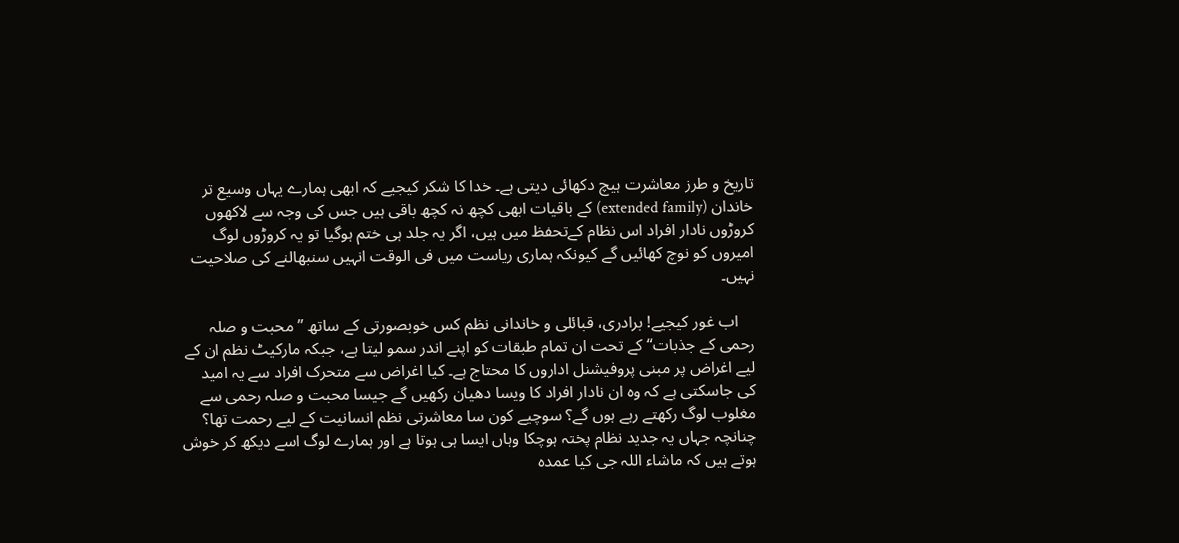تاریخ و طرز معاشرت ہیچ دکھائی دیتی ہے۔ خدا کا شکر کیجیے کہ ابھی ہمارے یہاں وسیع تر خاندان (extended family) کے باقیات ابھی کچھ نہ کچھ باقی ہیں جس کی وجہ سے لاکھوں کروڑوں نادار افراد اس نظام کےتحفظ میں ہیں، اگر یہ جلد ہی ختم ہوگیا تو یہ کروڑوں لوگ امیروں کو نوچ کھائیں گے کیونکہ ہماری ریاست میں فی الوقت انہیں سنبھالنے کی صلاحیت نہیں۔

    اب غور کیجیے! برادری، قبائلی و خاندانی نظم کس خوبصورتی کے ساتھ ”محبت و صلہ رحمی کے جذبات“ کے تحت ان تمام طبقات کو اپنے اندر سمو لیتا ہے، جبکہ مارکیٹ نظم ان کے لیے اغراض پر مبنی پروفیشنل اداروں کا محتاج ہے۔ کیا اغراض سے متحرک افراد سے یہ امید کی جاسکتی ہے کہ وہ ان نادار افراد کا ویسا دھیان رکھیں گے جیسا محبت و صلہ رحمی سے مغلوب لوگ رکھتے رہے ہوں گے؟ سوچیے کون سا معاشرتی نظم انسانیت کے لیے رحمت تھا؟ چنانچہ جہاں یہ جدید نظام پختہ ہوچکا وہاں ایسا ہی ہوتا ہے اور ہمارے لوگ اسے دیکھ کر خوش ہوتے ہیں کہ ماشاء اللہ جی کیا عمدہ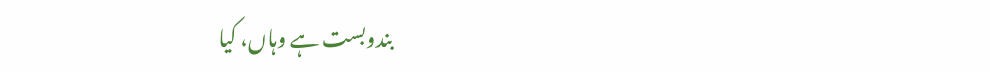بندوبست ہے وہاں، کیا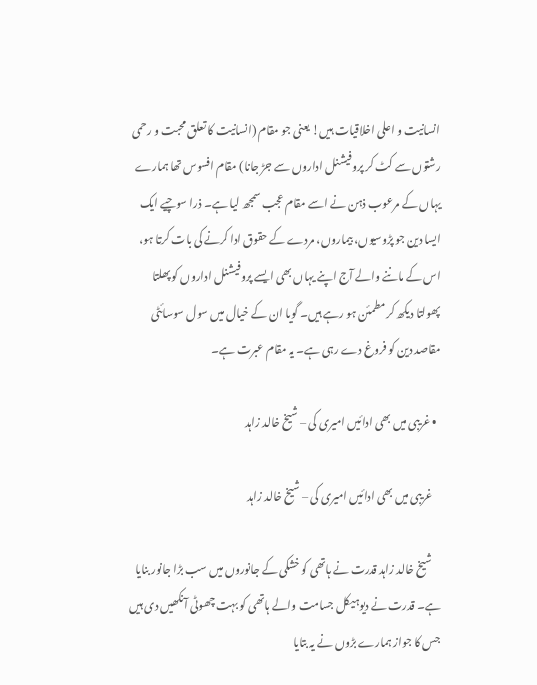انسانیت و اعلی اخلاقیات ہیں! یعنی جو مقام (انسانیت کا تعلق محبت و رحمی رشتوں سے کٹ کر پروفیشنل اداروں سے جڑ جانا) مقام افسوس تھا ہمارے یہاں کے مرعوب ذہن نے اسے مقام عجب سمجھ لیا ہے۔ ذرا سوچیے ایک ایسا دین جو پڑوسیوں، بیماروں، مردے کے حقوق ادا کرنے کی بات کرتا ہو، اس کے ماننے والے آج اپنے یہاں بھی ایسے پروفیشنل اداروں کو پھلتا پھولتا دیکھ کر مطمئن ہو رہے ہیں۔ گویا ان کے خیال میں سول سوسائٹی مقاصد دین کو فروغ دے رہی ہے۔ یہ مقام عبرت ہے۔

  • غریبی میں بھی ادائیں امیری کی – شیخ خالد زاہد

    غریبی میں بھی ادائیں امیری کی – شیخ خالد زاہد

    شیخ خالد زاہد قدرت نے ہاتھی کو خشکی کے جانوروں میں‌ سب بڑا جانور بنایا ہے۔ قدرت نے دیوہیکل جسامت والے ہاتھی کو بہت چھوٹی آنکھیں دی ہیں جس کا جواز ہمارے بڑوں نے یہ بتایا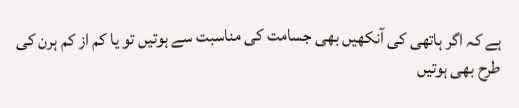ہے کہ اگر ہاتھی کی آنکھیں بھی جسامت کی مناسبت سے ہوتیں تو یا کم از کم ہرن کی طرح بھی ہوتیں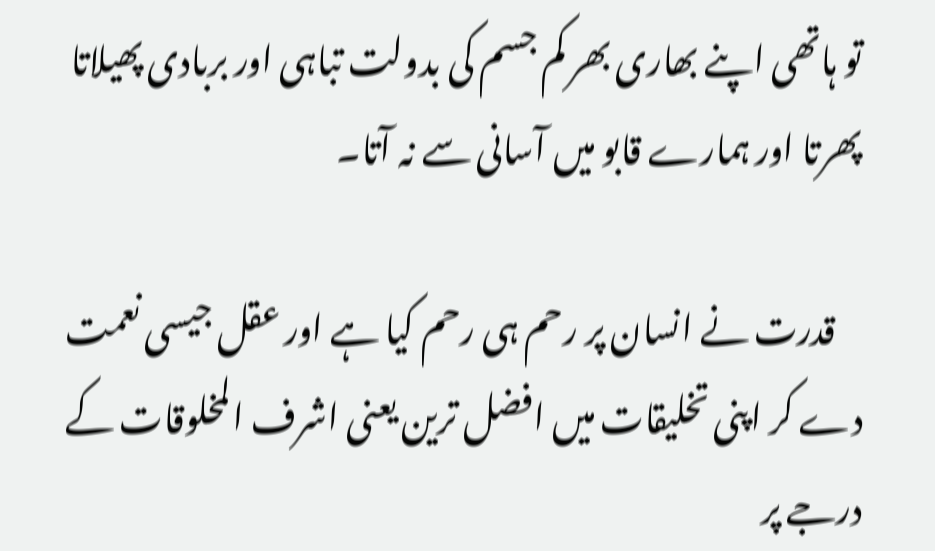تو ہاتھی اپنے بھاری بھر کم جسم کی بدولت تباہی اور بربادی پھیلاتا پھرتا اور ہمارے قابو میں آسانی سے نہ آتا۔

    قدرت نے انسان پر رحم ہی رحم کیا ہے اور عقل جیسی نعمت دے کر اپنی تخلیقات میں افضل ترین یعنی اشرف المخلوقات کے درجے پر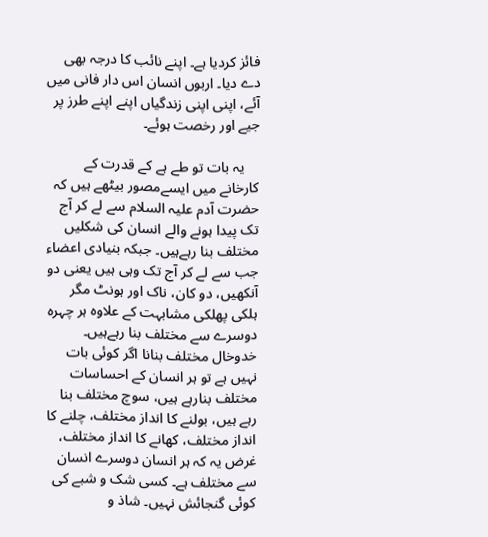فائز کردیا ہے۔ اپنے نائب کا درجہ بھی دے دیا۔ اربوں انسان اس دار فانی میں آئے، اپنی اپنی زندگیاں اپنے اپنے طرز پر جیے اور رخصت ہوئے۔

    یہ بات تو طے ہے کے قدرت کے کارخانے میں ایسےمصور بیٹھے ہیں کہ حضرت آدم علیہ السلام سے لے کر آج تک پیدا ہونے والے انسان کی شکلیں مختلف بنا رہےہیں۔ جبکہ بنیادی اعضاء جب سے لے کر آج تک وہی ہیں یعنی دو آنکھیں، دو کان، ناک اور ہونٹ مگر ہلکی پھلکی مشابہت کے علاوہ ہر چہرہ دوسرے سے مختلف بنا رہےہیں۔ خدوخال مختلف بنانا اگر کوئی بات نہیں ہے تو ہر انسان کے احساسات مختلف بنارہے ہیں، سوچ مختلف بنا رہے ہیں، بولنے کا انداز مختلف، چلنے کا انداز مختلف، کھانے کا انداز مختلف، غرض یہ کہ ہر انسان دوسرے انسان سے مختلف ہے۔ کسی شک و شبے کی کوئی گنجائش نہیں۔ شاذ و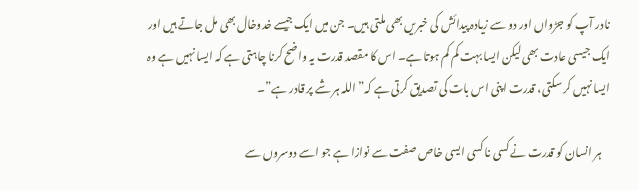نادر آپ کو جڑواں اور دو سے زیادہ پیدائش کی خبریں بھی ملتی ہیں۔ جن میں ایک جیسے خدوخال بھی مل جاتے ہیں اور ایک جیسی عادت بھی لیکن ایسا بہت کم کم ہوتا ہے۔ اس کا مقصد قدرت یہ واضح کرنا چاہتی ہے کہ ایسا نہیں ہے وہ ایسا نہیں کر سکتی، قدرت اپنی اس بات کی تصدیق کرتی ہے کہ”اللہ ہر شے پر قادر ہے”۔

    ہر انسان کو قدرت نے کسی نا کسی ایسی خاص صفت سے نوازا ہے جو اسے دوسروں سے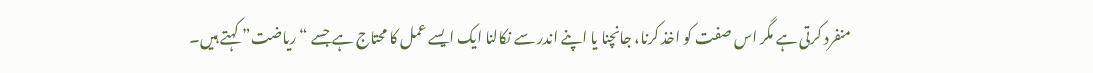منفرد کرتی ہے مگر اس صفت کو اخذ کرنا، جانچنا یا اپنے اندر سے نکالنا ایک ایسے عمل کا محتاج ہے جسے “ریاضت” کہتے ہیں۔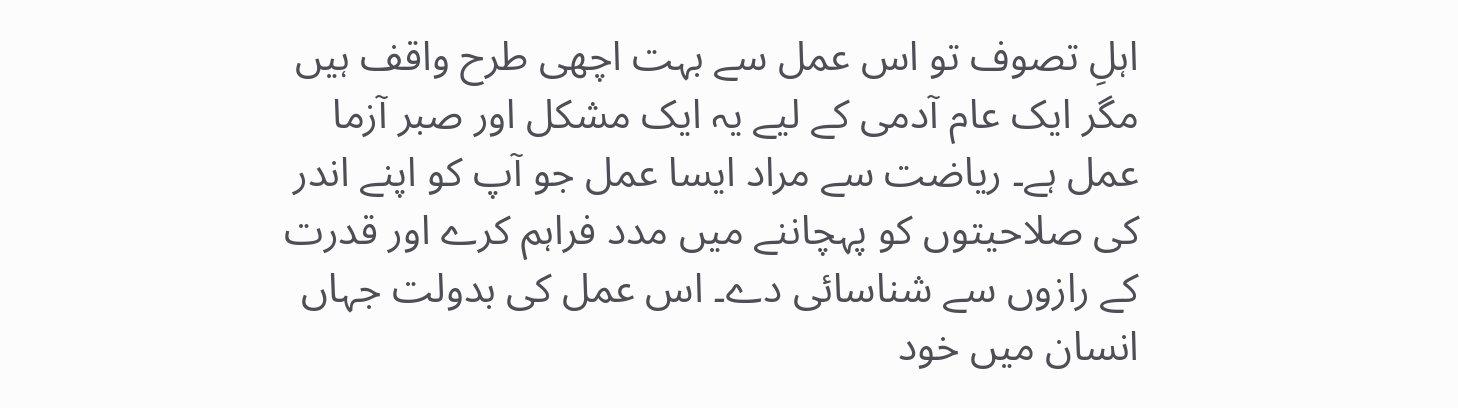اہلِ تصوف تو اس عمل سے بہت اچھی طرح واقف ہیں مگر ایک عام آدمی کے لیے یہ ایک مشکل اور صبر آزما عمل ہے۔ ریاضت سے مراد ایسا عمل جو آپ کو اپنے اندر کی صلاحیتوں کو پہچاننے میں مدد فراہم کرے اور قدرت کے رازوں سے شناسائی دے۔ اس عمل کی بدولت جہاں انسان میں خود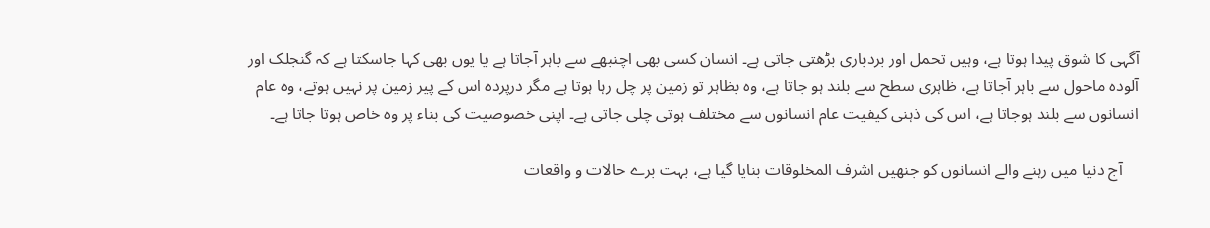آگہی کا شوق پیدا ہوتا ہے، وہیں تحمل اور بردباری بڑھتی جاتی ہے۔ انسان کسی بھی اچنبھے سے باہر آجاتا ہے یا یوں بھی کہا جاسکتا ہے کہ گنجلک اور آلودہ ماحول سے باہر آجاتا ہے، ظاہری سطح سے بلند ہو جاتا ہے، وہ بظاہر تو زمین پر چل رہا ہوتا ہے مگر درپردہ اس کے پیر زمین پر نہیں ہوتے، وہ عام انسانوں سے بلند ہوجاتا ہے، اس کی ذہنی کیفیت عام انسانوں سے مختلف ہوتی چلی جاتی ہے۔ اپنی خصوصیت کی بناء پر وہ خاص ہوتا جاتا ہے۔

    آج دنیا میں رہنے والے انسانوں کو جنھیں اشرف المخلوقات بنایا گیا ہے، بہت برے حالات و واقعات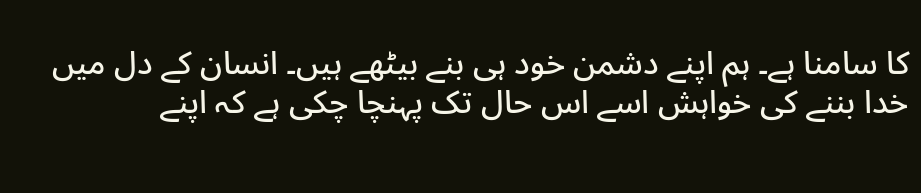کا سامنا ہے۔ ہم اپنے دشمن خود ہی بنے بیٹھے ہیں۔ انسان کے دل میں خدا بننے کی خواہش اسے اس حال تک پہنچا چکی ہے کہ اپنے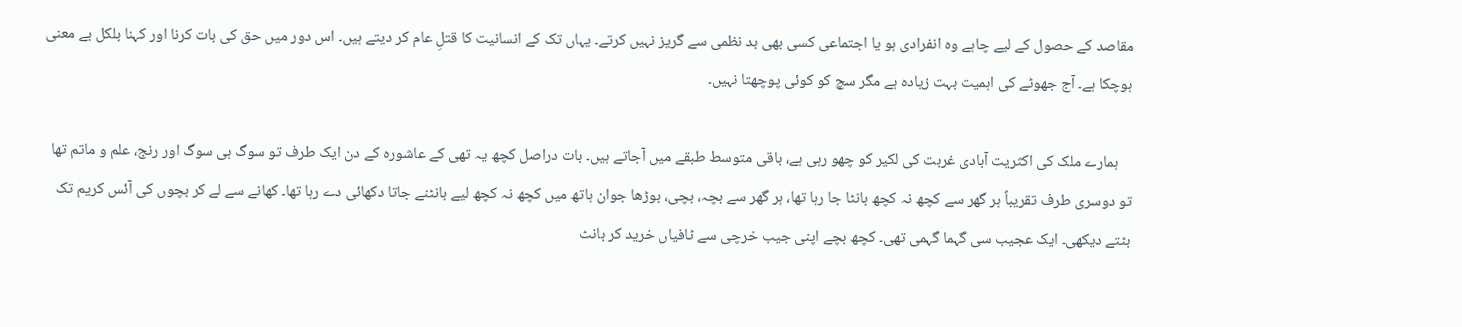مقاصد کے حصول کے لیے چاہے وہ انفرادی ہو یا اجتماعی کسی بھی بد نظمی سے گریز نہیں کرتے۔ یہاں تک کے انسانیت کا قتلِ عام کر دیتے ہیں۔ اس دور میں حق کی بات کرنا اور کہنا بلکل بے معنی ہوچکا ہے۔ آج جھوٹے کی اہمیت بہت زیادہ ہے مگر سچ کو کوئی پوچھتا نہیں۔

    ہمارے ملک کی اکثریت آبادی غربت کی لکیر کو چھو رہی ہے، باقی متوسط طبقے میں آجاتے ہیں۔ بات دراصل کچھ یہ تھی کے عاشورہ کے دن ایک طرف تو سوگ ہی سوگ اور رنج، علم و ماتم تھا تو دوسری طرف تقریباً ہر گھر سے کچھ نہ کچھ بانٹا جا رہا تھا، ہر گھر سے بچہ، بچی، بوڑھا جوان ہاتھ میں کچھ نہ کچھ لیے بانٹنے جاتا دکھائی دے رہا تھا۔ کھانے سے لے کر بچوں کی آئس کریم تک بٹتے دیکھی۔ ایک عجیب سی گہما گہمی تھی۔ کچھ بچے اپنی جیب خرچی سے ٹافیاں خرید کر بانٹ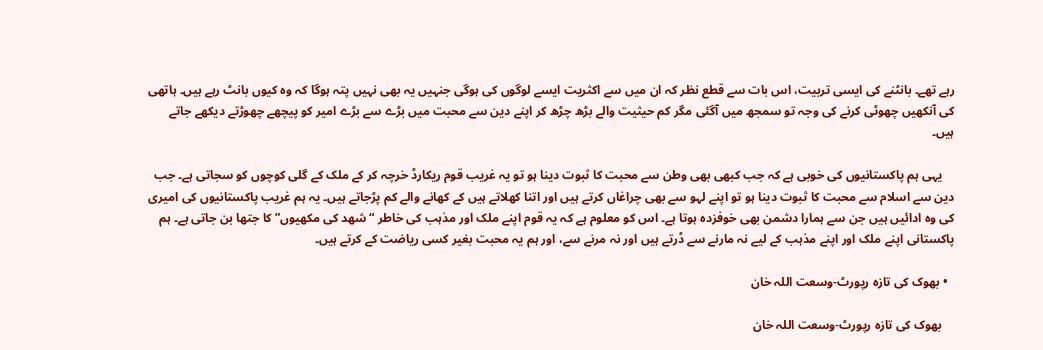رہے تھے۔ بانٹنے کی ایسی تربیت، اس بات سے قطع نظر کہ ان میں سے اکثریت ایسے لوگوں کی ہوگی جنہیں یہ بھی نہیں پتہ ہوگا کہ وہ کیوں بانٹ رہے ہیں۔ ہاتھی کی آنکھیں چھوٹی کرنے کی وجہ تو سمجھ میں آگئی مگر کم حیثیت والے بڑھ چڑھ کر اپنے دین سے محبت میں بڑے سے بڑے امیر کو پیچھے چھوڑتے دیکھے جاتے ہیں۔

    یہی ہم پاکستانیوں کی خوبی ہے کہ جب کبھی بھی وطن سے محبت کا ثبوت دینا ہو تو یہ غریب قوم ریکارڈ خرچہ کر کے ملک کے گلی کوچوں کو سجاتی ہے۔ جب دین سے اسلام سے محبت کا ثبوت دینا ہو تو اپنے لہو سے بھی چراغاں کرتے ہیں اور اتنا کھلاتے ہیں کے کھانے والے کم پڑجاتے ہیں۔ یہ ہم غریب پاکستانیوں کی امیری کی وہ ادائیں ہیں جن سے ہمارا دشمن بھی خوفزدہ ہوتا ہے۔ اس کو معلوم ہے کہ یہ قوم اپنے ملک اور مذہب کی خاطر “شھد کی مکھیوں” کا جتھا بن جاتی ہے۔ ہم پاکستانی اپنے ملک اور اپنے مذہب کے لیے نہ مارنے سے ڈرتے ہیں اور نہ مرنے سے، اور ہم یہ محبت بغیر کسی ریاضت کے کرتے ہیں۔

  • بھوک کی تازہ رپورٹ-وسعت اللہ خان

    بھوک کی تازہ رپورٹ-وسعت اللہ خان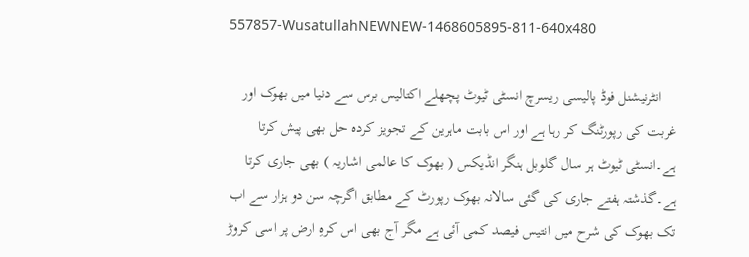557857-WusatullahNEWNEW-1468605895-811-640x480

    انٹرنیشنل فوڈ پالیسی ریسرچ انسٹی ٹیوٹ پچھلے اکتالیس برس سے دنیا میں بھوک اور غربت کی رپورٹنگ کر رہا ہے اور اس بابت ماہرین کے تجویز کردہ حل بھی پیش کرتا ہے۔انسٹی ٹیوٹ ہر سال گلوبل ہنگر انڈیکس ( بھوک کا عالمی اشاریہ ) بھی جاری کرتا ہے۔گذشتہ ہفتے جاری کی گئی سالانہ بھوک رپورٹ کے مطابق اگرچہ سن دو ہزار سے اب تک بھوک کی شرح میں انتیس فیصد کمی آئی ہے مگر آج بھی اس کرہِ ارض پر اسی کروڑ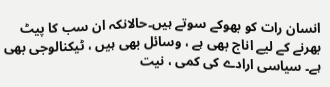انسان رات کو بھوکے سوتے ہیں۔حالانکہ ان سب کا پیٹ بھرنے کے لیے اناج بھی ہے ، وسائل بھی ہیں ، ٹیکنالوجی بھی ہے۔ سیاسی ارادے کی کمی ، نیت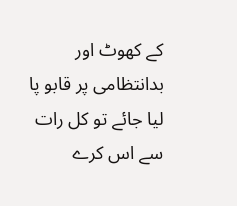کے کھوٹ اور بدانتظامی پر قابو پا لیا جائے تو کل رات سے اس کرے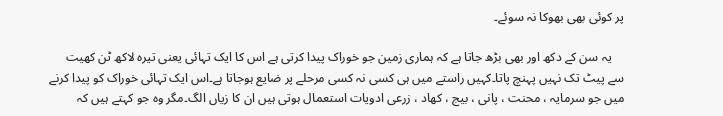پر کوئی بھی بھوکا نہ سوئے۔

    یہ سن کے دکھ اور بھی بڑھ جاتا ہے کہ ہماری زمین جو خوراک پیدا کرتی ہے اس کا ایک تہائی یعنی تیرہ لاکھ ٹن کھیت سے پیٹ تک نہیں پہنچ پاتا۔کہیں راستے میں ہی کسی نہ کسی مرحلے پر ضایع ہوجاتا ہے۔اس ایک تہائی خوراک کو پیدا کرنے میں جو سرمایہ ، محنت ، پانی ، بیج ، کھاد ، زرعی ادویات استعمال ہوتی ہیں ان کا زیاں الگ۔مگر وہ جو کہتے ہیں کہ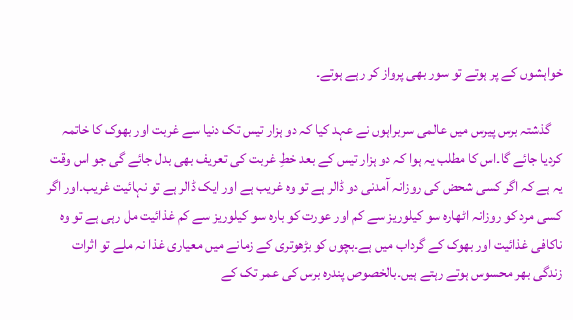خواہشوں کے پر ہوتے تو سور بھی پرواز کر رہے ہوتے۔

    گذشتہ برس پیرس میں عالمی سربراہوں نے عہد کیا کہ دو ہزار تیس تک دنیا سے غربت اور بھوک کا خاتمہ کردیا جائے گا۔اس کا مطلب یہ ہوا کہ دو ہزار تیس کے بعد خطِ غربت کی تعریف بھی بدل جائے گی جو اس وقت یہ ہے کہ اگر کسی شحض کی روزانہ آمدنی دو ڈالر ہے تو وہ غریب ہے اور ایک ڈالر ہے تو نہائیت غریب۔اور اگر کسی مرد کو روزانہ اٹھارہ سو کیلوریز سے کم اور عورت کو بارہ سو کیلوریز سے کم غذائیت مل رہی ہے تو وہ ناکافی غذائیت اور بھوک کے گرداب میں ہے۔بچوں کو بڑھوتری کے زمانے میں معیاری غذا نہ ملے تو اثرات زندگی بھر محسوس ہوتے رہتے ہیں۔بالخصوص پندرہ برس کی عمر تک کے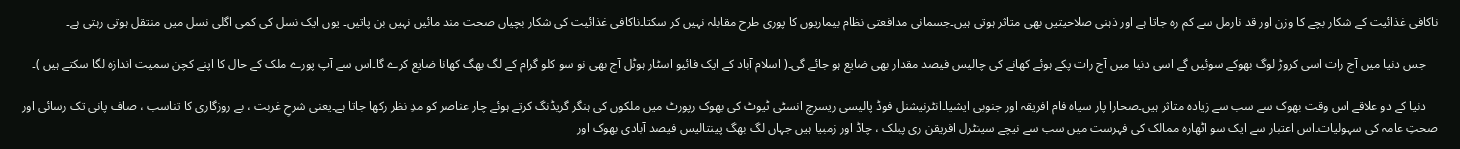ناکافی غذائیت کے شکار بچے کا وزن اور قد نارمل سے کم رہ جاتا ہے اور ذہنی صلاحیتیں بھی متاثر ہوتی ہیں۔جسمانی مدافعتی نظام بیماریوں کا پوری طرح مقابلہ نہیں کر سکتا۔ناکافی غذائیت کی شکار بچیاں صحت مند مائیں نہیں بن پاتیں۔ یوں ایک نسل کی کمی اگلی نسل میں منتقل ہوتی رہتی ہے۔

    جس دنیا میں آج رات اسی کروڑ لوگ بھوکے سوئیں گے اسی دنیا میں آج رات پکے ہوئے کھانے کی چالیس فیصد مقدار بھی ضایع ہو جائے گی۔( اسلام آباد کے ایک فائیو اسٹار ہوٹل آج بھی نو سو کلو گرام کے لگ بھگ کھانا ضایع کرے گا۔اس سے آپ پورے ملک کے حال کا اپنے کچن سمیت اندازہ لگا سکتے ہیں )۔

    دنیا کے دو علاقے اس وقت بھوک سے سب سے زیادہ متاثر ہیں۔صحارا پار سیاہ فام افریقہ اور جنوبی ایشیا۔انٹرنیشنل فوڈ پالیسی ریسرچ انسٹی ٹیوٹ کی بھوک رپورٹ میں ملکوں کی ہنگر گریڈنگ کرتے ہوئے چار عناصر کو مدِ نظر رکھا جاتا ہے۔یعنی شرحِ غربت ، بے روزگاری کا تناسب ، صاف پانی تک رسائی اور صحتِ عامہ کی سہولیات۔اس اعتبار سے ایک سو اٹھارہ ممالک کی فہرست میں سب سے نیچے سینٹرل افریقن ری پبلک ، چاڈ اور زمبیا ہیں جہاں لگ بھگ پینتالیس فیصد آبادی بھوک اور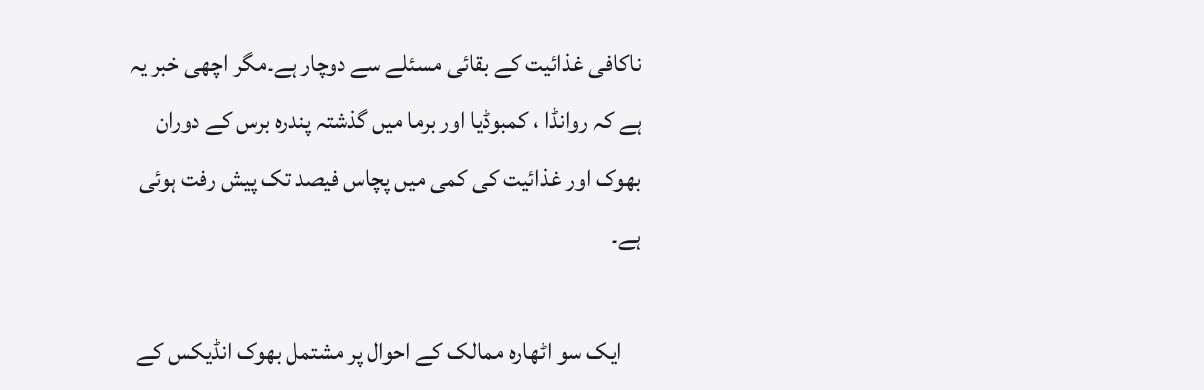ناکافی غذائیت کے بقائی مسئلے سے دوچار ہے۔مگر اچھی خبر یہ ہے کہ روانڈا ، کمبوڈیا اور برما میں گذشتہ پندرہ برس کے دوران بھوک اور غذائیت کی کمی میں پچاس فیصد تک پیش رفت ہوئی ہے۔

    ایک سو اٹھارہ ممالک کے احوال پر مشتمل بھوک انڈیکس کے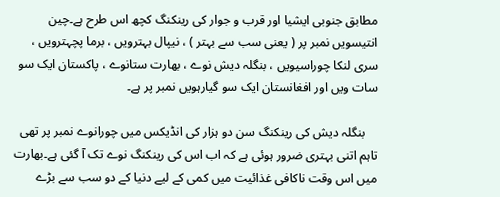مطابق جنوبی ایشیا اور قرب و جوار کی رینکنگ کچھ اس طرح ہے۔چین انتیسویں نمبر پر ( یعنی سب سے بہتر ) ، نیپال بہترویں ، برما پچہترویں ، سری لنکا چوراسیویں ، بنگلہ دیش نوے ، بھارت ستانوے ، پاکستان ایک سو سات ویں اور افغانستان ایک سو گیارہویں نمبر پر ہے۔

    بنگلہ دیش کی رینکنگ سن دو ہزار کی انڈیکس میں چورانوے نمبر پر تھی تاہم اتنی بہتری ضرور ہوئی ہے کہ اب اس کی رینکنگ نوے تک آ گئی ہے۔بھارت میں اس وقت ناکافی غذائیت میں کمی کے لیے دنیا کے دو سب سے بڑے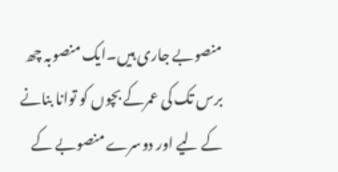منصوبے جاری ہیں۔ایک منصوبہ چھ برس تک کی عمرکے بچوں کو توانا بنانے کے لیے اور دوسرے منصوبے کے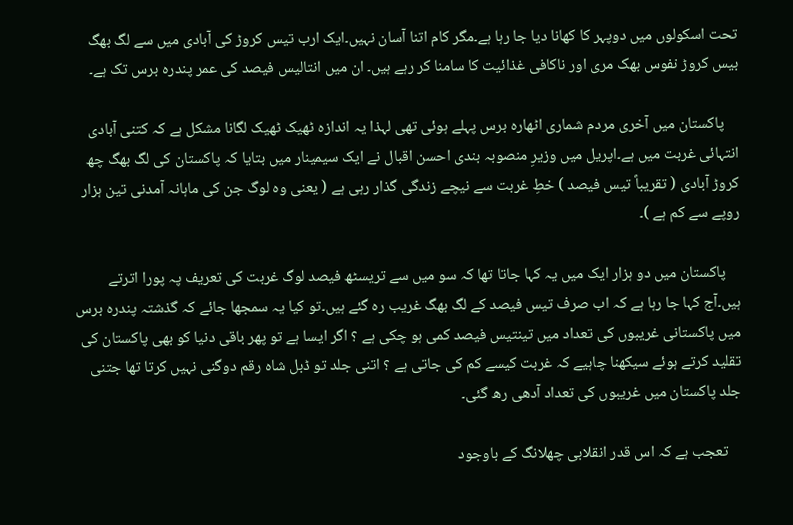تحت اسکولوں میں دوپہر کا کھانا دیا جا رہا ہے۔مگر کام اتنا آسان نہیں۔ایک ارب تیس کروڑ کی آبادی میں سے لگ بھگ بیس کروڑ نفوس بھک مری اور ناکافی غذائیت کا سامنا کر رہے ہیں۔ ان میں انتالیس فیصد کی عمر پندرہ برس تک ہے۔

    پاکستان میں آخری مردم شماری اٹھارہ برس پہلے ہوئی تھی لہذا یہ اندازہ ٹھیک ٹھیک لگانا مشکل ہے کہ کتنی آبادی انتہائی غربت میں ہے۔اپریل میں وزیرِ منصوبہ بندی احسن اقبال نے ایک سیمینار میں بتایا کہ پاکستان کی لگ بھگ چھ کروڑ آبادی ( تقریباً تیس فیصد ) خطِ غربت سے نیچے زندگی گذار رہی ہے ( یعنی وہ لوگ جن کی ماہانہ آمدنی تین ہزار روپے سے کم ہے )۔

    پاکستان میں دو ہزار ایک میں یہ کہا جاتا تھا کہ سو میں سے تریسٹھ فیصد لوگ غربت کی تعریف پہ پورا اترتے ہیں۔آج کہا جا رہا ہے کہ اب صرف تیس فیصد کے لگ بھگ غریب رہ گئے ہیں۔تو کیا یہ سمجھا جائے کہ گذشتہ پندرہ برس میں پاکستانی غریبوں کی تعداد میں تینتیس فیصد کمی ہو چکی ہے ؟ اگر ایسا ہے تو پھر باقی دنیا کو بھی پاکستان کی تقلید کرتے ہوئے سیکھنا چاہیے کہ غربت کیسے کم کی جاتی ہے ؟ اتنی جلد تو ڈبل شاہ رقم دوگنی نہیں کرتا تھا جتنی جلد پاکستان میں غریبوں کی تعداد آدھی رھ گئی۔

    تعجب ہے کہ اس قدر انقلابی چھلانگ کے باوجود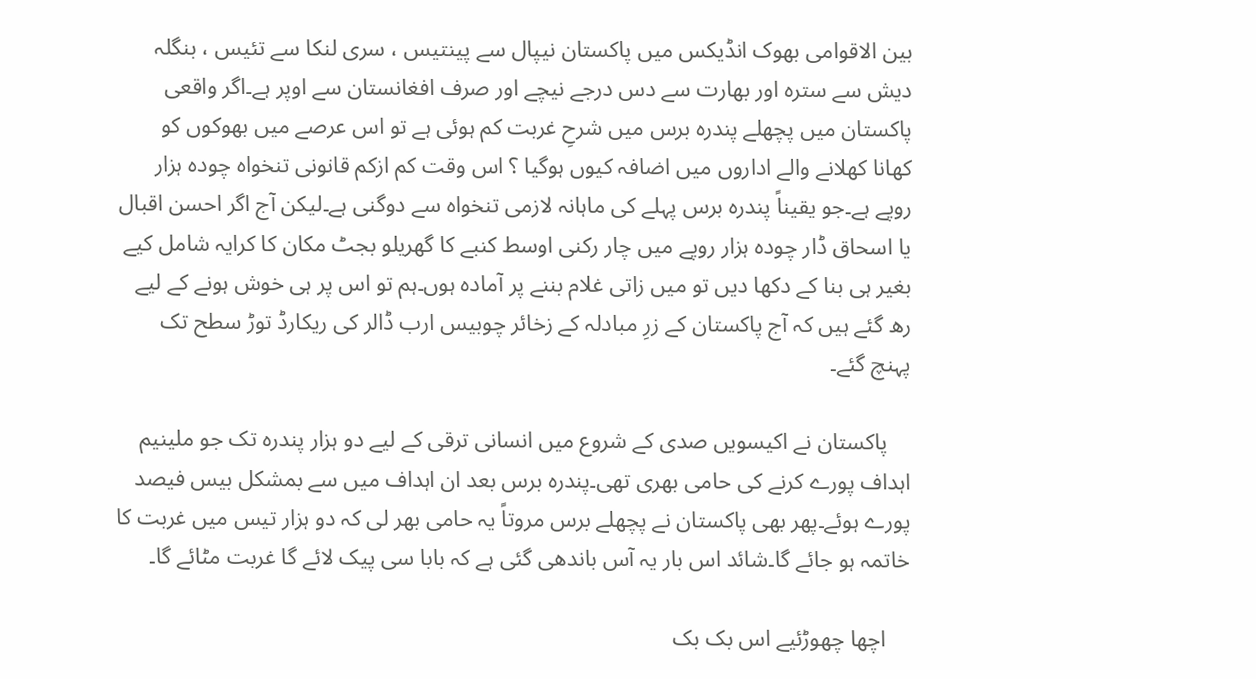بین الاقوامی بھوک انڈیکس میں پاکستان نیپال سے پینتیس ، سری لنکا سے تئیس ، بنگلہ دیش سے سترہ اور بھارت سے دس درجے نیچے اور صرف افغانستان سے اوپر ہے۔اگر واقعی پاکستان میں پچھلے پندرہ برس میں شرحِ غربت کم ہوئی ہے تو اس عرصے میں بھوکوں کو کھانا کھلانے والے اداروں میں اضافہ کیوں ہوگیا ؟ اس وقت کم ازکم قانونی تنخواہ چودہ ہزار روپے ہے۔جو یقیناً پندرہ برس پہلے کی ماہانہ لازمی تنخواہ سے دوگنی ہے۔لیکن آج اگر احسن اقبال یا اسحاق ڈار چودہ ہزار روپے میں چار رکنی اوسط کنبے کا گھریلو بجٹ مکان کا کرایہ شامل کیے بغیر ہی بنا کے دکھا دیں تو میں زاتی غلام بننے پر آمادہ ہوں۔ہم تو اس پر ہی خوش ہونے کے لیے رھ گئے ہیں کہ آج پاکستان کے زرِ مبادلہ کے زخائر چوبیس ارب ڈالر کی ریکارڈ توڑ سطح تک پہنچ گئے۔

    پاکستان نے اکیسویں صدی کے شروع میں انسانی ترقی کے لیے دو ہزار پندرہ تک جو ملینیم اہداف پورے کرنے کی حامی بھری تھی۔پندرہ برس بعد ان اہداف میں سے بمشکل بیس فیصد پورے ہوئے۔پھر بھی پاکستان نے پچھلے برس مروتاً یہ حامی بھر لی کہ دو ہزار تیس میں غربت کا خاتمہ ہو جائے گا۔شائد اس بار یہ آس باندھی گئی ہے کہ بابا سی پیک لائے گا غربت مٹائے گا۔

    اچھا چھوڑئیے اس بک بک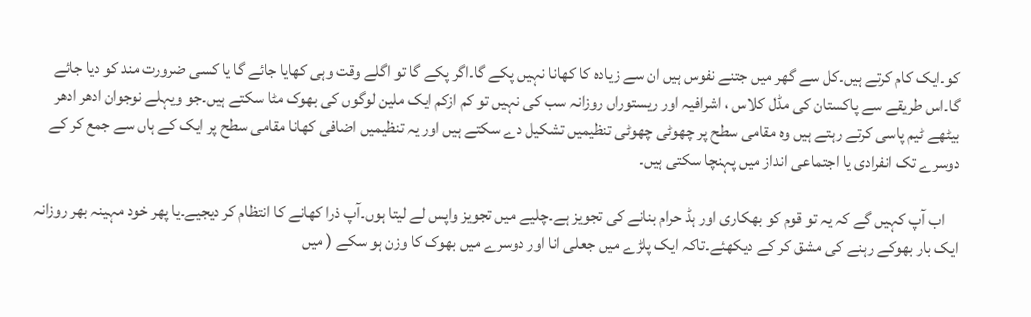کو۔ایک کام کرتے ہیں۔کل سے گھر میں جتنے نفوس ہیں ان سے زیادہ کا کھانا نہیں پکے گا۔اگر پکے گا تو اگلے وقت وہی کھایا جائے گا یا کسی ضرورت مند کو دیا جائے گا۔اس طریقے سے پاکستان کی مڈل کلاس ، اشرافیہ اور ریستوراں روزانہ سب کی نہیں تو کم ازکم ایک ملین لوگوں کی بھوک مٹا سکتے ہیں۔جو ویہلے نوجوان ادھر ادھر بیٹھے ٹیم پاسی کرتے رہتے ہیں وہ مقامی سطح پر چھوٹی چھوٹی تنظیمیں تشکیل دے سکتے ہیں اور یہ تنظیمیں اضافی کھانا مقامی سطح پر ایک کے ہاں سے جمع کر کے دوسرے تک انفرادی یا اجتماعی انداز میں پہنچا سکتی ہیں۔

    اب آپ کہیں گے کہ یہ تو قوم کو بھکاری اور ہڈ حرام بنانے کی تجویز ہے۔چلیے میں تجویز واپس لے لیتا ہوں۔آپ ذرا کھانے کا انتظام کر دیجیے۔یا پھر خود مہینہ بھر روزانہ ایک بار بھوکے رہنے کی مشق کر کے دیکھئے۔تاکہ ایک پلڑے میں جعلی انا اور دوسرے میں بھوک کا وزن ہو سکے ( میں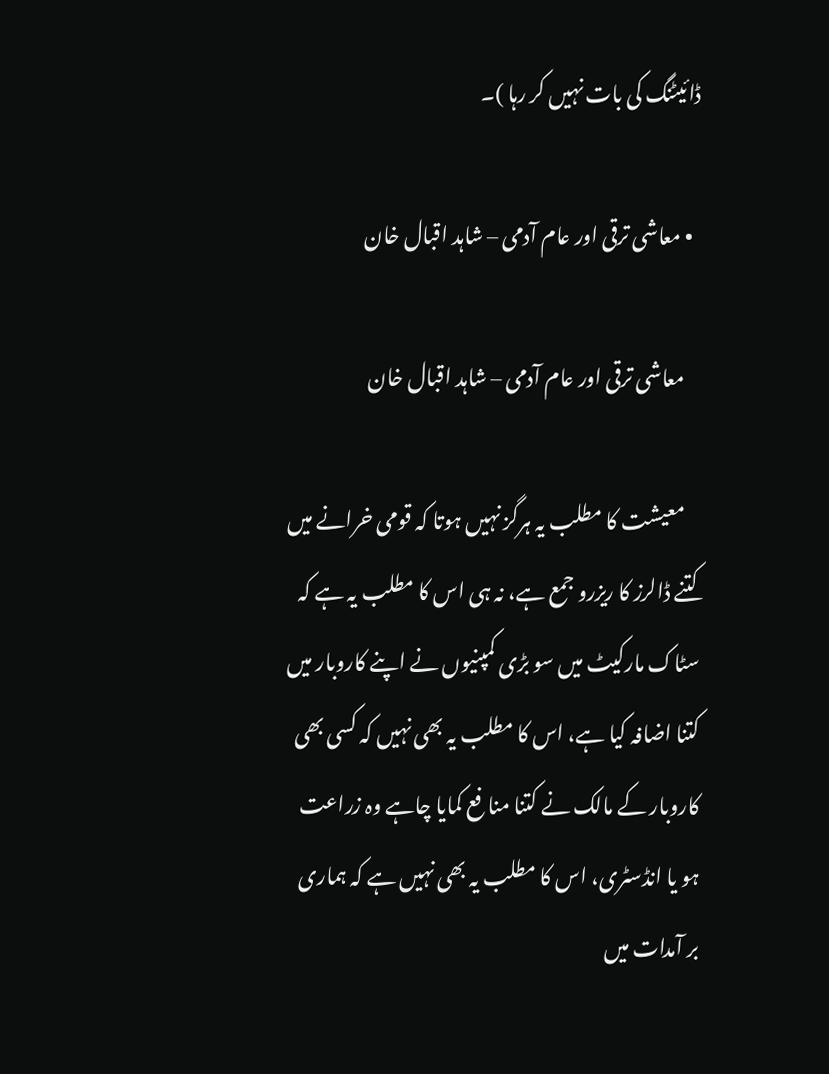ڈائیٹنگ کی بات نہیں کر رہا )۔

  • معاشی ترقی اور عام آدمی – شاہد اقبال خان

    معاشی ترقی اور عام آدمی – شاہد اقبال خان

    معیشت کا مطلب یہ ہرگز نہیں ہوتا کہ قومی خرانے میں کتنے ڈالرز کا ریزرو جمع ہے، نہ ہی اس کا مطلب یہ ہے کہ سٹاک مارکیٹ میں سو بڑی کمپنیوں نے اپنے کاروبار میں کتنا اضافہ کیا ہے، اس کا مطلب یہ بھی نہیں کہ کسی بھی کاروبار کے مالک نے کتنا منا فع کمایا چاہے وہ زراعت ہو یا انڈسٹری، اس کا مطلب یہ بھی نہیں ہے کہ ہماری بر آمدات میں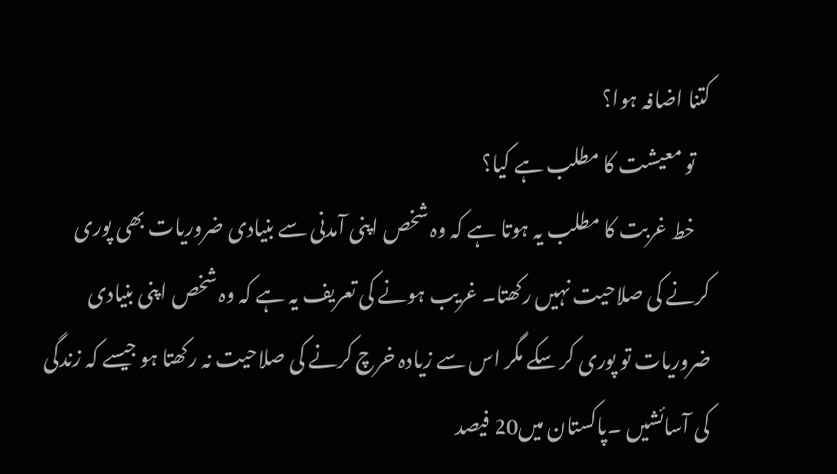کتنا اضافہ ہوا؟
    تو معیشت کا مطلب ہے کیا؟
    خط غربت کا مطلب یہ ہوتا ہے کہ وہ شخص اپنی آمدنی سے بنیادی ضروریات بھی پوری کرنے کی صلاحیت نہیں رکھتا۔ غریب ہونے کی تعریف یہ ہے کہ وہ شخص اپنی بنیادی ضروریات تو پوری کر سکے مگر اس سے زیادہ خرچ کرنے کی صلاحیت نہ رکھتا ہو جیسے کہ زندگی کی آسائشیں ۔پاکستان میں20 فیصد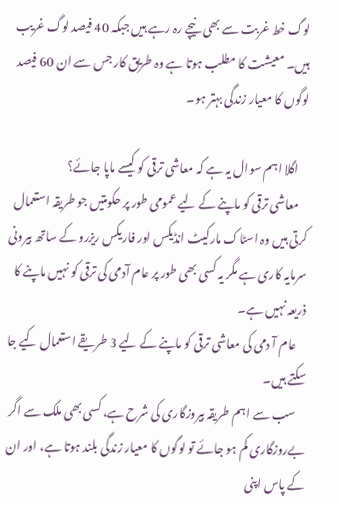لوگ خط غربت سے بھی نیچے رہ رہے ہیں جبکہ 40 فیصد لوگ غریب ہیں۔ معیشت کا مطلب ہوتا ہے وہ طریق کار جس سے ان 60 فیصد لوگوں کا معیار زندگی بہتر ہو۔

    اگلا اہم سوال یہ ہے کہ معاشی ترقی کو کیسے ماپا جائے؟
    معاشی ترقی کو ماپنے کے لیے عمومی طور پر حکومتیں جو طریقہ استعمال کرتی ہیں وہ اسٹاک مارکیٹ انڈیکس اور فاریکس ریزرو کے ساتھ بیرونی سرمایہ کاری ہے مگر یہ کسی بھی طور پر عام آدمی کی ترقی کو نہیں ماپنے کا ذریعہ نہیں ہے۔
    عام آ دمی کی معاشی ترقی کو ماپنے کے لیے 3 طریقے استعمال کیے جا سکتے ہیں۔
    سب سے اہم طریقہ بیروزگاری کی شرح ہے، کسی بھی ملک سے اگر بےروزگاری کم ہو جائے تو لوگوں کا معیار زندگی بلند ہوتا ہے، اور ان کے پاس اپنی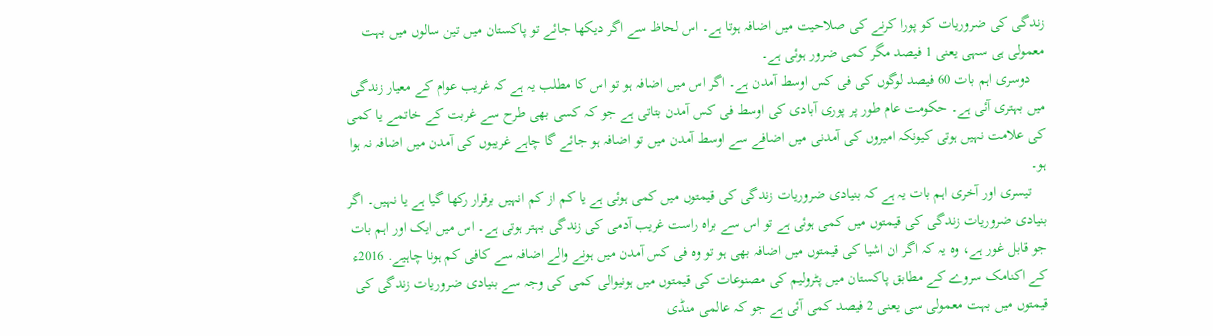زندگی کی ضروریات کو پورا کرنے کی صلاحیت میں اضافہ ہوتا ہے۔ اس لحاظ سے اگر دیکھا جائے تو پاکستان میں تین سالوں میں بہت معمولی ہی سہی یعنی 1 فیصد مگر کمی ضرور ہوئی ہے۔
    دوسری اہم بات 60 فیصد لوگوں کی فی کس اوسط آمدن ہے۔ اگر اس میں اضافہ ہو تو اس کا مطلب یہ ہے کہ غریب عوام کے معیار زندگی میں بہتری آئی ہے۔ حکومت عام طور پر پوری آبادی کی اوسط فی کس آمدن بتاتی ہے جو کہ کسی بھی طرح سے غربت کے خاتمے یا کمی کی علامت نہیں ہوتی کیونکہ امیروں کی آمدنی میں اضافے سے اوسط آمدن میں تو اضافہ ہو جائے گا چاہے غریبوں کی آمدن میں اضافہ نہ ہوا ہو۔
    تیسری اور آخری اہم بات یہ ہے کہ بنیادی ضروریات زندگی کی قیمتوں میں کمی ہوئی ہے یا کم از کم انہیں برقرار رکھا گیا ہے یا نہیں۔ اگر بنیادی ضروریات زندگی کی قیمتوں میں کمی ہوئی ہے تو اس سے براہ راست غریب آدمی کی زندگی بہتر ہوتی ہے۔ اس میں ایک اور اہم بات جو قابل غور ہے، وہ یہ کہ اگر ان اشیا کی قیمتوں میں اضافہ بھی ہو تو وہ فی کس آمدن میں ہونے والے اضافہ سے کافی کم ہونا چاہیے. 2016ء کے اکنامک سروے کے مطابق پاکستان میں پٹرولیم کی مصنوعات کی قیمتوں میں ہونیوالی کمی کی وجہ سے بنیادی ضروریات زندگی کی قیمتوں میں بہت معمولی سی یعنی 2 فیصد کمی آئی ہے جو کہ عالمی منڈی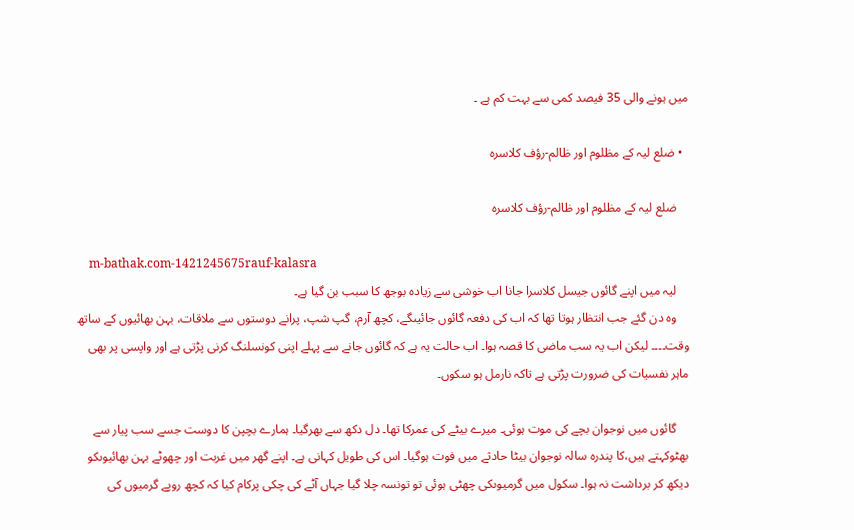میں ہونے والی 35 فیصد کمی سے بہت کم ہے ۔

  • ضلع لیہ کے مظلوم اور ظالم-رؤف کلاسرہ

    ضلع لیہ کے مظلوم اور ظالم-رؤف کلاسرہ

    m-bathak.com-1421245675rauf-kalasra
    لیہ میں اپنے گائوں جیسل کلاسرا جانا اب خوشی سے زیادہ بوجھ کا سبب بن گیا ہے۔
    وہ دن گئے جب انتظار ہوتا تھا کہ اب کی دفعہ گائوں جائیںگے، کچھ آرم، گپ شپ، پرانے دوستوں سے ملاقات، بہن بھائیوں کے ساتھ وقت۔۔۔۔ لیکن اب یہ سب ماضی کا قصہ ہوا۔ اب حالت یہ ہے کہ گائوں جانے سے پہلے اپنی کونسلنگ کرنی پڑتی ہے اور واپسی پر بھی ماہر نفسیات کی ضرورت پڑتی ہے تاکہ نارمل ہو سکوں۔

    گائوں میں نوجوان بچے کی موت ہوئی۔ میرے بیٹے کی عمرکا تھا۔ دل دکھ سے بھرگیا۔ ہمارے بچپن کا دوست جسے سب پیار سے بھٹوکہتے ہیں،کا پندرہ سالہ نوجوان بیٹا حادثے میں فوت ہوگیا۔ اس کی طویل کہانی ہے۔ اپنے گھر میں غربت اور چھوٹے بہن بھائیوںکو دیکھ کر برداشت نہ ہوا۔ سکول میں گرمیوںکی چھٹی ہوئی تو تونسہ چلا گیا جہاں آٹے کی چکی پرکام کیا کہ کچھ روپے گرمیوں کی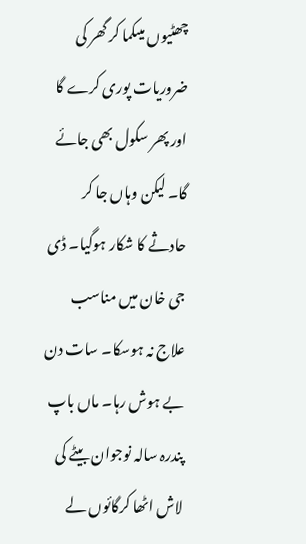چھٹیوں میںکما کر گھر کی ضروریات پوری کرے گا اور پھر سکول بھی جائے گا۔ لیکن وہاں جا کر حادثے کا شکار ہوگیا۔ ڈی جی خان میں مناسب علاج نہ ہوسکا۔ سات دن بے ہوش رہا۔ ماں باپ پندرہ سالہ نوجوان بیٹے کی لاش اٹھا کرگائوں لے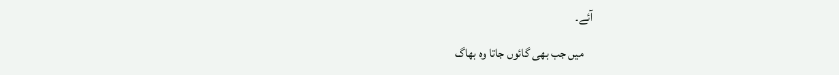آئے۔

    میں جب بھی گائوں جاتا وہ بھاگ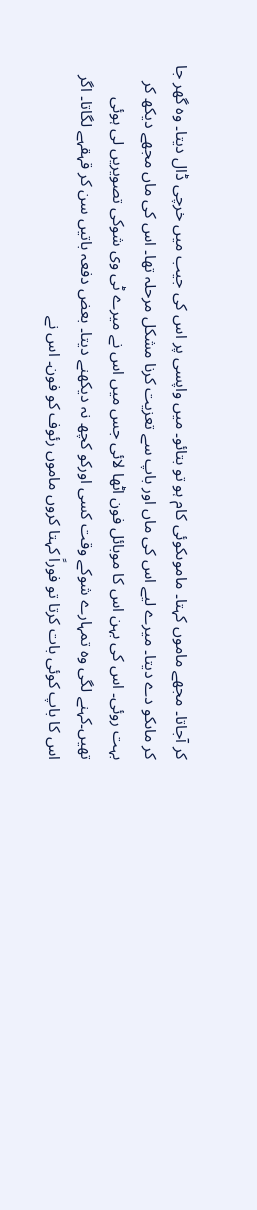کر آجاتا۔ مجھے ماموں کہتا۔ ماموںکوئی کام ہو تو بتائو۔ میں واپسی پر اس کی جیب میں خرچی ڈال دیتا۔ وہ گھر جا کر ماںکو دے دیتا۔ میرے لیے اس کی ماں اور باپ سے تعزیت کرنا مشکل مرحلہ تھا۔ اس کی ماں مجھے دیکھ کر بہت روئی۔ اس کی بہن اس کا موبائل فون اٹھا لائی جس میں اس نے میرے ٹی وی شوکی تصویریں لی ہوئی تھیں۔کہنے لگی وہ تمہارے شوکے وقت کسی اورکو کچھ نہ دیکھنے دیتا۔ بعض دفعہ باتیں سن کر قہقہے لگاتا۔ اگر اس کا باپ کوئی بات کرتا تو فوراً کہتا کروں ماموں رئوف کو فون۔ اس نے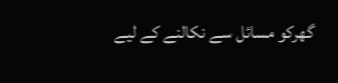گھرکو مسائل سے نکالنے کے لیے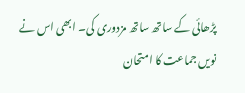پڑھائی کے ساتھ ساتھ مزدوری کی۔ ابھی اس نے نویں جماعت کا امتحان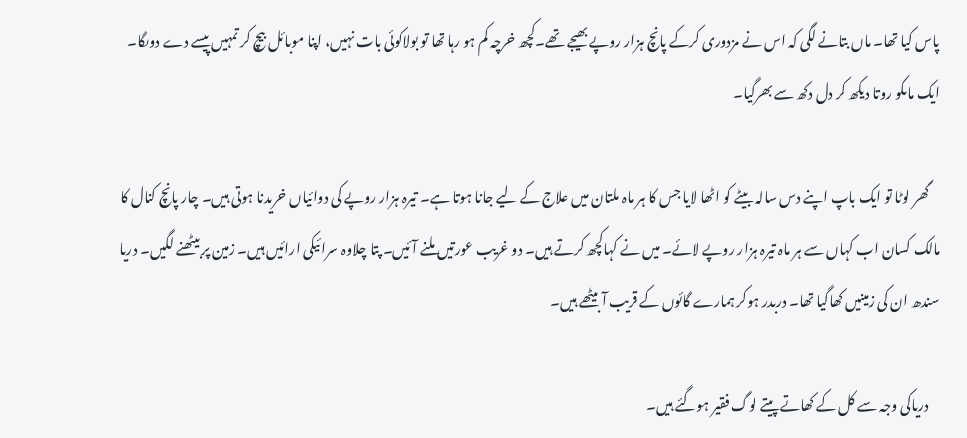پاس کیا تھا۔ ماں بتانے لگی کہ اس نے مزدوری کرکے پانچ ہزار روپے بھیجے تھے۔کچھ خرچہ کم ہو رہا تھا تو بولاکوئی بات نہیں، اپنا موبائل بیچ کر تمہیں پیسے دے دوںگا۔ ایک ماںکو روتا دیکھ کر دل دکھ سے بھرگیا۔

    گھر لوٹا تو ایک باپ اپنے دس سالہ بیٹے کو اٹھا لایا جس کا ہر ماہ ملتان میں علاج کے لیے جانا ہوتا ہے۔ تیرہ ہزار روپے کی دوائیاں خریدنا ہوتی ہیں۔ چار پانچ کنال کا مالک کسان اب کہاں سے ہر ماہ تیرہ ہزار روپے لائے۔ میں نے کہاکچھ کرتے ہیں۔ دو غریب عورتیں ملنے آئیں۔ پتا چلاوہ سرائیکی ارائیں ہیں۔ زمین پر بیٹھنے لگیں۔ دریا سندھ ان کی زمینیں کھاگیا تھا۔ دربدر ہوکر ہمارے گائوں کے قریب آ بیٹھے ہیں۔

    دریاکی وجہ سے کل کے کھاتے پیتے لوگ فقیر ہوگئے ہیں۔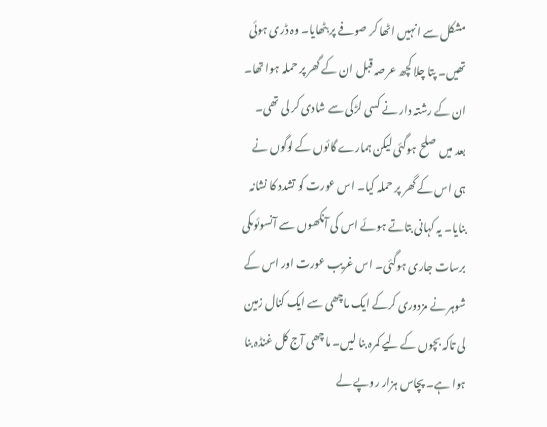مشکل سے انہیں اٹھا کر صوفے پر بٹھایا۔ وہ ڈری ہوئی تھیں۔ پتا چلا کچھ عرصہ قبل ان کے گھر پر حملہ ہوا تھا۔ ان کے رشتہ دار نے کسی لڑکی سے شادی کر لی تھی۔ بعد میں صلح ہوگئی لیکن ہمارے گائوں کے لوگوں نے ہی اس کے گھر پر حملہ کیا۔ اس عورت کو تشدد کا نشانہ بنایا۔ یہ کہانی بتاتے ہوئے اس کی آنکھوں سے آنسوئوںکی برسات جاری ہوگئی۔ اس غریب عورت اور اس کے شوہر نے مزدوری کرکے ایک ماچھی سے ایک کنال زمین لی تاکہ بچوں کے لیے کمرہ بنا لیں۔ ماچھی آج کل غنڈہ بنا ہوا ہے۔ پچاس ہزار روپے لے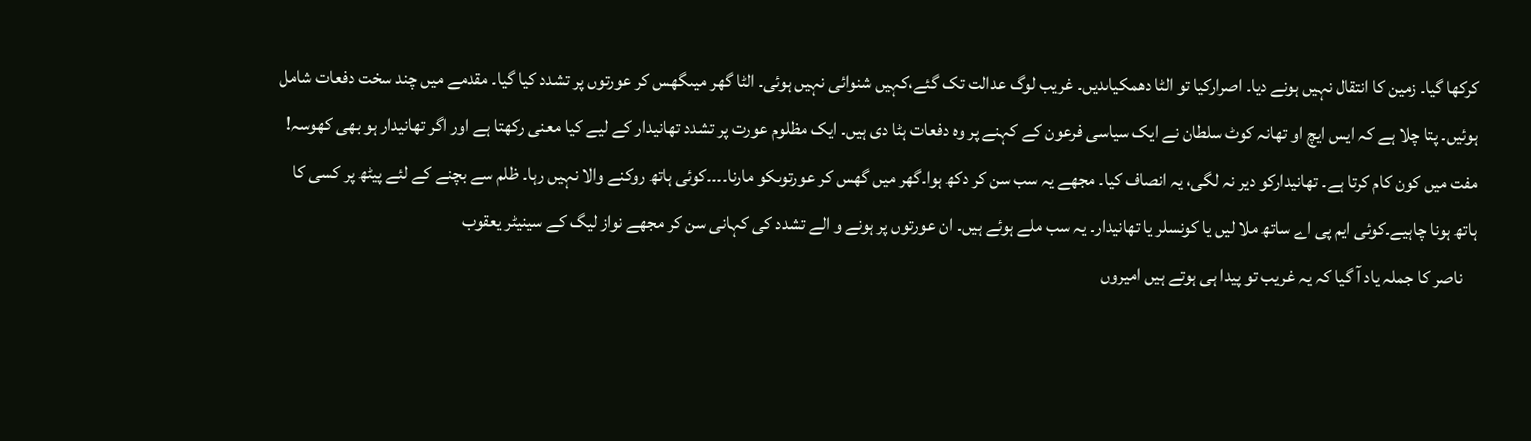کرکھا گیا۔ زمین کا انتقال نہیں ہونے دیا۔ اصرارکیا تو الٹا دھمکیاںدیں۔ غریب لوگ عدالت تک گئے،کہیں شنوائی نہیں ہوئی۔ الٹا گھر میںگھس کر عورتوں پر تشدد کیا گیا۔ مقدمے میں چند سخت دفعات شامل ہوئیں۔ پتا چلا ہے کہ ایس ایچ او تھانہ کوٹ سلطان نے ایک سیاسی فرعون کے کہنے پر وہ دفعات ہٹا دی ہیں۔ ایک مظلوم عورت پر تشدد تھانیدار کے لیے کیا معنی رکھتا ہے اور اگر تھانیدار ہو بھی کھوسہ! مفت میں کون کام کرتا ہے۔ تھانیدارکو دیر نہ لگی، یہ انصاف کیا۔ مجھے یہ سب سن کر دکھ ہوا۔گھر میں گھس کر عورتوںکو مارنا۔۔۔۔کوئی ہاتھ روکنے والا نہیں رہا۔ ظلم سے بچنے کے لئے پیٹھ پر کسی کا ہاتھ ہونا چاہیے۔کوئی ایم پی اے ساتھ ملا لیں یا کونسلر یا تھانیدار۔ یہ سب ملے ہوئے ہیں۔ ان عورتوں پر ہونے و الے تشدد کی کہانی سن کر مجھے نواز لیگ کے سینیٹر یعقوب
    ناصر کا جملہ یاد آ گیا کہ یہ غریب تو پیدا ہی ہوتے ہیں امیروں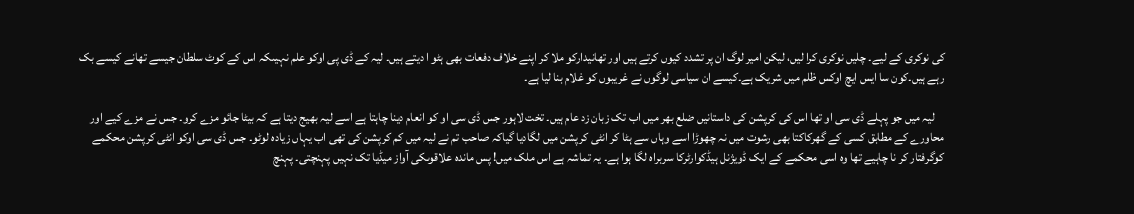کی نوکری کے لیے۔ چلیں نوکری کرا لیں، لیکن امیر لوگ ان پر تشدد کیوں کرتے ہیں اور تھانیدارکو ملا کر اپنے خلاف دفعات بھی ہٹو ا دیتے ہیں۔ لیہ کے ڈی پی اوکو علم نہیںکہ اس کے کوٹ سلطان جیسے تھانے کیسے بک رہے ہیں۔کون سا ایس ایچ اوکس ظلم میں شریک ہے۔کیسے ان سیاسی لوگوں نے غریبوں کو غلام بنا لیا ہے۔

    لیہ میں جو پہلے ڈی سی او تھا اس کی کرپشن کی داستانیں ضلع بھر میں اب تک زبان زد عام ہیں۔ تخت لاہور جس ڈی سی او کو انعام دینا چاہتا ہے اسے لیہ بھیج دیتا ہے کہ بیٹا جائو مزے کرو۔ جس نے مزے کیے اور محاورے کے مطابق کسی کے گھرکاکتا بھی رشوت میں نہ چھوڑا اسے وہاں سے ہٹا کر انٹی کرپشن میں لگادیا گیاکہ صاحب تم نے لیہ میں کم کرپشن کی تھی اب یہاں زیادہ لوٹو۔ جس ڈی سی اوکو انٹی کرپشن محکمے کوگرفتار کر نا چاہیے تھا وہ اسی محکمے کے ایک ڈویژنل ہیڈکوارٹرکا سربراہ لگا ہوا ہے۔ یہ تماشہ ہے اس ملک میں! پس ماندہ علاقوںکی آواز میڈیا تک نہیں پہنچتی۔ پہنچ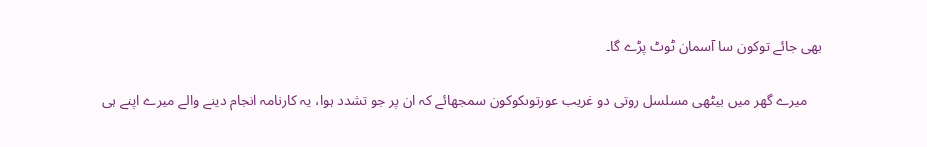بھی جائے توکون سا آسمان ٹوٹ پڑے گا۔

    میرے گھر میں بیٹھی مسلسل روتی دو غریب عورتوںکوکون سمجھائے کہ ان پر جو تشدد ہوا، یہ کارنامہ انجام دینے والے میرے اپنے ہی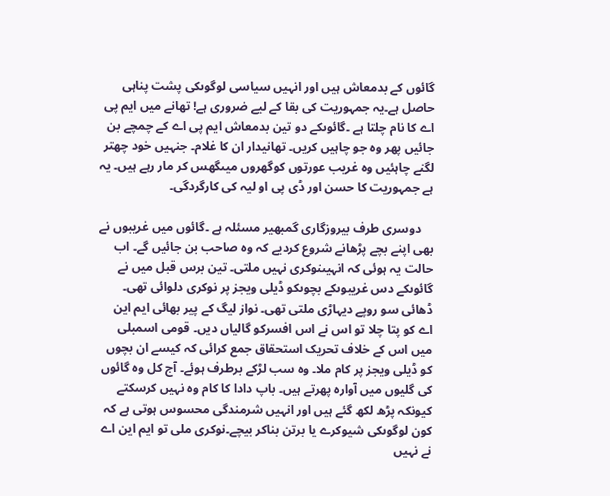گائوں کے بدمعاش ہیں اور انہیں سیاسی لوگوںکی پشت پناہی حاصل ہے۔یہ جمہوریت کی بقا کے لیے ضروری ہے! تھانے میں ایم پی اے کا نام چلتا ہے ۔گائوںکے دو تین بدمعاش ایم پی اے کے چمچے بن جائیں پھر وہ جو چاہیں کریں۔ تھانیدار ان کا غلام۔ جنہیں خود چھتر لگنے چاہئیں وہ غریب عورتوں کوگھروں میںگھس کر مار رہے ہیں۔ یہ ہے جمہوریت کا حسن اور ڈی پی او لیہ کی کارگردگی۔

    دوسری طرف بیروزگاری گمبھیر مسئلہ ہے ۔گائوں میں غریبوں نے بھی اپنے بچے پڑھانے شروع کردیے کہ وہ صاحب بن جائیں گے۔ اب حالت یہ ہوئی کہ انہیںنوکری نہیں ملتی۔ تین برس قبل میں نے گائوںکے دس غریبوںکے بچوںکو ڈیلی ویجز پر نوکری دلوائی تھی۔ ڈھائی سو روپے دیہاڑی ملتی تھی۔ نواز لیگ کے پیر بھائی ایم این اے کو پتا چلا تو اس نے اس افسرکو گالیاں دیں۔ قومی اسمبلی میں اس کے خلاف تحریک استحقاق جمع کرائی کہ کیسے ان بچوں کو ڈیلی ویجز پر کام ملا۔ وہ سب لڑکے برطرف ہوئے۔ آج کل وہ گائوں کی گلیوں میں آوارہ پھرتے ہیں۔ باپ دادا کا کام وہ نہیں کرسکتے کیونکہ پڑھ لکھ گئے ہیں اور انہیں شرمندگی محسوس ہوتی ہے کہ کون لوگوںکی شیوکرے یا برتن بناکر بیچے۔نوکری ملی تو ایم این اے نے نہیں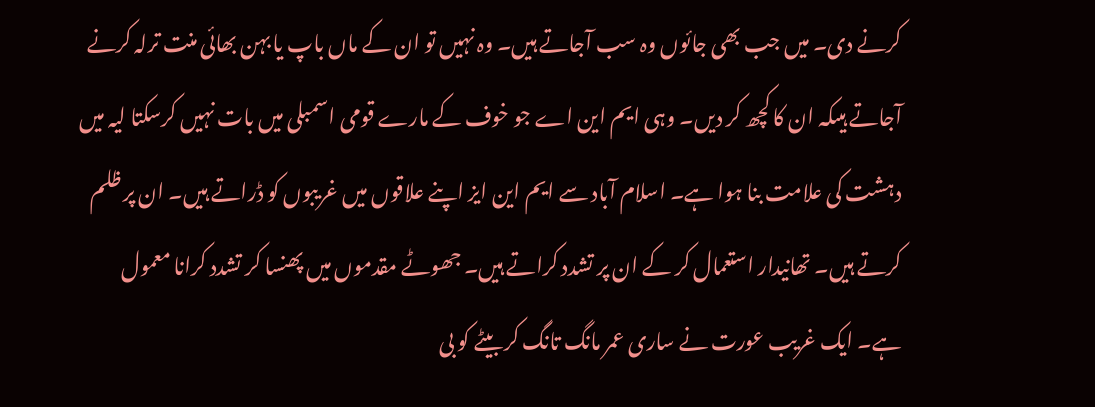کرنے دی۔ میں جب بھی جائوں وہ سب آجاتے ہیں۔ وہ نہیں تو ان کے ماں باپ یا بہن بھائی منت ترلہ کرنے آجاتے ہیںکہ ان کا کچھ کر دیں۔ وہی ایم این اے جو خوف کے مارے قومی اسمبلی میں بات نہیں کرسکتا لیہ میں دہشت کی علامت بنا ہوا ہے۔ اسلام آباد سے ایم این ایز اپنے علاقوں میں غریبوں کو ڈراتے ہیں۔ ان پر ظلم کرتے ہیں۔ تھانیدار استعمال کر کے ان پر تشدد کراتے ہیں۔ جھوٹے مقدموں میں پھنسا کر تشدد کرانا معمول ہے۔ ایک غریب عورت نے ساری عمر مانگ تانگ کر بیٹے کو بی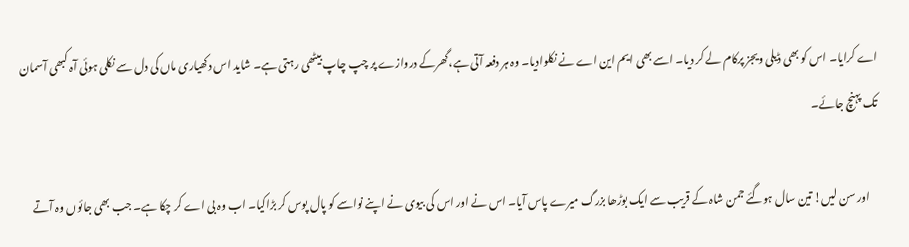اے کرایا۔ اس کو بھی ڈیلی ویجز پرکام لے کر دیا۔ اسے بھی ایم این اے نے نکلوادیا۔ وہ ہر دفعہ آتی ہے،گھرکے دروازے پر چپ چاپ بیٹھی رہتی ہے۔ شاید اس دکھیاری ماں کی دل سے نکلی ہوئی آہ کبھی آسمان تک پہنچ جائے۔

    اور سن لیں! تین سال ہوگئے جمن شاہ کے قریب سے ایک بوڑھا بزرگ میرے پاس آیا۔ اس نے اور اس کی بیوی نے اپنے نواسے کو پال پوس کر بڑاکیا۔ اب وہ بی اے کر چکا ہے۔ جب بھی جائوں وہ آتے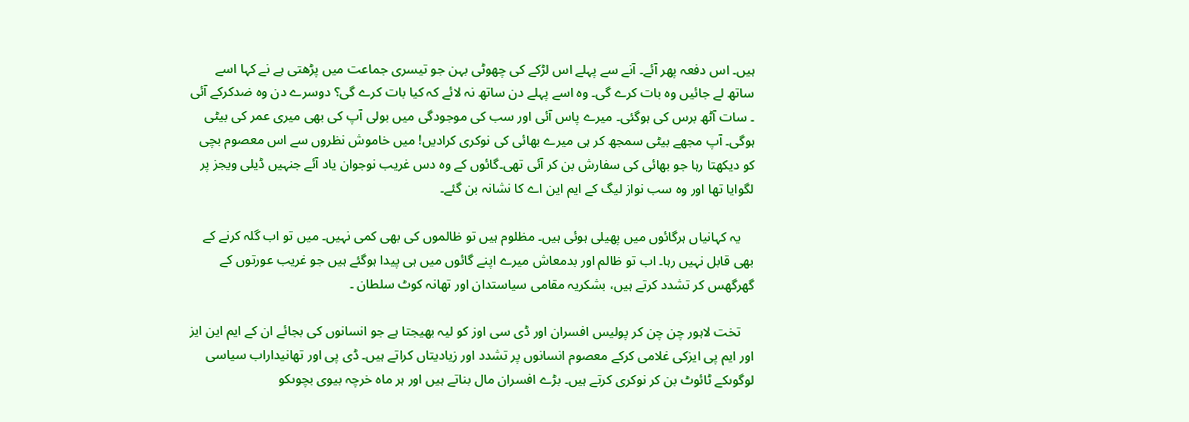ہیں۔ اس دفعہ پھر آئے۔ آنے سے پہلے اس لڑکے کی چھوٹی بہن جو تیسری جماعت میں پڑھتی ہے نے کہا اسے ساتھ لے جائیں وہ بات کرے گی۔ وہ اسے پہلے دن ساتھ نہ لائے کہ کیا بات کرے گی؟ دوسرے دن وہ ضدکرکے آئی ۔ سات آٹھ برس کی ہوگئی۔ میرے پاس آئی اور سب کی موجودگی میں بولی آپ کی بھی میری عمر کی بیٹی ہوگی۔ آپ مجھے بیٹی سمجھ کر ہی میرے بھائی کی نوکری کرادیں! میں خاموش نظروں سے اس معصوم بچی کو دیکھتا رہا جو بھائی کی سفارش بن کر آئی تھی۔گائوں کے وہ دس غریب نوجوان یاد آئے جنہیں ڈیلی ویجز پر لگوایا تھا اور وہ سب نواز لیگ کے ایم این اے کا نشانہ بن گئے۔

    یہ کہانیاں ہرگائوں میں پھیلی ہوئی ہیں۔ مظلوم ہیں تو ظالموں کی بھی کمی نہیں۔ میں تو اب گلہ کرنے کے بھی قابل نہیں رہا۔ اب تو ظالم اور بدمعاش میرے اپنے گائوں میں ہی پیدا ہوگئے ہیں جو غریب عورتوں کے گھرگھس کر تشدد کرتے ہیں، بشکریہ مقامی سیاستدان اور تھانہ کوٹ سلطان ۔

    تخت لاہور چن چن کر پولیس افسران اور ڈی سی اوز کو لیہ بھیجتا ہے جو انسانوں کی بجائے ان کے ایم این ایز اور ایم پی ایزکی غلامی کرکے معصوم انسانوں پر تشدد اور زیادیتاں کراتے ہیں۔ ڈی پی اور تھانیداراب سیاسی لوگوںکے ٹائوٹ بن کر نوکری کرتے ہیں۔ بڑے افسران مال بناتے ہیں اور ہر ماہ خرچہ بیوی بچوںکو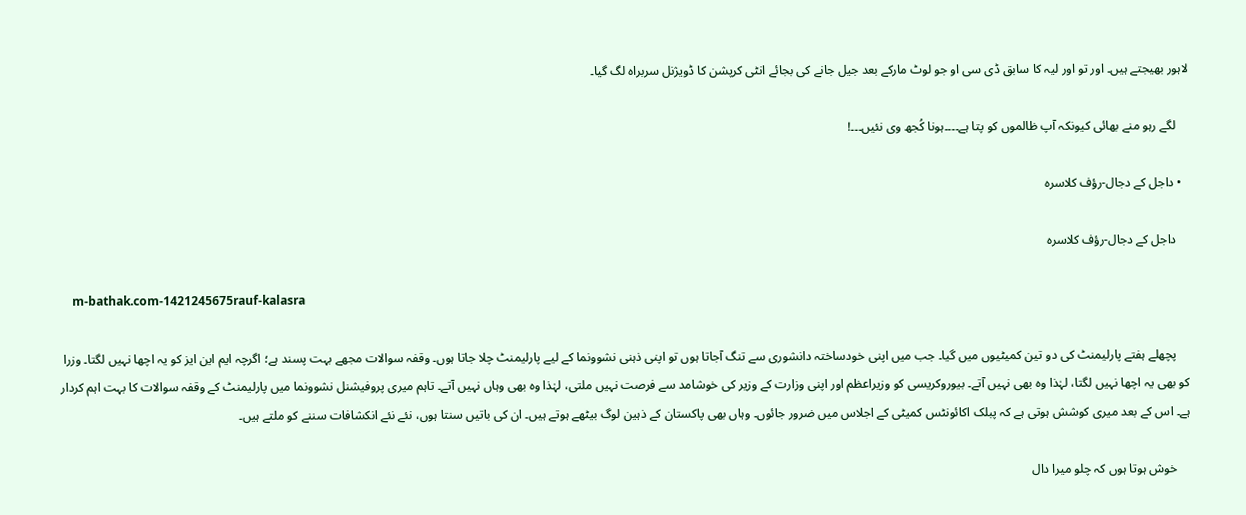لاہور بھیجتے ہیں۔ اور تو اور لیہ کا سابق ڈی سی او جو لوٹ مارکے بعد جیل جانے کی بجائے انٹی کرپشن کا ڈویژنل سربراہ لگ گیا۔

    لگے رہو منے بھائی کیونکہ آپ ظالموں کو پتا ہے۔۔۔۔ہونا کُجھ وی نئیں۔۔۔!

  • داجل کے دجال-رؤف کلاسرہ

    داجل کے دجال-رؤف کلاسرہ

    m-bathak.com-1421245675rauf-kalasra

    پچھلے ہفتے پارلیمنٹ کی دو تین کمیٹیوں میں گیا۔ جب میں اپنی خودساختہ دانشوری سے تنگ آجاتا ہوں تو اپنی ذہنی نشوونما کے لیے پارلیمنٹ چلا جاتا ہوں۔ وقفہ سوالات مجھے بہت پسند ہے؛ اگرچہ ایم این ایز کو یہ اچھا نہیں لگتا۔ وزرا کو بھی یہ اچھا نہیں لگتا، لہٰذا وہ بھی نہیں آتے۔ بیوروکریسی کو وزیراعظم اور اپنی وزارت کے وزیر کی خوشامد سے فرصت نہیں ملتی، لہٰذا وہ بھی وہاں نہیں آتے۔ تاہم میری پروفیشنل نشوونما میں پارلیمنٹ کے وقفہ سوالات کا بہت اہم کردار ہے۔ اس کے بعد میری کوشش ہوتی ہے کہ پبلک اکائونٹس کمیٹی کے اجلاس میں ضرور جائوں۔ وہاں بھی پاکستان کے ذہین لوگ بیٹھے ہوتے ہیں۔ ان کی باتیں سنتا ہوں، نئے نئے انکشافات سننے کو ملتے ہیں۔

    خوش ہوتا ہوں کہ چلو میرا دال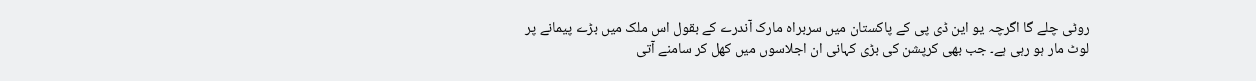روٹی چلے گا اگرچہ یو این ڈی پی کے پاکستان میں سربراہ مارک آندرے کے بقول اس ملک میں بڑے پیمانے پر لوٹ مار ہو رہی ہے۔ جب بھی کرپشن کی بڑی کہانی ان اجلاسوں میں کھل کر سامنے آتی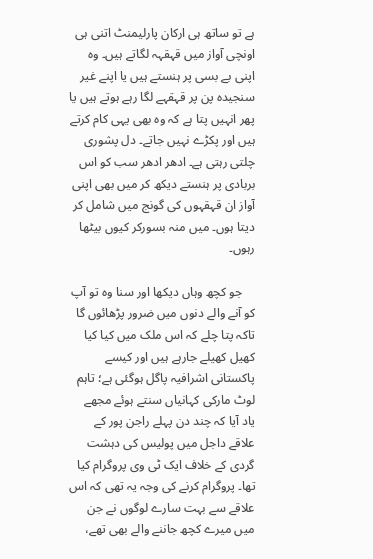ہے تو ساتھ ہی ارکان پارلیمنٹ اتنی ہی اونچی آواز میں قہقہہ لگاتے ہیں۔ وہ اپنی بے بسی پر ہنستے ہیں یا اپنے غیر سنجیدہ پن پر قہقہے لگا رہے ہوتے ہیں یا پھر انہیں پتا ہے کہ وہ بھی یہی کام کرتے ہیں اور پکڑے نہیں جاتے۔ دل پشوری چلتی رہتی ہے۔ ادھر ادھر سب کو اس بربادی پر ہنستے دیکھ کر میں بھی اپنی آواز ان قہقہوں کی گونج میں شامل کر دیتا ہوں۔ میں منہ بسورکر کیوں بیٹھا رہوں۔

    جو کچھ وہاں دیکھا اور سنا وہ تو آپ کو آنے والے دنوں میں ضرور پڑھائوں گا تاکہ پتا چلے کہ اس ملک میں کیا کیا کھیل کھیلے جارہے ہیں اور کیسے پاکستانی اشرافیہ پاگل ہوگئی ہے؛ تاہم لوٹ مارکی کہانیاں سنتے ہوئے مجھے یاد آیا کہ چند دن پہلے راجن پور کے علاقے داجل میں پولیس کی دہشت گردی کے خلاف ایک ٹی وی پروگرام کیا تھا۔ پروگرام کرنے کی وجہ یہ تھی کہ اس علاقے سے بہت سارے لوگوں نے جن میں میرے کچھ جاننے والے بھی تھے،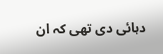دہائی دی تھی کہ ان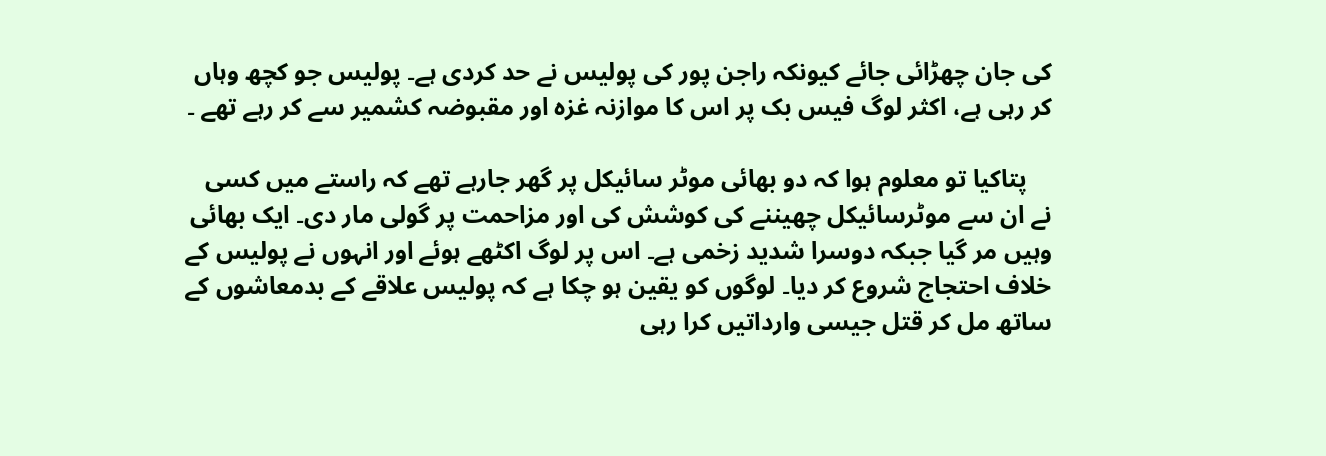کی جان چھڑائی جائے کیونکہ راجن پور کی پولیس نے حد کردی ہے۔ پولیس جو کچھ وہاں کر رہی ہے، اکثر لوگ فیس بک پر اس کا موازنہ غزہ اور مقبوضہ کشمیر سے کر رہے تھے ۔

    پتاکیا تو معلوم ہوا کہ دو بھائی موٹر سائیکل پر گھر جارہے تھے کہ راستے میں کسی نے ان سے موٹرسائیکل چھیننے کی کوشش کی اور مزاحمت پر گولی مار دی۔ ایک بھائی وہیں مر گیا جبکہ دوسرا شدید زخمی ہے۔ اس پر لوگ اکٹھے ہوئے اور انہوں نے پولیس کے خلاف احتجاج شروع کر دیا۔ لوگوں کو یقین ہو چکا ہے کہ پولیس علاقے کے بدمعاشوں کے ساتھ مل کر قتل جیسی وارداتیں کرا رہی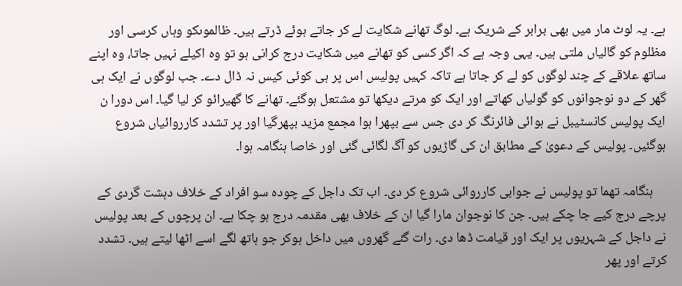ہے۔ یہ لوٹ مار میں بھی برابر کے شریک ہے۔ لوگ تھانے شکایت لے کر جاتے ہوئے ڈرتے ہیں۔ ظالموںکو وہاں کرسی اور مظلوم کو گالیاں ملتی ہیں۔ یہی وجہ ہے کہ اگر کسی کو تھانے میں شکایت درج کرانی ہو تو وہ اکیلے نہیں جاتا، وہ اپنے ساتھ علاقے کے چند لوگوں کو لے کر جاتا ہے تاکہ کہیں پولیس اس پر ہی کوئی کیس نہ ڈال دے۔ جب لوگوں نے ایک ہی گھر کے دو نوجوانوں کو گولیاں کھاتے اور ایک کو مرتے دیکھا تو مشتعل ہوگئے۔ تھانے کا گھیرائو کر لیا گیا۔ اس دورا ن ایک پولیس کانسٹیبل نے ہوائی فائرنگ کر دی جس سے بپھرا ہوا مجمع مزید بپھرگیا اور پر تشدد کارروائیاں شروع ہوگئیں۔ پولیس کے دعویٰ کے مطابق ان کی گاڑیوں کو آگ لگائی گئی اور خاصا ہنگامہ ہوا۔

    ہنگامہ تھما تو پولیس نے جوابی کارروائی شروع کر دی۔ اب تک داجل کے چودہ سو افراد کے خلاف دہشت گردی کے پرچے درج کیے جا چکے ہیں۔ جن کا نوجوان مارا گیا ان کے خلاف بھی مقدمہ درج ہو چکا ہے۔ ان پرچوں کے بعد پولیس نے داجل کے شہریوں پر ایک اور قیامت ڈھا دی۔ رات گئے گھروں میں داخل ہوکر جو ہاتھ لگے اسے اٹھا لیتے ہیں۔ تشدد کرتے اور پھر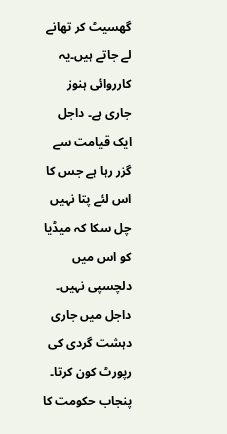گھسیٹ کر تھانے لے جاتے ہیں۔یہ کارروائی ہنوز جاری ہے۔ داجل ایک قیامت سے گزر رہا ہے جس کا اس لئے پتا نہیں چل سکا کہ میڈیا کو اس میں دلچسپی نہیں۔ داجل میں جاری دہشت گردی کی رپورٹ کون کرتا۔ پنجاب حکومت کا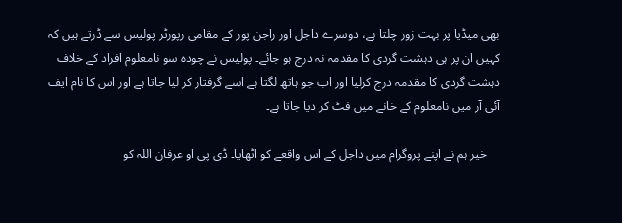بھی میڈیا پر بہت زور چلتا ہے، دوسرے داجل اور راجن پور کے مقامی رپورٹر پولیس سے ڈرتے ہیں کہ کہیں ان پر ہی دہشت گردی کا مقدمہ نہ درج ہو جائے۔ پولیس نے چودہ سو نامعلوم افراد کے خلاف دہشت گردی کا مقدمہ درج کرلیا اور اب جو ہاتھ لگتا ہے اسے گرفتار کر لیا جاتا ہے اور اس کا نام ایف آئی آر میں نامعلوم کے خانے میں فٹ کر دیا جاتا ہے۔

    خیر ہم نے اپنے پروگرام میں داجل کے اس واقعے کو اٹھایا۔ ڈی پی او عرفان اللہ کو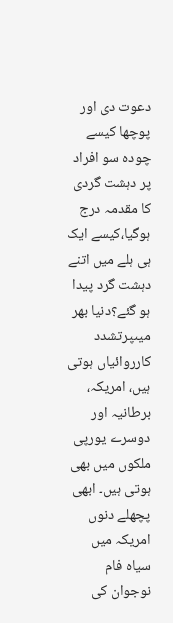دعوت دی اور پوچھا کیسے چودہ سو افراد پر دہشت گردی کا مقدمہ درج ہوگیا،کیسے ایک ہی ہلے میں اتنے دہشت گرد پیدا ہو گئے؟دنیا بھر میںپرتشدد کارروائیاں ہوتی ہیں، امریکہ، برطانیہ اور دوسرے یورپی ملکوں میں بھی ہوتی ہیں۔ ابھی پچھلے دنوں امریکہ میں سیاہ فام نوجوان کی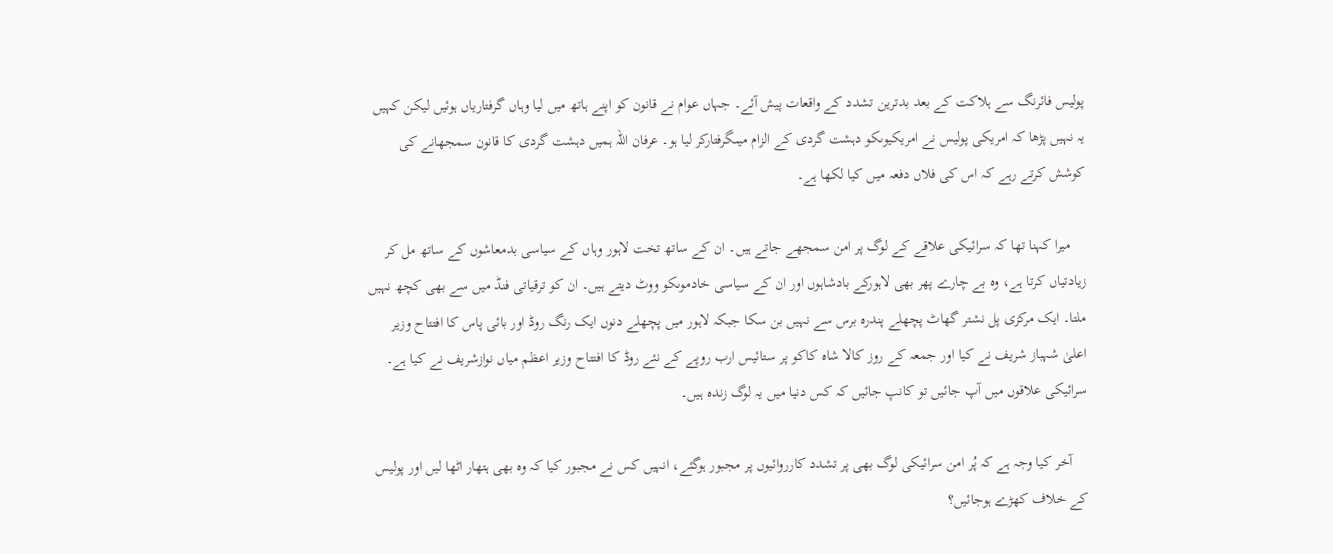پولیس فائرنگ سے ہلاکت کے بعد بدترین تشدد کے واقعات پیش آئے۔ جہاں عوام نے قانون کو اپنے ہاتھ میں لیا وہاں گرفتاریاں ہوئیں لیکن کہیں یہ نہیں پڑھا کہ امریکی پولیس نے امریکیوںکو دہشت گردی کے الزام میںگرفتارکر لیا ہو۔ عرفان اللہ ہمیں دہشت گردی کا قانون سمجھانے کی کوشش کرتے رہے کہ اس کی فلاں دفعہ میں کیا لکھا ہے۔

    میرا کہنا تھا کہ سرائیکی علاقے کے لوگ پر امن سمجھے جاتے ہیں۔ ان کے ساتھ تخت لاہور وہاں کے سیاسی بدمعاشوں کے ساتھ مل کر زیادتیاں کرتا ہے، وہ بے چارے پھر بھی لاہورکے بادشاہوں اور ان کے سیاسی خادموںکو ووٹ دیتے ہیں۔ ان کو ترقیاتی فنڈ میں سے بھی کچھ نہیں ملتا۔ ایک مرکزی پل نشتر گھاٹ پچھلے پندرہ برس سے نہیں بن سکا جبکہ لاہور میں پچھلے دنوں ایک رنگ روڈ اور بائی پاس کا افتتاح وزیر اعلیٰ شہباز شریف نے کیا اور جمعہ کے روز کالا شاہ کاکو پر ستائیس ارب روپے کے نئے روڈ کا افتتاح وزیر اعظم میاں نوازشریف نے کیا ہے۔ سرائیکی علاقوں میں آپ جائیں تو کانپ جائیں کہ کس دنیا میں یہ لوگ زندہ ہیں۔

    آخر کیا وجہ ہے کہ پُر امن سرائیکی لوگ بھی پر تشدد کارروائیوں پر مجبور ہوگئے، انہیں کس نے مجبور کیا کہ وہ بھی ہتھار اٹھا لیں اور پولیس کے خلاف کھڑے ہوجائیں؟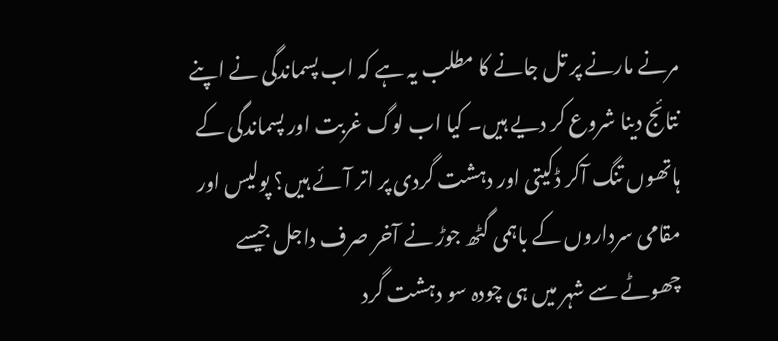مرنے مارنے پر تل جانے کا مطلب یہ ہے کہ اب پسماندگی نے اپنے نتائج دینا شروع کر دیے ہیں۔ کیا اب لوگ غربت اور پسماندگی کے ہاتھوں تنگ آکر ڈکیتی اور دہشت گردی پر اتر آئے ہیں؟ پولیس اور مقامی سرداروں کے باہمی گٹھ جوڑ نے آخر صرف داجل جیسے چھوٹے سے شہر میں ہی چودہ سو دہشت گرد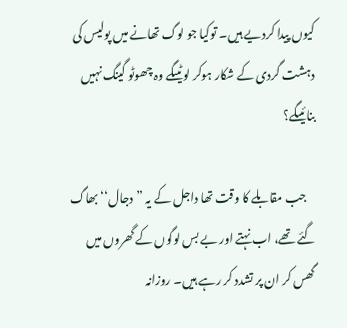کیوں پیدا کردیے ہیں۔ توکیا جو لوگ تھانے میں پولیس کی دہشت گردی کے شکار ہوکر لوٹیںگے وہ چھوٹو گینگ نہیں بنائیںگے؟

    جب مقابلے کا وقت تھا داجل کے یہ ”دجال‘‘ بھاگ گئے تھے، اب نہتے اور بے بس لوگوں کے گھروں میں گھس کر ان پر تشدد کر رہے ہیں۔ روزانہ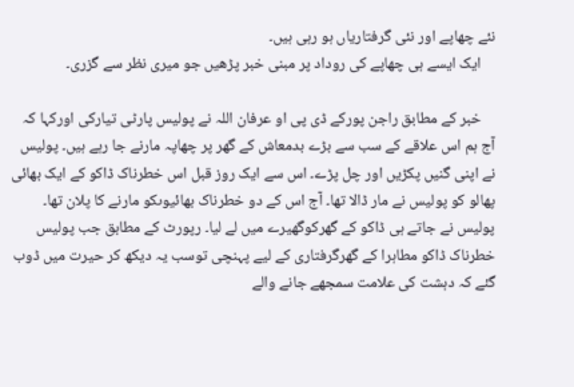نئے چھاپے اور نئی گرفتاریاں ہو رہی ہیں۔
    ایک ایسے ہی چھاپے کی روداد پر مبنی خبر پڑھیں جو میری نظر سے گزری۔

    خبر کے مطابق راجن پورکے ڈی پی او عرفان اللہ نے پولیس پارٹی تیارکی اورکہا کہ آج ہم اس علاقے کے سب سے بڑے بدمعاش کے گھر پر چھاپہ مارنے جا رہے ہیں۔ پولیس نے اپنی گنیں پکڑیں اور چل پڑے۔ اس سے ایک روز قبل اس خطرناک ڈاکو کے ایک بھائی پھالو کو پولیس نے مار ڈالا تھا۔ آج اس کے دو خطرناک بھائیوںکو مارنے کا پلان تھا۔ پولیس نے جاتے ہی ڈاکو کے گھرکوگھیرے میں لے لیا۔ رپورٹ کے مطابق جب پولیس خطرناک ڈاکو مطاہرا کے گھرگرفتاری کے لیے پہنچی توسب یہ دیکھ کر حیرت میں ڈوب گئے کہ دہشت کی علامت سمجھے جانے والے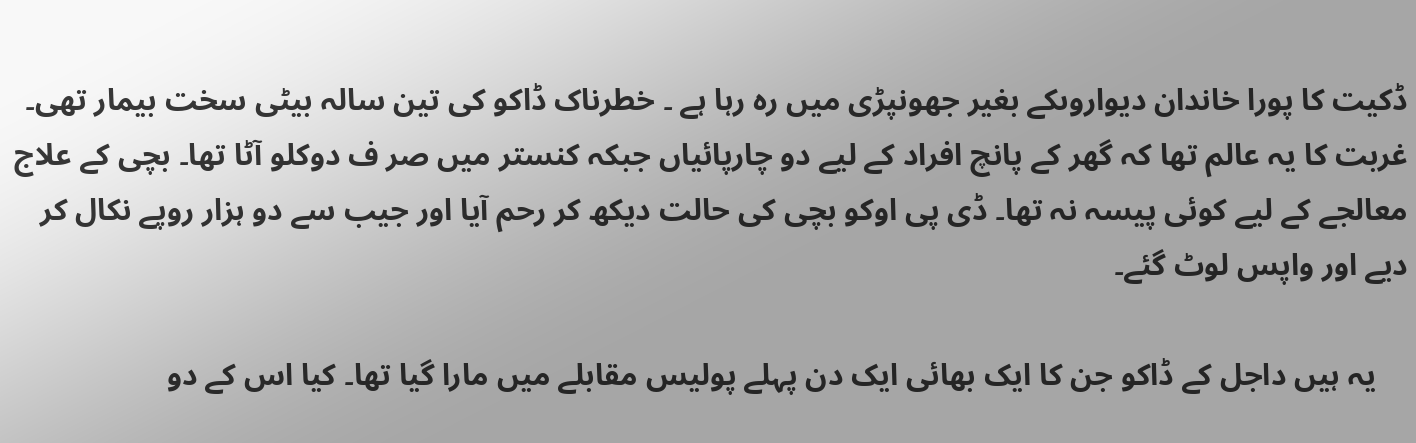ڈکیت کا پورا خاندان دیواروںکے بغیر جھونپڑی میں رہ رہا ہے ۔ خطرناک ڈاکو کی تین سالہ بیٹی سخت بیمار تھی۔ غربت کا یہ عالم تھا کہ گھر کے پانچ افراد کے لیے دو چارپائیاں جبکہ کنستر میں صر ف دوکلو آٹا تھا۔ بچی کے علاج معالجے کے لیے کوئی پیسہ نہ تھا۔ ڈی پی اوکو بچی کی حالت دیکھ کر رحم آیا اور جیب سے دو ہزار روپے نکال کر دیے اور واپس لوٹ گئے۔

    یہ ہیں داجل کے ڈاکو جن کا ایک بھائی ایک دن پہلے پولیس مقابلے میں مارا گیا تھا۔ کیا اس کے دو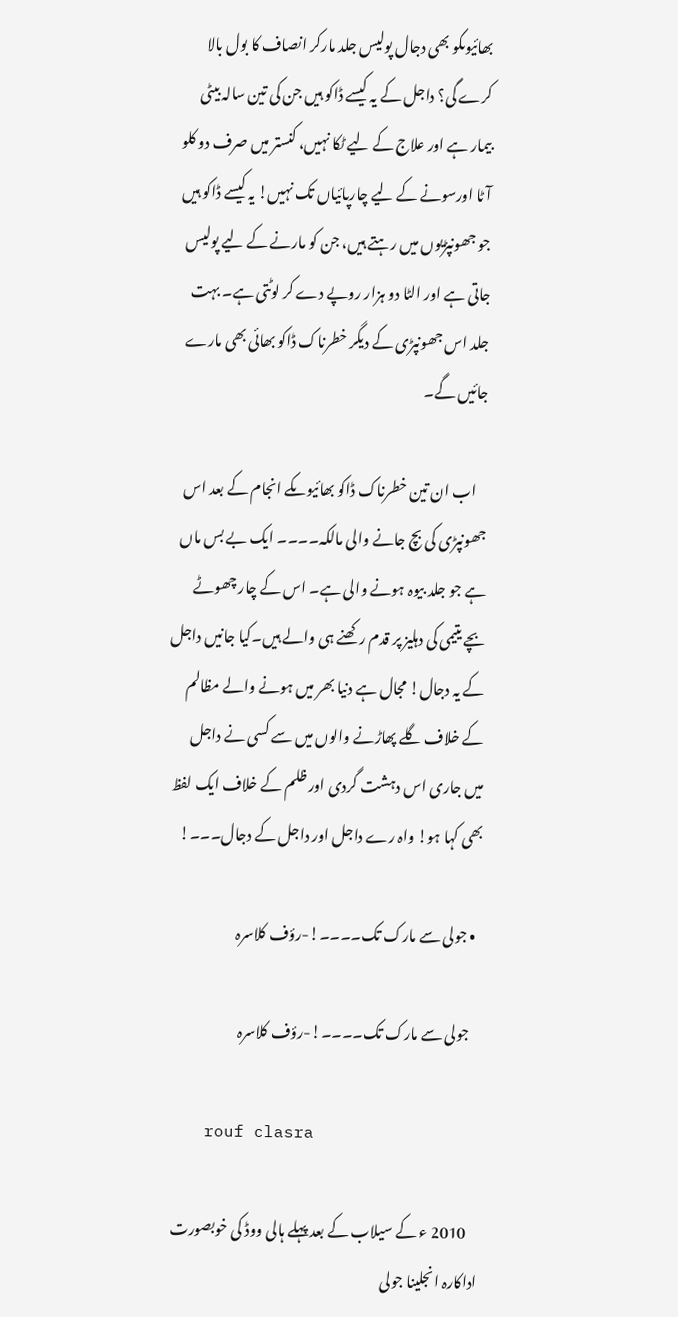بھائیوںکو بھی دجال پولیس جلد مارکر انصاف کا بول بالا کرے گی؟ داجل کے یہ کیسے ڈاکو ہیں جن کی تین سالہ بیٹی بیمار ہے اور علاج کے لیے ٹکا نہیں، کنستر میں صرف دو کلو آٹا اورسونے کے لیے چارپائیاں تک نہیں! یہ کیسے ڈاکو ہیں جو جھونپڑیوں میں رہتے ہیں، جن کو مارنے کے لیے پولیس جاتی ہے اور الٹا دو ہزار روپے دے کر لوٹتی ہے۔ بہت جلد اس جھونپڑی کے دیگر خطرناک ڈاکو بھائی بھی مارے جائیں گے۔

    اب ان تین خطرناک ڈاکو بھائیوںکے انجام کے بعد اس جھونپڑی کی بچ جانے والی مالکہ۔۔۔۔ ایک بے بس ماں ہے جو جلد بیوہ ہونے والی ہے۔ اس کے چار چھوٹے بچے یتیمی کی دہلیز پر قدم رکھنے ہی والے ہیں۔کیا جانیں داجل کے یہ دجال! مجال ہے دنیا بھر میں ہونے والے مظالم کے خلاف گلے پھاڑنے والوں میں سے کسی نے داجل میں جاری اس دہشت گردی اور ظلم کے خلاف ایک لفظ بھی کہا ہو! واہ رے داجل اور داجل کے دجال۔۔۔!

  • جولی سے مارک تک۔۔۔۔!-رؤف کلاسرہ

    جولی سے مارک تک۔۔۔۔!-رؤف کلاسرہ

    rouf clasra

    2010 ء کے سیلاب کے بعد پہلے ہالی ووڈ کی خوبصورت اداکارہ انجلینا جولی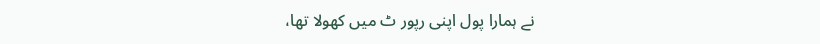نے ہمارا پول اپنی رپور ٹ میں کھولا تھا،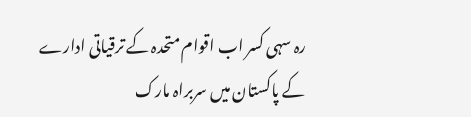رہ سہی کسر اب اقوام متحدہ کے ترقیاتی ادارے کے پاکستان میں سربراہ مارک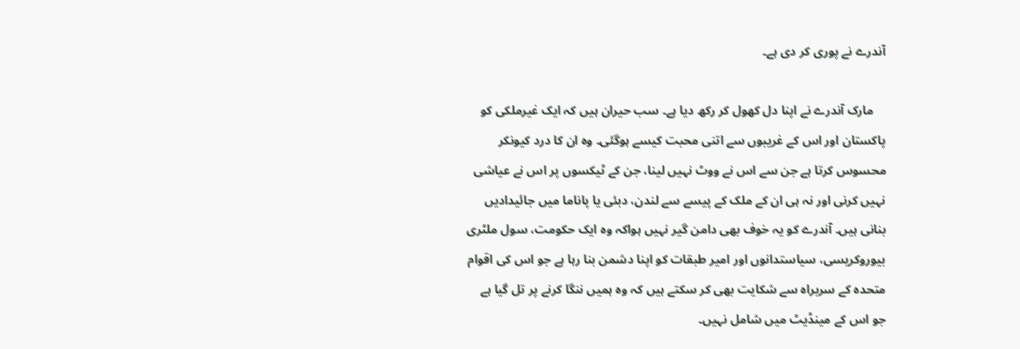آندرے نے پوری کر دی ہے۔

    مارک آندرے نے اپنا دل کھول کر رکھ دیا ہے۔ سب حیران ہیں کہ ایک غیرملکی کو پاکستان اور اس کے غریبوں سے اتنی محبت کیسے ہوگئی۔ وہ ان کا درد کیونکر محسوس کرتا ہے جن سے اس نے ووٹ نہیں لینا، جن کے ٹیکسوں پر اس نے عیاشی نہیں کرنی اور نہ ہی ان کے ملک کے پیسے سے لندن، دبئی یا پاناما میں جائیدادیں بنانی ہیں۔ آندرے کو یہ خوف بھی دامن گیر نہیں ہواکہ وہ ایک حکومت، سول ملٹری بیوروکریسی، سیاستدانوں اور امیر طبقات کو اپنا دشمن بنا رہا ہے جو اس کی اقوام متحدہ کے سربراہ سے شکایت بھی کر سکتے ہیں کہ وہ ہمیں ننگا کرنے پر تل گیا ہے جو اس کے مینڈیٹ میں شامل نہیں۔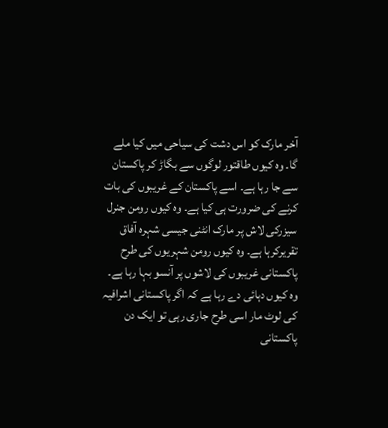آخر مارک کو اس دشت کی سیاحی میں کیا ملے گا۔ وہ کیوں طاقتور لوگوں سے بگاڑ کر پاکستان سے جا رہا ہے۔ اسے پاکستان کے غریبوں کی بات کرنے کی ضرورت ہی کیا ہے۔ وہ کیوں رومن جنرل سیزرکی لاش پر مارک انٹنی جیسی شہرہ آفاق تقریرکرہا ہے۔ وہ کیوں رومن شہریوں کی طرح پاکستانی غریبوں کی لاشوں پر آنسو بہا رہا ہے۔ وہ کیوں دہائی دے رہا ہے کہ اگر پاکستانی اشرافیہ کی لوٹ مار اسی طرح جاری رہی تو ایک دن پاکستانی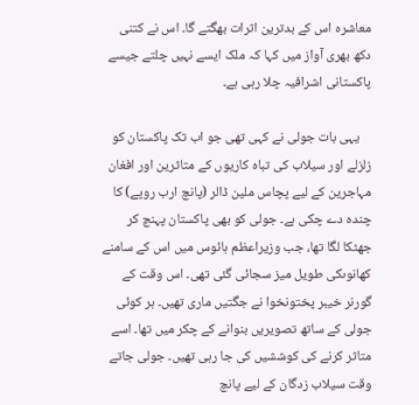معاشرہ اس کے بدترین اثرات بھگتے گا۔ اس نے کتنی دکھ بھری آواز میں کہا کہ ملک ایسے نہیں چلتے جیسے پاکستانی اشرافیہ چلا رہی ہے۔

    یہی بات جولی نے کہی تھی جو اب تک پاکستان کو زلزلے اور سیلاب کی تباہ کاریوں کے متاثرین اور افغان مہاجرین کے لیے پچاس ملین ڈالر (پانچ ارب روپے) کا چندہ دے چکی ہے۔ جولی کو بھی پاکستان پہنچ کر جھٹکا لگا تھا، جب وزیراعظم ہائوس میں اس کے سامنے کھانوںکی طویل میز سجائی گئی تھی۔ اس وقت کے گورنر خیبر پختونخوا نے جگتیں ماری تھیں۔ ہر کوئی جولی کے ساتھ تصویریں بنوانے کے چکر میں تھا۔ اسے متاثر کرنے کی کوششیں کی جا رہی تھیں۔ جولی جاتے وقت سیلاب زدگان کے لیے پانچ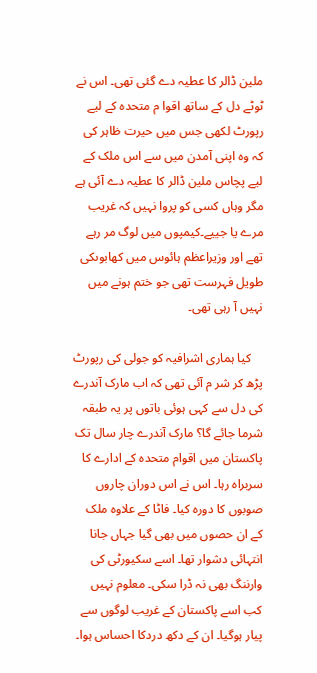ملین ڈالر کا عطیہ دے گئی تھی۔ اس نے ٹوٹے دل کے ساتھ اقوا م متحدہ کے لیے رپورٹ لکھی جس میں حیرت ظاہر کی کہ وہ اپنی آمدن میں سے اس ملک کے لیے پچاس ملین ڈالر کا عطیہ دے آئی ہے مگر وہاں کسی کو پروا نہیں کہ غریب مرے یا جییے۔کیمپوں میں لوگ مر رہے تھے اور وزیراعظم ہائوس میں کھابوںکی طویل فہرست تھی جو ختم ہونے میں نہیں آ رہی تھی۔

    کیا ہماری اشرافیہ کو جولی کی رپورٹ پڑھ کر شر م آئی تھی کہ اب مارک آندرے کی دل سے کہی ہوئی باتوں پر یہ طبقہ شرما جائے گا؟ مارک آندرے چار سال تک پاکستان میں اقوام متحدہ کے ادارے کا سربراہ رہا۔ اس نے اس دوران چاروں صوبوں کا دورہ کیا۔ فاٹا کے علاوہ ملک کے ان حصوں میں بھی گیا جہاں جانا انتہائی دشوار تھا۔ اسے سکیورٹی کی وارننگ بھی نہ ڈرا سکی۔ معلوم نہیں کب اسے پاکستان کے غریب لوگوں سے پیار ہوگیا۔ ان کے دکھ دردکا احساس ہوا۔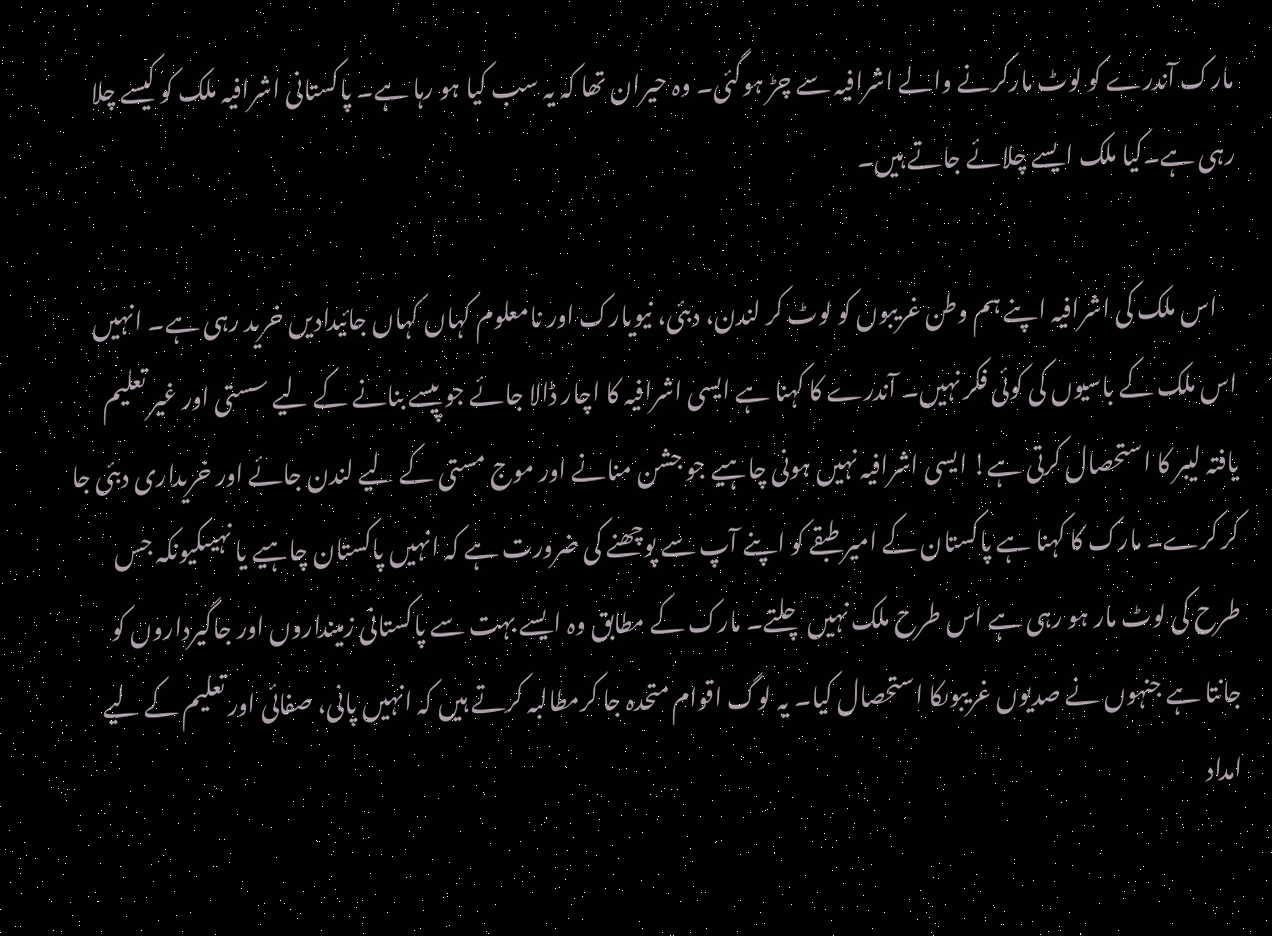مارک آندرے کو لوٹ مارکرنے والے اشرافیہ سے چڑ ہوگئی۔ وہ حیران تھا کہ یہ سب کیا ہو رہا ہے۔ پاکستانی اشرافیہ ملک کو کیسے چلا رہی ہے۔کیا ملک ایسے چلائے جاتے ہیں۔

    اس ملک کی اشرافیہ اپنے ہم وطن غریبوں کو لوٹ کر لندن، دبئی، نیویارک اور نامعلوم کہاں کہاں جائیدادیں خرید رہی ہے۔ انہیں اس ملک کے باسیوں کی کوئی فکر نہیں۔ آندرے کا کہنا ہے ایسی اشرافیہ کا اچار ڈالا جائے جو پیسے بنانے کے لیے سستی اور غیر تعلیم یافتہ لیبر کا استحصال کرتی ہے! ایسی اشرافیہ نہیں ہونی چاہیے جو جشن منانے اور موج مستی کے لیے لندن جائے اور خریداری دبئی جا کر کرے۔ مارک کا کہنا ہے پاکستان کے امیر طبقے کو اپنے آپ سے پوچھنے کی ضرورت ہے کہ انہیں پاکستان چاہیے یا نہیںکیونکہ جس طرح کی لوٹ مار ہو رہی ہے اس طرح ملک نہیں چلتے۔ مارک کے مطابق وہ ایسے بہت سے پاکستانی زمینداروں اور جاگیرداروں کو جانتا ہے جنہوں نے صدیوں غریبوںکا استحصال کیا۔ یہ لوگ اقوام متحدہ جا کرمطالبہ کرتے ہیں کہ انہیں پانی، صفائی اور تعلیم کے لیے امداد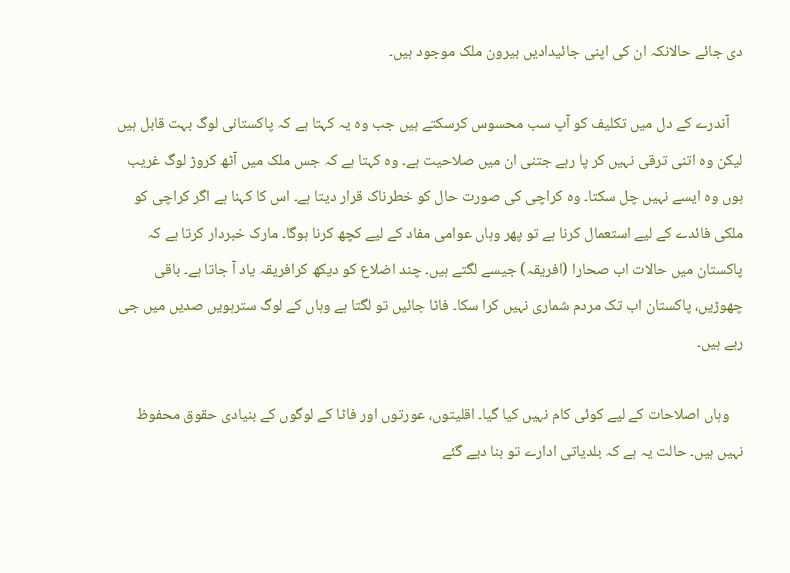دی جائے حالانکہ ان کی اپنی جائیدادیں بیرون ملک موجود ہیں۔

    آندرے کے دل میں تکلیف کو آپ سب محسوس کرسکتے ہیں جب وہ یہ کہتا ہے کہ پاکستانی لوگ بہت قابل ہیں لیکن وہ اتنی ترقی نہیں کر پا رہے جتنی ان میں صلاحیت ہے۔ وہ کہتا ہے کہ جس ملک میں آٹھ کروڑ لوگ غریب ہوں وہ ایسے نہیں چل سکتا۔ وہ کراچی کی صورت حال کو خطرناک قرار دیتا ہے۔ اس کا کہنا ہے اگر کراچی کو ملکی فائدے کے لیے استعمال کرنا ہے تو پھر وہاں عوامی مفاد کے لیے کچھ کرنا ہوگا۔ مارک خبردار کرتا ہے کہ پاکستان میں حالات اب صحارا (افریقہ) جیسے لگتے ہیں۔ چند اضلاع کو دیکھ کرافریقہ یاد آ جاتا ہے۔ باقی چھوڑیں، پاکستان اب تک مردم شماری نہیں کرا سکا۔ فاٹا جائیں تو لگتا ہے وہاں کے لوگ سترہویں صدیں میں جی رہے ہیں۔

    وہاں اصلاحات کے لیے کوئی کام نہیں کیا گیا۔ اقلیتوں، عورتوں اور فاٹا کے لوگوں کے بنیادی حقوق محفوظ نہیں ہیں۔ حالت یہ ہے کہ بلدیاتی ادارے تو بنا دیے گئے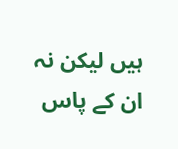ہیں لیکن نہ ان کے پاس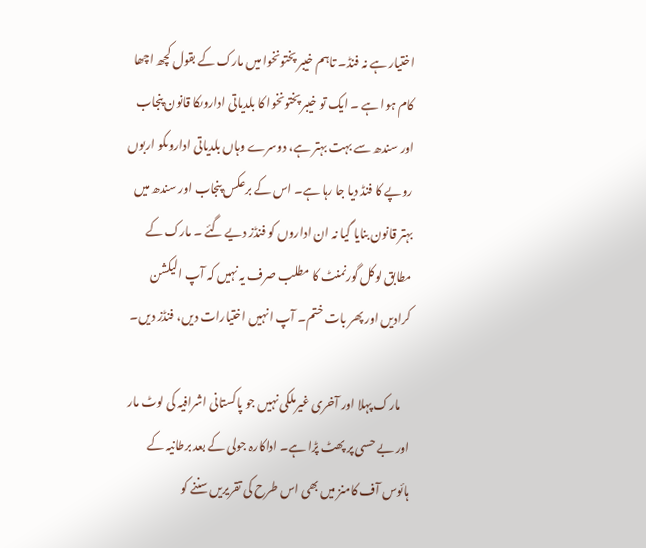اختیار ہے نہ فنڈ۔ تاہم خیبر پختونخوا میں مارک کے بقول کچھ اچھا کام ہوا ہے ۔ ایک تو خیبر پختونخوا کا بلدیاتی اداروںکا قانون پنجاب اور سندھ سے بہت بہتر ہے، دوسرے وہاں بلدیاتی اداروںکو اربوں روپے کا فنڈ دیا جا رہا ہے۔ اس کے برعکس پنجاب اور سندھ میں بہتر قانون بنایا گیا نہ ان اداروں کو فنڈز دیے گئے ۔ مارک کے مطابق لوکل گورنمنٹ کا مطلب صرف یہ نہیں کہ آپ الیکشن کرادیں اور پھر بات ختم۔ آپ انہیں اختیارات دیں، فنڈز دیں۔

    مارک پہلا اور آخری غیرملکی نہیں جو پاکستانی اشرافیہ کی لوٹ مار اور بے حسی پر پھٹ پڑا ہے۔ اداکارہ جولی کے بعد برطانیہ کے ہائوس آف کامنز میں بھی اس طرح کی تقریریں سننے کو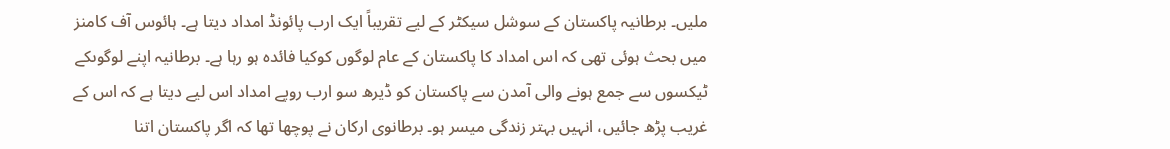ملیں۔ برطانیہ پاکستان کے سوشل سیکٹر کے لیے تقریباً ایک ارب پائونڈ امداد دیتا ہے۔ ہائوس آف کامنز میں بحث ہوئی تھی کہ اس امداد کا پاکستان کے عام لوگوں کوکیا فائدہ ہو رہا ہے۔ برطانیہ اپنے لوگوںکے ٹیکسوں سے جمع ہونے والی آمدن سے پاکستان کو ڈیرھ سو ارب روپے امداد اس لیے دیتا ہے کہ اس کے غریب پڑھ جائیں، انہیں بہتر زندگی میسر ہو۔ برطانوی ارکان نے پوچھا تھا کہ اگر پاکستان اتنا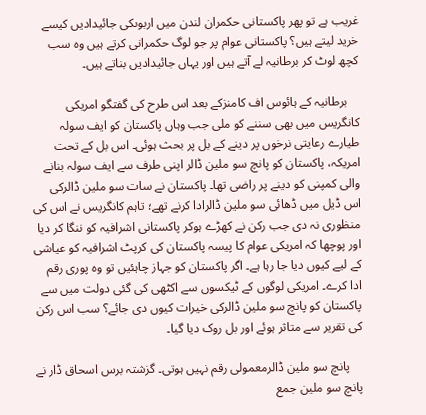غریب ہے تو پھر پاکستانی حکمران لندن میں اربوںکی جائیدادیں کیسے خرید لیتے ہیں؟ پاکستانی عوام پر جو لوگ حکمرانی کرتے ہیں وہ سب کچھ لوٹ کر برطانیہ لے آتے ہیں اور یہاں جائیدادیں بناتے ہیں۔

    برطانیہ کے ہائوس اف کامنزکے بعد اس طرح کی گفتگو امریکی کانگریس میں بھی سننے کو ملی جب وہاں پاکستان کو ایف سولہ طیارے رعایتی نرخوں پر دینے کے بل پر بحث ہوئی۔ اس بل کے تحت امریکہ، پاکستان کو پانچ سو ملین ڈالر اپنی طرف سے ایف سولہ بنانے والی کمپنی کو دینے پر راضی تھا۔ پاکستان نے سات سو ملین ڈالرکی اس ڈیل میں ڈھائی سو ملین ڈالرادا کرنے تھے؛ تاہم کانگریس نے اس کی منظوری نہ دی جب رکن نے کھڑے ہوکر پاکستانی اشرافیہ کو ننگا کر دیا اور پوچھا کہ امریکی عوام کا پیسہ پاکستان کی کرپٹ اشرافیہ کو عیاشی کے لیے کیوں دیا جا رہا ہے۔ اگر پاکستان کو جہاز چاہئیں تو وہ پوری رقم ادا کرے۔ امریکی لوگوں کے ٹیکسوں سے اکٹھی کی گئی دولت میں سے پاکستان کو پانچ سو ملین ڈالرکی خیرات کیوں دی جائے؟ سب اس رکن کی تقریر سے متاثر ہوئے اور بل روک دیا گیا۔

    پانچ سو ملین ڈالرمعمولی رقم نہیں ہوتی۔ گزشتہ برس اسحاق ڈار نے پانچ سو ملین جمع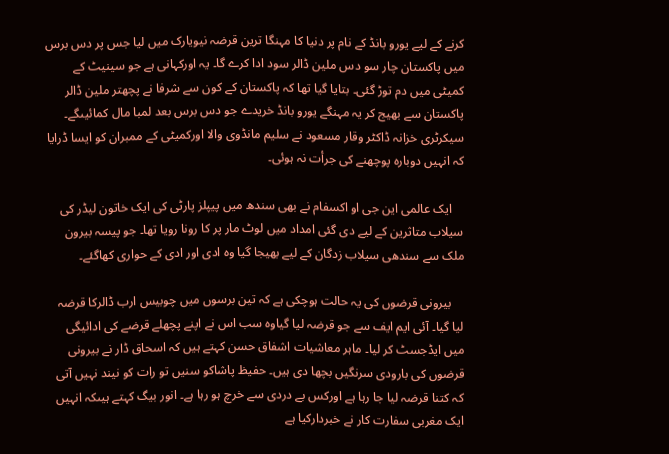کرنے کے لیے یورو بانڈ کے نام پر دنیا کا مہنگا ترین قرضہ نیویارک میں لیا جس پر دس برس میں پاکستان چار سو دس ملین ڈالر سود ادا کرے گا۔ یہ اورکہانی ہے جو سینیٹ کے کمیٹی میں دم توڑ گئی۔ بتایا گیا تھا کہ پاکستان کے کون سے شرفا نے پچھتر ملین ڈالر پاکستان سے بھیج کر یہ مہنگے یورو بانڈ خریدے جو دس برس بعد لمبا مال کمائیںگے۔ سیکرٹری خزانہ ڈاکٹر وقار مسعود نے سلیم مانڈوی والا اورکمیٹی کے ممبران کو ایسا ڈرایا کہ انہیں دوبارہ پوچھنے کی جرأت نہ ہوئی۔

    ایک عالمی این جی او اکسفام نے بھی سندھ میں پیپلز پارٹی کی ایک خاتون لیڈر کی سیلاب متاثرین کے لیے دی گئی امداد میں لوٹ مار پر کا رونا رویا تھا۔ جو پیسہ بیرون ملک سے سندھی سیلاب زدگان کے لیے بھیجا گیا وہ ادی اور ادی کے حواری کھاگئے۔

    بیرونی قرضوں کی یہ حالت ہوچکی ہے کہ تین برسوں میں چوبیس ارب ڈالرکا قرضہ لیا گیا۔ آئی ایم ایف سے جو قرضہ لیا گیاوہ سب اس نے اپنے پچھلے قرضے کی ادائیگی میں ایڈجسٹ کر لیا۔ ماہر معاشیات اشفاق حسن کہتے ہیں کہ اسحاق ڈار نے بیرونی قرضوں کی بارودی سرنگیں بچھا دی ہیں۔ حفیظ پاشاکو سنیں تو رات کو نیند نہیں آتی کہ کتنا قرضہ لیا جا رہا ہے اورکس بے دردی سے خرچ ہو رہا ہے۔ انور بیگ کہتے ہیںکہ انہیں ایک مغربی سفارت کار نے خبردارکیا ہے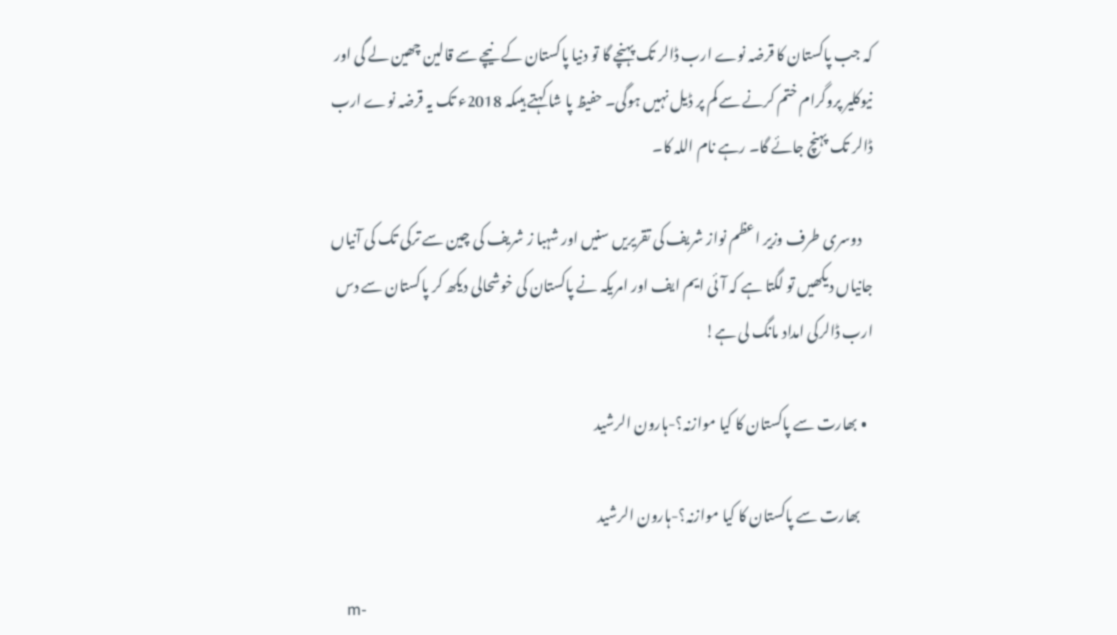کہ جب پاکستان کا قرضہ نوے ارب ڈالر تک پہنچے گا تو دنیا پاکستان کے نیچے سے قالین چھین لے گی اور نیوکلیر پروگرام ختم کرنے سے کم پر ڈیل نہیں ہوگی۔ حفیظ پا شا کہتے ہیںکہ 2018ء تک یہ قرضہ نوے ارب ڈالر تک پہنچ جائے گا۔ رہے نام اللہ کا۔

    دوسری طرف وزیر اعظم نواز شریف کی تقریریں سنیں اور شہبا ز شریف کی چین سے ترکی تک کی آنیاں جانیاں دیکھیں تو لگتا ہے کہ آئی ایم ایف اور امریکہ نے پاکستان کی خوشحالی دیکھ کر پاکستان سے دس ارب ڈالرکی امداد مانگ لی ہے!

  • بھارت سے پاکستان کا کیا موازنہ؟-ہارون الرشید

    بھارت سے پاکستان کا کیا موازنہ؟-ہارون الرشید

    m-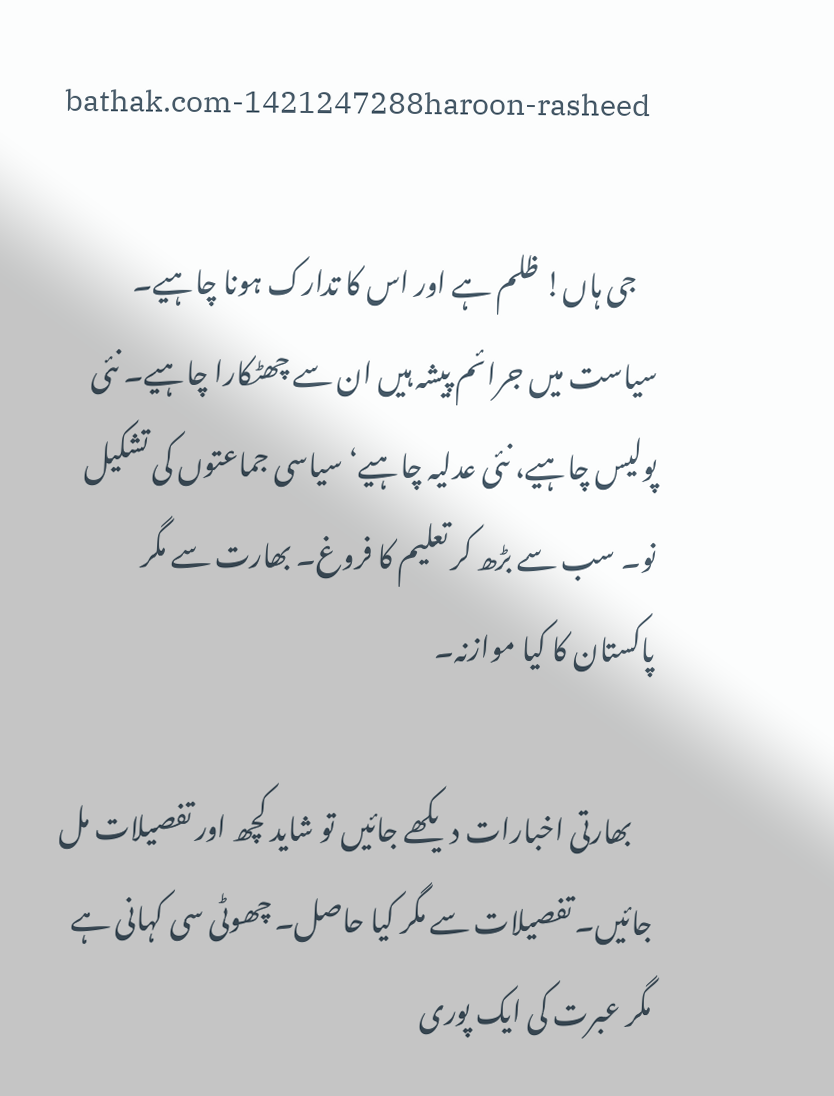bathak.com-1421247288haroon-rasheed

    جی ہاں! ظلم ہے اور اس کا تدارک ہونا چاہیے۔ سیاست میں جرائم پیشہ ہیں ان سے چھٹکارا چاہیے۔ نئی پولیس چاہیے، نئی عدلیہ چاہیے‘ سیاسی جماعتوں کی تشکیل نو۔ سب سے بڑھ کر تعلیم کا فروغ۔ بھارت سے مگر پاکستان کا کیا موازنہ۔

    بھارتی اخبارات دیکھے جائیں تو شاید کچھ اور تفصیلات مل جائیں۔ تفصیلات سے مگر کیا حاصل۔ چھوٹی سی کہانی ہے مگر عبرت کی ایک پوری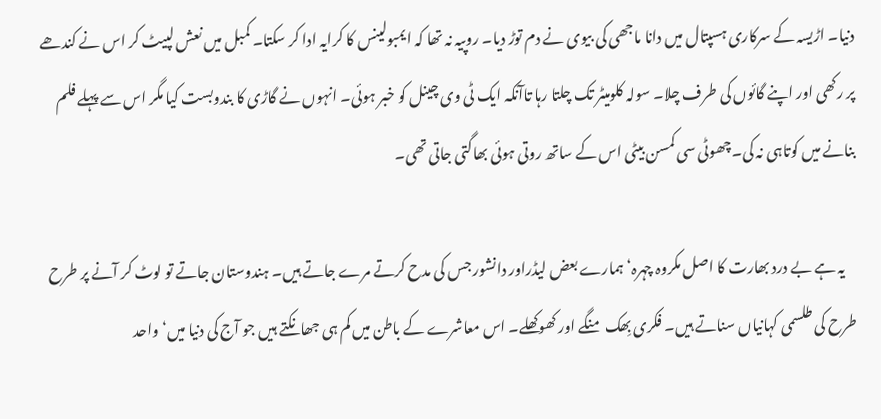دنیا۔ اڑیسہ کے سرکاری ہسپتال میں دانا ماجھی کی بیوی نے دم توڑ دیا۔ روپیہ نہ تھا کہ ایمبولینس کا کرایہ ادا کر سکتا۔ کمبل میں نعش لپیٹ کر اس نے کندھے پر رکھی اور اپنے گائوں کی طرف چلا۔ سولہ کلومیٹر تک چلتا رہا تاآنکہ ایک ٹی وی چینل کو خبر ہوئی۔ انہوں نے گاڑی کا بندوبست کیا مگر اس سے پہلے فلم بنانے میں کوتاہی نہ کی۔چھوٹی سی کمسن بیٹی اس کے ساتھ روتی ہوئی بھاگتی جاتی تھی۔

    یہ ہے بے درد بھارت کا اصل مکروہ چہرہ‘ ہمارے بعض لیڈراور دانشور جس کی مدح کرتے مرے جاتے ہیں۔ ہندوستان جاتے تو لوٹ کر آنے پر طرح طرح کی طلسمی کہانیاں سناتے ہیں۔ فکری بِھک منگے اور کھوکھلے۔ اس معاشرے کے باطن میں کم ہی جھانکتے ہیں جو آج کی دنیا میں‘ واحد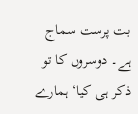بت پرست سماج ہے۔ دوسروں کا تو ذکر ہی کیا‘ ہمارے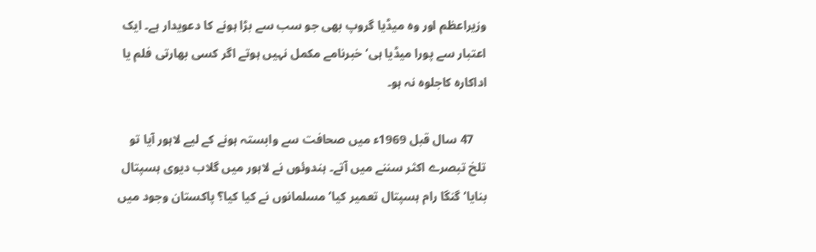وزیراعظم اور وہ میڈیا گروپ بھی جو سب سے بڑا ہونے کا دعویدار ہے۔ ایک اعتبار سے پورا میڈیا ہی‘ خبرنامے مکمل نہیں ہوتے اگر کسی بھارتی فلم یا اداکارہ کاجلوہ نہ ہو۔

    47 سال قبل 1969ء میں صحافت سے وابستہ ہونے کے لیے لاہور آیا تو تلخ تبصرے اکثر سننے میں آتے۔ ہندوئوں نے لاہور میں گلاب دیوی ہسپتال بنایا‘ گنگا رام ہسپتال تعمیر کیا‘ مسلمانوں نے کیا کیا؟ پاکستان وجود میں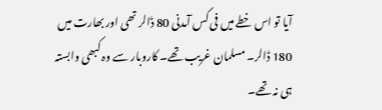آیا تو اس خطے میں فی کس آمدنی 80 ڈالر تھی اور بھارت میں 180 ڈالر۔ مسلمان غریب تھے۔ کاروبار سے وہ کبھی وابستہ ہی نہ تھے۔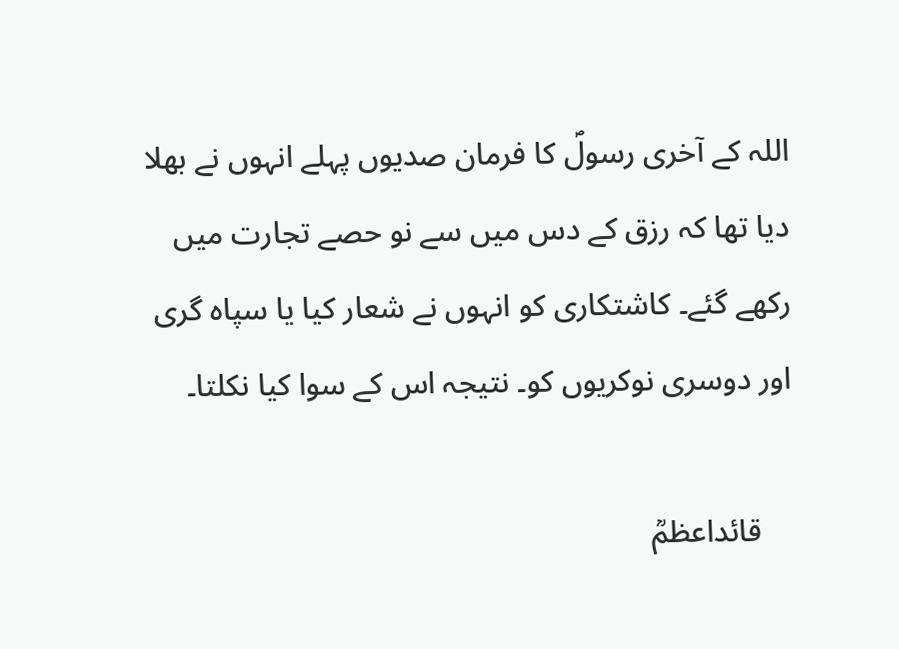اللہ کے آخری رسولؐ کا فرمان صدیوں پہلے انہوں نے بھلا دیا تھا کہ رزق کے دس میں سے نو حصے تجارت میں رکھے گئے۔ کاشتکاری کو انہوں نے شعار کیا یا سپاہ گری اور دوسری نوکریوں کو۔ نتیجہ اس کے سوا کیا نکلتا۔

    قائداعظمؒ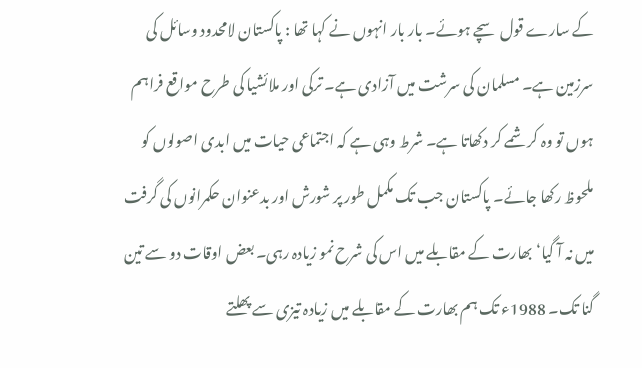کے سارے قول سچے ہوئے۔ بار بار انہوں نے کہا تھا : پاکستان لامحدود وسائل کی سرزمین ہے۔ مسلمان کی سرشت میں آزادی ہے۔ ترکی اور ملائشیا کی طرح مواقع فراہم ہوں تو وہ کرشمے کر دکھاتا ہے۔ شرط وہی ہے کہ اجتماعی حیات میں ابدی اصولوں کو ملحوظ رکھا جائے۔ پاکستان جب تک مکمل طور پر شورش اور بدعنوان حکمرانوں کی گرفت میں نہ آ گیا‘ بھارت کے مقابلے میں اس کی شرح نمو زیادہ رہی۔ بعض اوقات دو سے تین گنا تک۔ 1988ء تک ہم بھارت کے مقابلے میں زیادہ تیزی سے پھلتے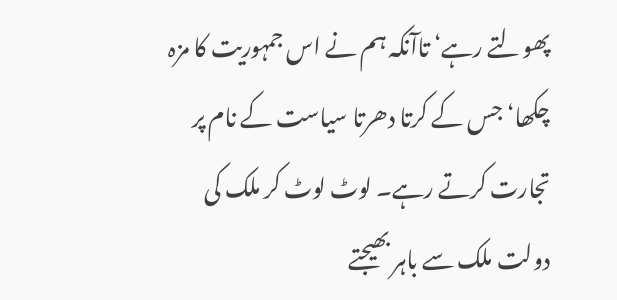پھولتے رہے‘ تاآنکہ ہم نے اس جمہوریت کا مزہ چکھا‘ جس کے کرتا دھرتا سیاست کے نام پر تجارت کرتے رہے۔ لوٹ لوٹ کر ملک کی دولت ملک سے باہر بھیجتے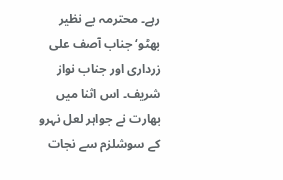رہے۔ محترمہ بے نظیر بھٹو‘ جناب آصف علی زرداری اور جناب نواز شریف۔ اس اثنا میں بھارت نے جواہر لعل نہرو کے سوشلزم سے نجات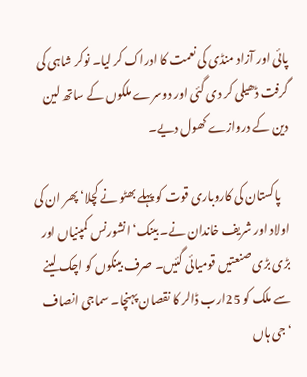پائی اور آزاد منڈی کی نعمت کا ادراک کر لیا۔ نوکر شاہی کی گرفت ڈھیلی کر دی گئی اور دوسرے ملکوں کے ساتھ لین دین کے دروازے کھول دیے۔

    پاکستان کی کاروباری قوت کو پہلے بھٹو نے کچلا‘ پھر ان کی اولاد اور شریف خاندان نے۔ بینک‘ انشورنس کمپنیاں اور بڑی بڑی صنعتیں قومیائی گئیں۔ صرف بینکوں کو اچک لینے سے ملک کو 25ارب ڈالر کا نقصان پہنچا۔ سماجی انصاف ‘جی ہاں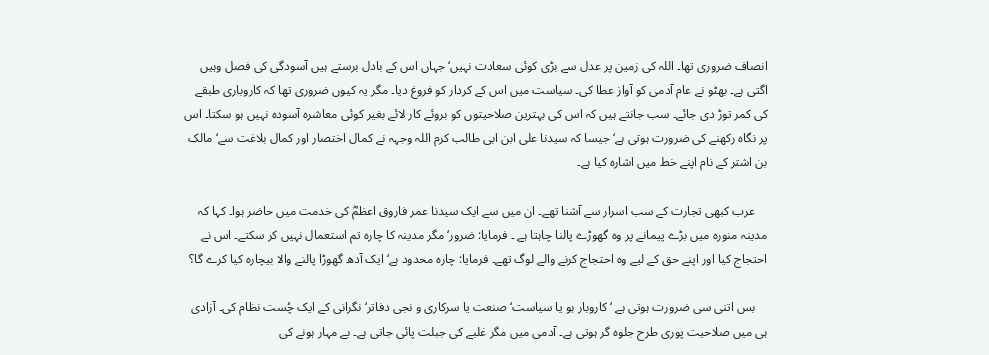انصاف ضروری تھا۔ اللہ کی زمین پر عدل سے بڑی کوئی سعادت نہیں‘ جہاں اس کے بادل برستے ہیں آسودگی کی فصل وہیں اگتی ہے۔ بھٹو نے عام آدمی کو آواز عطا کی۔ سیاست میں اس کے کردار کو فروغ دیا۔ مگر یہ کیوں ضروری تھا کہ کاروباری طبقے کی کمر توڑ دی جائے۔ سب جانتے ہیں کہ اس کی بہترین صلاحیتوں کو بروئے کار لائے بغیر کوئی معاشرہ آسودہ نہیں ہو سکتا۔ اس پر نگاہ رکھنے کی ضرورت ہوتی ہے‘ جیسا کہ سیدنا علی ابن ابی طالب کرم اللہ وجہہ نے کمال اختصار اور کمال بلاغت سے‘ مالک بن اشتر کے نام اپنے خط میں اشارہ کیا ہے۔

    عرب کبھی تجارت کے سب اسرار سے آشنا تھے۔ ان میں سے ایک سیدنا عمر فاروق اعظمؓ کی خدمت میں حاضر ہوا۔ کہا کہ مدینہ منورہ میں بڑے پیمانے پر وہ گھوڑے پالنا چاہتا ہے ۔ فرمایا: ضرور‘ مگر مدینہ کا چارہ تم استعمال نہیں کر سکتے۔ اس نے احتجاج کیا اور اپنے حق کے لیے وہ احتجاج کرنے والے لوگ تھے۔ فرمایا: چارہ محدود ہے‘ ایک آدھ گھوڑا پالنے والا بیچارہ کیا کرے گا؟

    بس اتنی سی ضرورت ہوتی ہے ‘کاروبار ہو یا سیاست‘ صنعت یا سرکاری و نجی دفاتر‘ نگرانی کے ایک چُست نظام کی۔ آزادی ہی میں صلاحیت پوری طرح جلوہ گر ہوتی ہے۔ آدمی میں مگر غلبے کی جبلت پائی جاتی ہے۔ بے مہار ہونے کی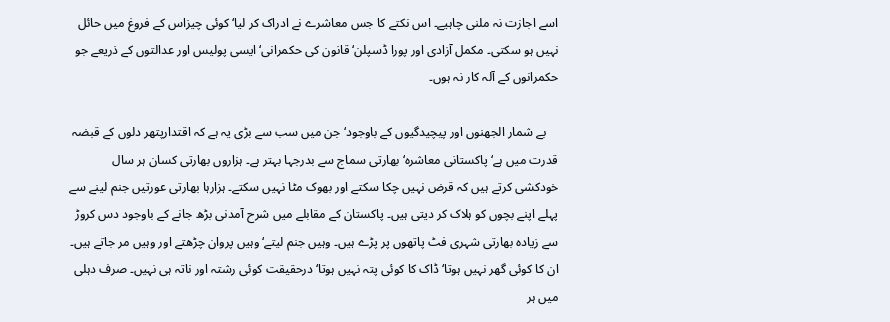اسے اجازت نہ ملنی چاہیے۔ اس نکتے کا جس معاشرے نے ادراک کر لیا‘ کوئی چیزاس کے فروغ میں حائل نہیں ہو سکتی۔ مکمل آزادی اور پورا ڈسپلن‘ قانون کی حکمرانی‘ ایسی پولیس اور عدالتوں کے ذریعے جو حکمرانوں کے آلہ کار نہ ہوں۔

    بے شمار الجھنوں اور پیچیدگیوں کے باوجود‘ جن میں سب سے بڑی یہ ہے کہ اقتدارپتھر دلوں کے قبضہ قدرت میں ہے‘ پاکستانی معاشرہ‘ بھارتی سماج سے بدرجہا بہتر ہے۔ ہزاروں بھارتی کسان ہر سال خودکشی کرتے ہیں کہ قرض نہیں چکا سکتے اور بھوک مٹا نہیں سکتے۔ ہزارہا بھارتی عورتیں جنم لینے سے پہلے اپنے بچوں کو ہلاک کر دیتی ہیں۔ پاکستان کے مقابلے میں شرح آمدنی بڑھ جانے کے باوجود دس کروڑ سے زیادہ بھارتی شہری فٹ پاتھوں پر پڑے ہیں۔ وہیں جنم لیتے‘ وہیں پروان چڑھتے اور وہیں مر جاتے ہیں۔ ان کا کوئی گھر نہیں ہوتا‘ ڈاک کا کوئی پتہ نہیں ہوتا‘ درحقیقت کوئی رشتہ اور ناتہ ہی نہیں۔ صرف دہلی میں ہر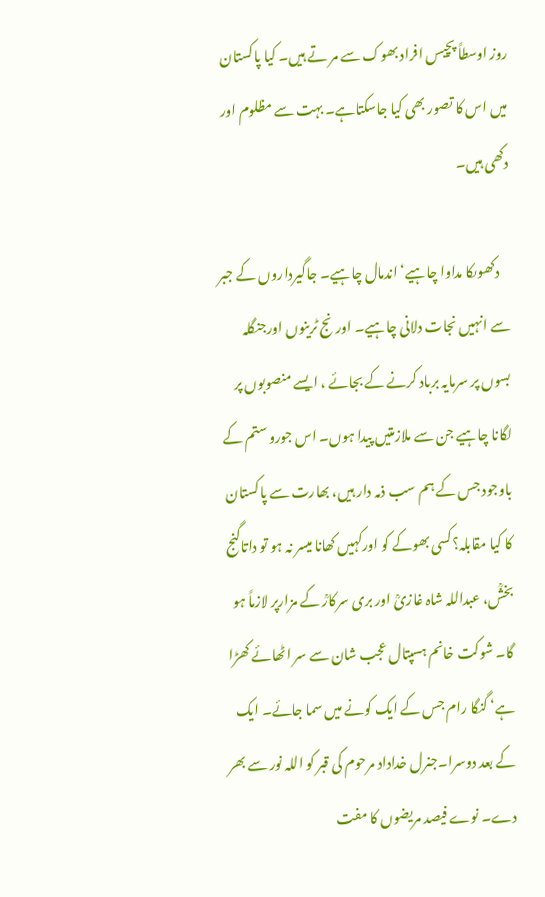روز اوسطاً پچیس افراد بھوک سے مر تے ہیں۔ کیا پاکستان میں اس کا تصور بھی کیا جاسکتاہے۔ بہت سے مظلوم اور دکھی ہیں۔

    دکھوںکا مداوا چاہیے‘ اندمال چاہیے۔ جاگیرداروں کے جبر سے انہیں نجات دلانی چاہیے۔ اورنج ٹرینوں اورجنگلہ بسوں پر سرمایہ برباد کرنے کے بجائے ، ایسے منصوبوں پر لگانا چاہیے جن سے ملازمتیں پیدا ہوں۔ اس جورو ستم کے باوجود جس کے ہم سب ذمہ دار ہیں، بھارت سے پاکستان کا کیا مقابلہ؟کسی بھوکے کو اورکہیں کھانا میسر نہ ہو تو داتاگنج بخشؒ، عبداللہ شاہ غازیؒ اور بری سرکارؒ کے مزارپر لازماً ہو گا۔ شوکت خانم ہسپتال عجب شان سے سر اٹھائے کھڑا ہے‘ گنگا رام جس کے ایک کونے میں سما جائے۔ ایک کے بعد دوسرا۔جنرل خداداد مرحوم کی قبر کو اللہ نور سے بھر دے۔ نوے فیصد مریضوں کا مفت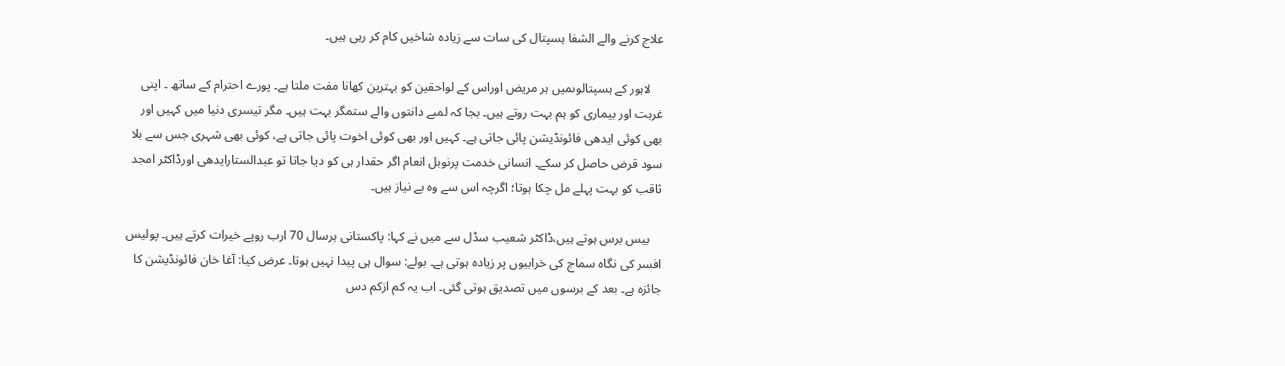علاج کرنے والے الشفا ہسپتال کی سات سے زیادہ شاخیں کام کر رہی ہیں۔

    لاہور کے ہسپتالوںمیں ہر مریض اوراس کے لواحقین کو بہترین کھانا مفت ملتا ہے۔ پورے احترام کے ساتھ ۔ اپنی غربت اور بیماری کو ہم بہت روتے ہیں۔ بجا کہ لمبے دانتوں والے ستمگر بہت ہیں۔ مگر تیسری دنیا میں کہیں اور بھی کوئی ایدھی فائونڈیشن پائی جاتی ہے۔ کہیں اور بھی کوئی اخوت پائی جاتی ہے، کوئی بھی شہری جس سے بلا سود قرض حاصل کر سکے۔ انسانی خدمت پرنوبل انعام اگر حقدار ہی کو دیا جاتا تو عبدالستارایدھی اورڈاکٹر امجد ثاقب کو بہت پہلے مل چکا ہوتا؛ اگرچہ اس سے وہ بے نیاز ہیں۔

    بیس برس ہوتے ہیں،ڈاکٹر شعیب سڈل سے میں نے کہا: پاکستانی ہرسال 70 ارب روپے خیرات کرتے ہیں۔ پولیس افسر کی نگاہ سماج کی خرابیوں پر زیادہ ہوتی ہے۔ بولے: سوال ہی پیدا نہیں ہوتا۔ عرض کیا: آغا خان فائونڈیشن کا جائزہ ہے۔ بعد کے برسوں میں تصدیق ہوتی گئی۔ اب یہ کم ازکم دس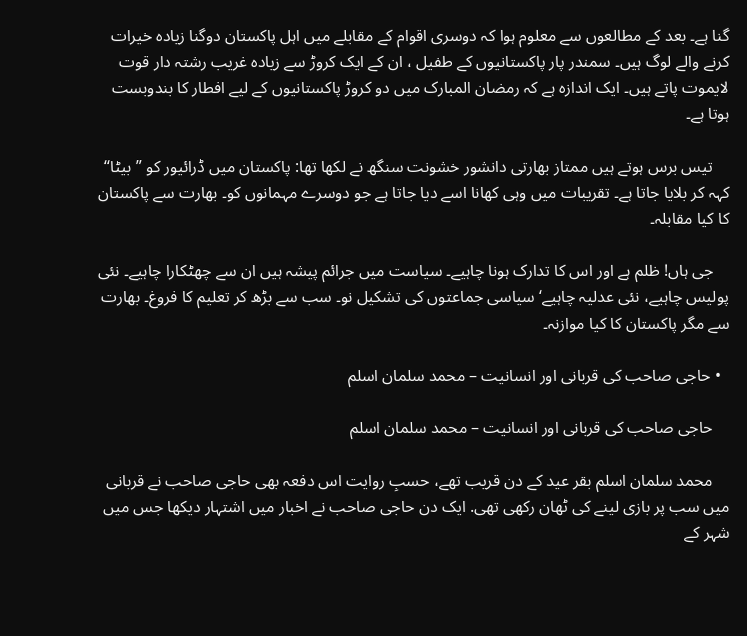گنا ہے۔ بعد کے مطالعوں سے معلوم ہوا کہ دوسری اقوام کے مقابلے میں اہل پاکستان دوگنا زیادہ خیرات کرنے والے لوگ ہیں۔ سمندر پار پاکستانیوں کے طفیل ، ان کے ایک کروڑ سے زیادہ غریب رشتہ دار قوت لایموت پاتے ہیں۔ ایک اندازہ ہے کہ رمضان المبارک میں دو کروڑ پاکستانیوں کے لیے افطار کا بندوبست ہوتا ہے۔

    تیس برس ہوتے ہیں ممتاز بھارتی دانشور خشونت سنگھ نے لکھا تھا: پاکستان میں ڈرائیور کو ”بیٹا‘‘ کہہ کر بلایا جاتا ہے۔ تقریبات میں وہی کھانا اسے دیا جاتا ہے جو دوسرے مہمانوں کو۔ بھارت سے پاکستان کا کیا مقابلہ۔

    جی ہاں! ظلم ہے اور اس کا تدارک ہونا چاہیے۔ سیاست میں جرائم پیشہ ہیں ان سے چھٹکارا چاہیے۔ نئی پولیس چاہیے، نئی عدلیہ چاہیے‘ سیاسی جماعتوں کی تشکیل نو۔ سب سے بڑھ کر تعلیم کا فروغ۔ بھارت سے مگر پاکستان کا کیا موازنہ۔

  • حاجی صاحب کی قربانی اور انسانیت – محمد سلمان اسلم

    حاجی صاحب کی قربانی اور انسانیت – محمد سلمان اسلم

    محمد سلمان اسلم بقر عید کے دن قریب تھے، حسبِ روایت اس دفعہ بھی حاجی صاحب نے قربانی میں سب پر بازی لینے کی ٹھان رکھی تھی. ایک دن حاجی صاحب نے اخبار میں اشتہار دیکھا جس میں شہر کے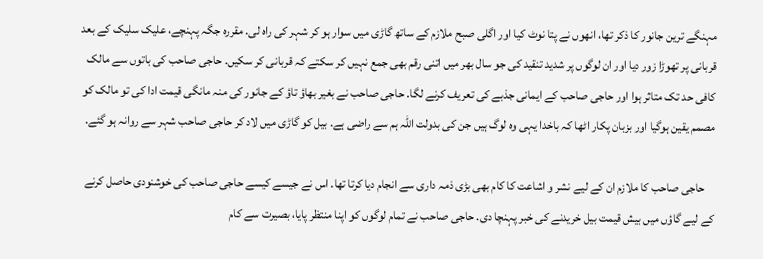مہنگے ترین جانور کا ذکر تھا، انھوں نے پتا نوٹ کیا اور اگلی صبح ملازم کے ساتھ گاڑی میں سوار ہو کر شہر کی راہ لی. مقررہ جگہ پہنچے، علیک سلیک کے بعد قربانی پر تھوڑا زور دیا اور ان لوگوں پر شدید تنقید کی جو سال بھر میں اتنی رقم بھی جمع نہیں کر سکتے کہ قربانی کر سکیں. حاجی صاحب کی باتوں سے مالک کافی حد تک متاثر ہوا اور حاجی صاحب کے ایمانی جذبے کی تعریف کرنے لگا. حاجی صاحب نے بغیر بھاؤ تاؤ کے جانور کی منہ مانگی قیمت ادا کی تو مالک کو مصمم یقین ہوگیا اور بزبان پکار اٹھا کہ باخدا یہی وہ لوگ ہیں جن کی بدولت اللہ ہم سے راضی ہے. بیل کو گاڑی میں لاد کر حاجی صاحب شہر سے روانہ ہو گئے.

    حاجی صاحب کا ملازم ان کے لیے نشر و اشاعت کا کام بھی بڑی ذمہ داری سے انجام دیا کرتا تھا. اس نے جیسے کیسے حاجی صاحب کی خوشنودی حاصل کرنے کے لیے گاؤں میں بیش قیمت بیل خریدنے کی خبر پہنچا دی. حاجی صاحب نے تمام لوگوں کو اپنا منتظر پایا، بصیرت سے کام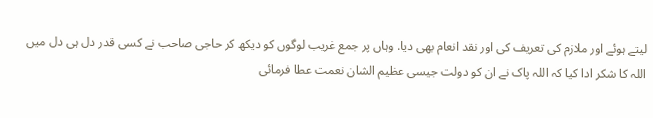لیتے ہوئے اور ملازم کی تعریف کی اور نقد انعام بھی دیا. وہاں پر جمع غریب لوگوں کو دیکھ کر حاجی صاحب نے کسی قدر دل ہی دل میں اللہ کا شکر ادا کیا کہ اللہ پاک نے ان کو دولت جیسی عظیم الشان نعمت عطا فرمائی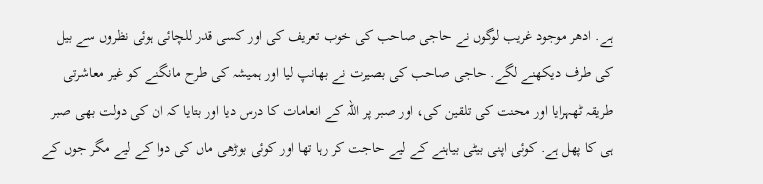ہے. ادھر موجود غریب لوگوں نے حاجی صاحب کی خوب تعریف کی اور کسی قدر للچائی ہوئی نظروں سے بیل کی طرف دیکھنے لگے. حاجی صاحب کی بصیرت نے بھانپ لیا اور ہمیشہ کی طرح مانگنے کو غیر معاشرتی طریقہ ٹھہرایا اور محنت کی تلقین کی، اور صبر پر اللہ کے انعامات کا درس دیا اور بتایا کہ ان کی دولت بھی صبر ہی کا پھل ہے. کوئی اپنی بیٹی بیاہنے کے لیے حاجت کر رہا تھا اور کوئی بوڑھی ماں کی دوا کے لیے مگر جوں کے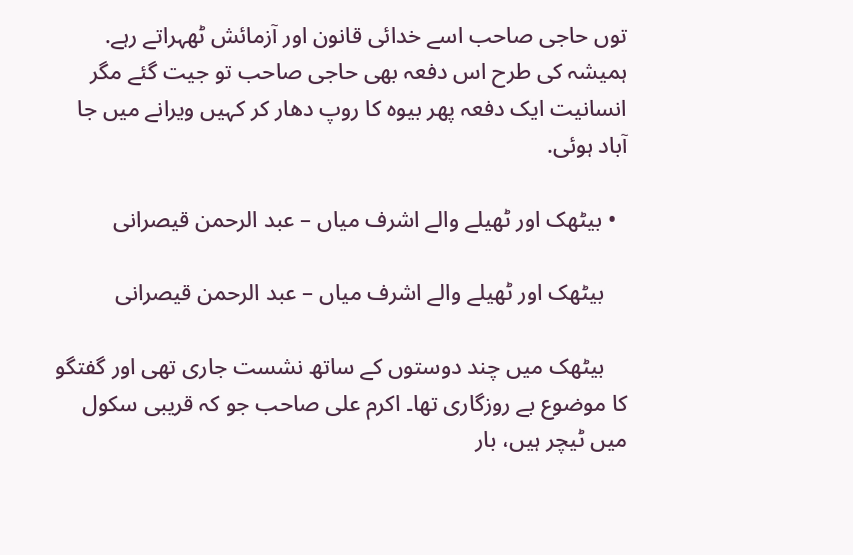توں حاجی صاحب اسے خدائی قانون اور آزمائش ٹھہراتے رہے. ہمیشہ کی طرح اس دفعہ بھی حاجی صاحب تو جیت گئے مگر انسانیت ایک دفعہ پھر بیوہ کا روپ دھار کر کہیں ویرانے میں جا آباد ہوئی.

  • بیٹھک اور ٹھیلے والے اشرف میاں – عبد الرحمن قیصرانی

    بیٹھک اور ٹھیلے والے اشرف میاں – عبد الرحمن قیصرانی

    بیٹھک میں چند دوستوں کے ساتھ نشست جاری تھی اور گفتگو کا موضوع بے روزگاری تھا۔ اکرم علی صاحب جو کہ قریبی سکول میں ٹیچر ہیں، بار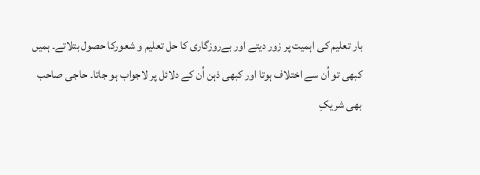بار تعلیم کی اہمیت پر زور دیتے اور بےروزگاری کا حل تعلیم و شعورکا حصول بتلاتے۔ ہمیں کبھی تو اُن سے اختلاف ہوتا اور کبھی ذہن اُن کے دلائل پر لاجواب ہو جاتا۔ حاجی صاحب بھی شریکِ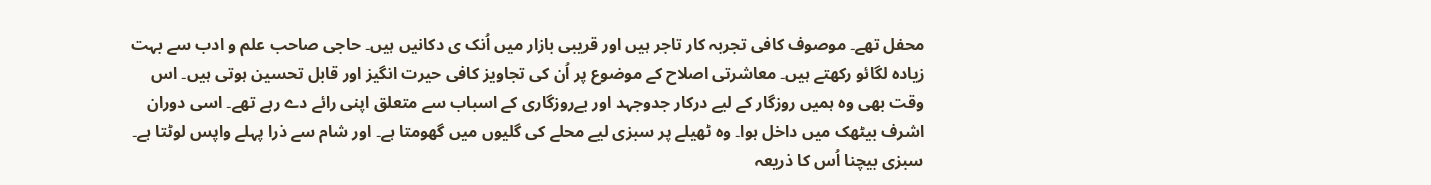محفل تھے۔ موصوف کافی تجربہ کار تاجر ہیں اور قریبی بازار میں اُنک ی دکانیں ہیں۔ حاجی صاحب علم و ادب سے بہت زیادہ لگائو رکھتے ہیں۔ معاشرتی اصلاح کے موضوع پر اُن کی تجاویز کافی حیرت انگیز اور قابل تحسین ہوتی ہیں۔ اس وقت بھی وہ ہمیں روزگار کے لیے درکار جدوجہد اور بےروزگاری کے اسباب سے متعلق اپنی رائے دے رہے تھے۔ اسی دوران اشرف بیٹھک میں داخل ہوا۔ وہ ٹھیلے پر سبزی لیے محلے کی گلیوں میں گھومتا ہے۔ اور شام سے ذرا پہلے واپس لوٹتا ہے۔ سبزی بیچنا اُس کا ذریعہ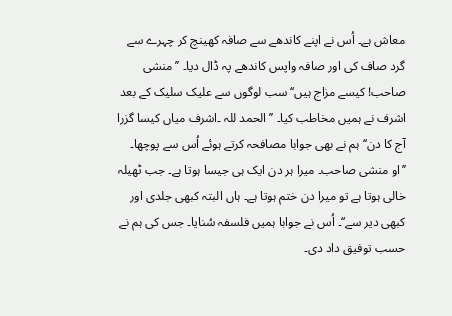معاش ہے۔ اُس نے اپنے کاندھے سے صافہ کھینچ کر چہرے سے گرد صاف کی اور صافہ واپس کاندھے پہ ڈال دیا۔ ’’منشی صاحب! کیسے مزاج ہیں‘‘ سب لوگوں سے علیک سلیک کے بعد اشرف نے ہمیں مخاطب کیا۔ ’’ الحمد للہ ۔اشرف میاں کیسا گزرا آج کا دن‘‘ ہم نے بھی جوابا مصافحہ کرتے ہوئے اُس سے پوچھا۔ ’’او منشی صاحب۔ میرا ہر دن ایک ہی جیسا ہوتا ہے۔ جب ٹھیلہ خالی ہوتا ہے تو میرا دن ختم ہوتا ہے۔ ہاں البتہ کبھی جلدی اور کبھی دیر سے‘‘۔ اُس نے جوابا ہمیں فلسفہ سُنایا۔ جس کی ہم نے حسب توفیق داد دی۔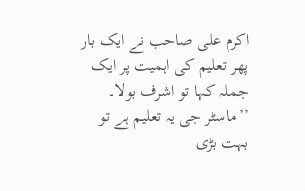اکرم علی صاحب نے ایک بار پھر تعلیم کی اہمیت پر ایک جملہ کہا تو اشرف بولا۔ ’’ماسٹر جی یہ تعلیم ہے تو بہت بڑی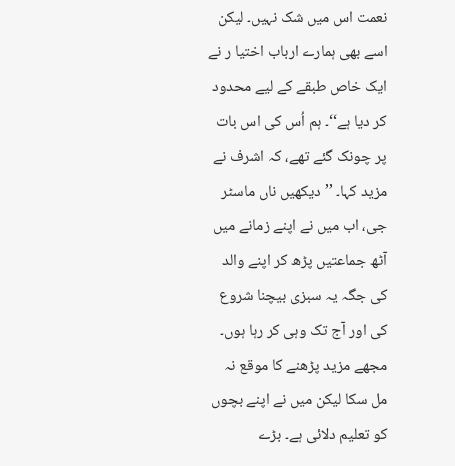نعمت اس میں شک نہیں۔ لیکن اسے بھی ہمارے ارباب اختیا ر نے ایک خاص طبقے کے لیے محدود کر دیا ہے‘‘۔ ہم اُس کی اس بات پر چونک گئے تھے، کہ اشرف نے مزید کہا۔ ’’دیکھیں ناں ماسٹر جی، اب میں نے اپنے زمانے میں آٹھ جماعتیں پڑھ کر اپنے والد کی جگہ یہ سبزی بیچنا شروع کی اور آج تک وہی کر رہا ہوں۔ مجھے مزید پڑھنے کا موقع نہ مل سکا لیکن میں نے اپنے بچوں کو تعلیم دلائی ہے۔ بڑے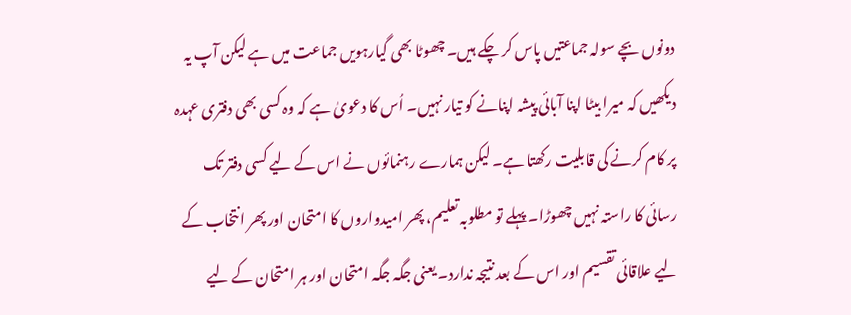دونوں بچے سولہ جماعتیں پاس کر چکے ہیں۔ چھوٹا بھی گیارہویں جماعت میں ہے لیکن آپ یہ دیکھیں کہ میرا بیٹا اپنا آبائی پیشہ اپنانے کو تیار نہیں۔ اُس کا دعویٰ ہے کہ وہ کسی بھی دفتری عہدہ پر کام کرنے کی قابلیت رکھتا ہے۔ لیکن ہمارے رہنمائوں نے اس کے لیے کسی دفتر تک رسائی کا راستہ نہیں چھوڑا۔ پہلے تو مطلوبہ تعلیم، پھر امیدواروں کا امتحان اور پھر انتخاب کے لیے علاقائی تقسیم اور اس کے بعد نتیجہ ندارد۔ یعنی جگہ جگہ امتحان اور ہر امتحان کے لیے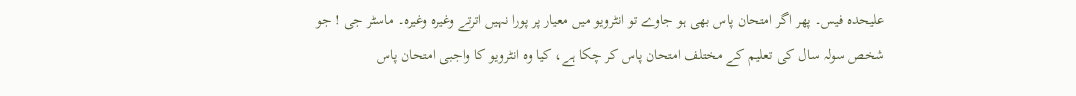علیحدہ فیس۔ پھر اگر امتحان پاس بھی ہو جاوے تو انٹرویو میں معیار پر پورا نہیں اترتے وغیرہ وغیرہ۔ ماسٹر جی ! جو شخص سولہ سال کی تعلیم کے مختلف امتحان پاس کر چکا ہے، کیا وہ انٹرویو کا واجبی امتحان پاس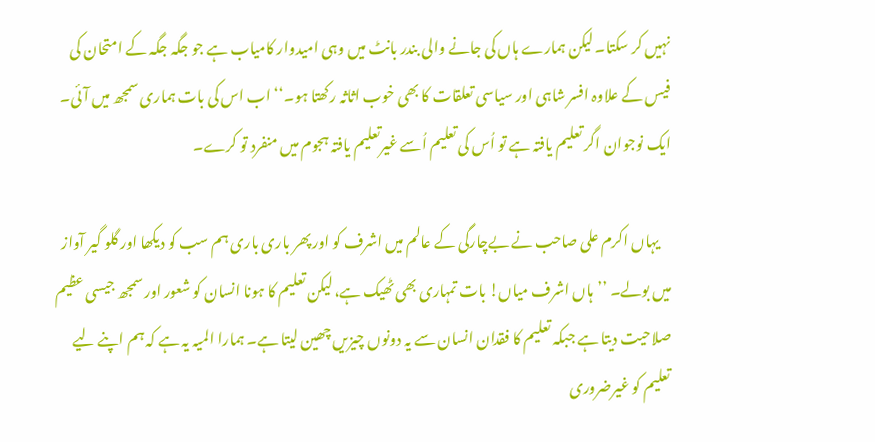نہیں کر سکتا۔ لیکن ہمارے ہاں کی جانے والی بندر بانٹ میں وہی امیدوار کامیاب ہے جو جگہ جگہ کے امتحان کی فیس کے علاوہ افسر شاہی اور سیاسی تعلقات کا بھی خوب اثاثہ رکھتا ہو۔‘‘ اب اس کی بات ہماری سمجھ میں آئی۔ ایک نوجوان اگر تعلیم یافتہ ہے تو اُس کی تعلیم اُسے غیرتعلیم یافتہ ہجوم میں منفرد تو کرے۔

    یہاں اکرم علی صاحب نے بےچارگی کے عالم میں اشرف کو اور پھر باری باری ہم سب کو دیکھا اور گلو گیر آواز میں بولے۔ ’’ہاں اشرف میاں! بات تمہاری بھی ٹھیک ہے، لیکن تعلیم کا ہونا انسان کو شعور اور سمجھ جیسی عظیم صلاحیت دیتا ہے جبکہ تعلیم کا فقدان انسان سے یہ دونوں چیزیں چھین لیتا ہے۔ ہمارا المیہ یہ ہے کہ ہم اپنے لیے تعلیم کو غیرضروری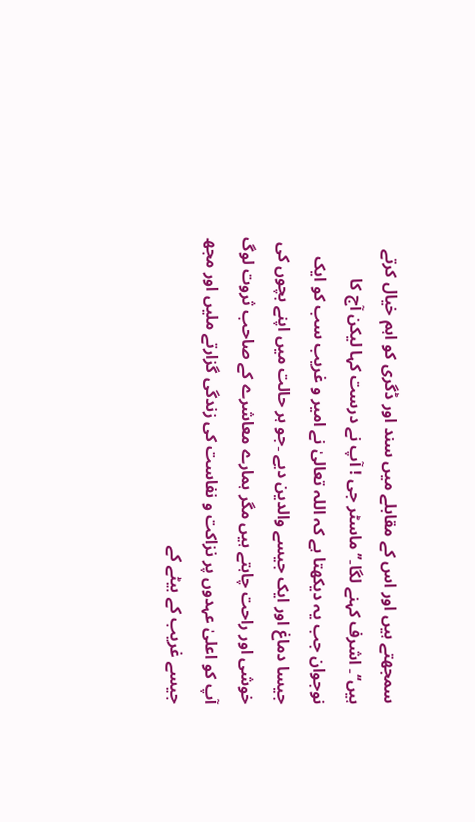سمجھتے ہیں اور اس کے مقابلے میں سند اور ڈگری کو اہم خیال کرتے ہیں‘‘۔ اشرف کہنے لگا۔’’ماسٹر جی ! آپ نے درست کہا لیکن آج کا نوجوان جب یہ دیکھتا ہے کہ اللہ تعالیٰ نے امیر و غریب سب کو ایک جیسا دماغ اور ایک جیسے والدین دیے ۔جو ہر حالت میں اپنے بچوں کی خوشی اور راحت چاہتے ہیں مگر ہمارے معاشرے کے صاحب ثروت لوگ آپ کو اعلیٰ عہدوں پر نزاکت و نفاست کی زندگی گزارتے ملیں اور مجھ جیسے غریب کے بیٹے کے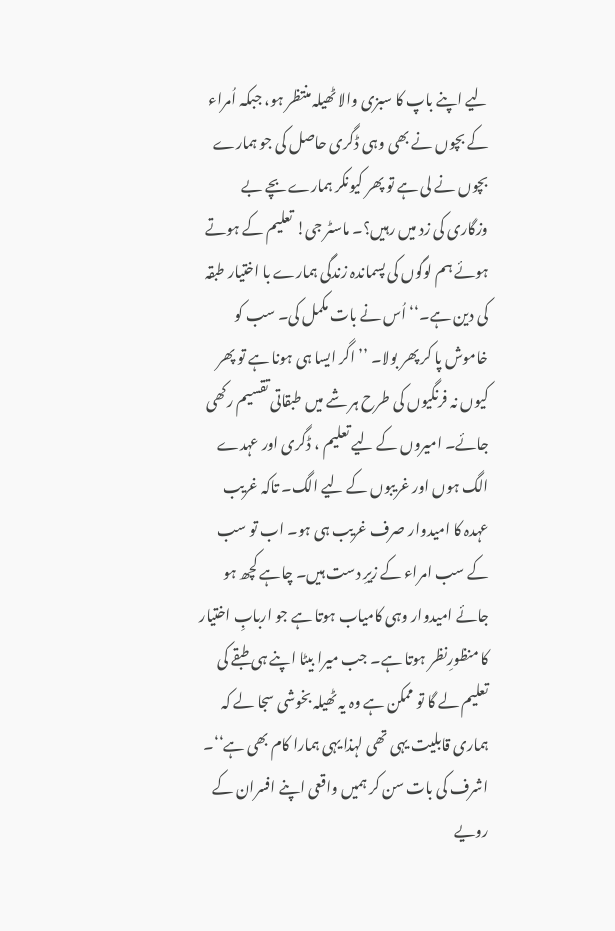لیے اپنے باپ کا سبزی والا ٹھیلہ منتظر ہو، جبکہ اُمراء کے بچوں نے بھی وہی ڈگری حاصل کی جو ہمارے بچوں نے لی ہے تو پھر کیونکر ہمارے بچے بے وزگاری کی زد میں رہیں؟۔ ماسٹر جی! تعلیم کے ہوتے ہوئے ہم لوگوں کی پسماندہ زندگی ہمارے با اختیار طبقہ کی دین ہے۔‘‘ اُس نے بات مکمل کی۔ سب کو خاموش پا کر پھر بولا۔ ’’ اگر ایسا ہی ہونا ہے تو پھر کیوں نہ فرنگیوں کی طرح ہر شے میں طبقاتی تقسیم رکھی جائے۔ امیروں کے لیے تعلیم ، ڈگری اور عہدے الگ ہوں اور غریبوں کے لیے الگ۔ تاکہ غریب عہدہ کا امیدوار صرف غریب ہی ہو۔ اب تو سب کے سب امراء کے زیرِ دست ہیں۔ چاہے کچھ ہو جائے امیدوار وہی کامیاب ہوتا ہے جو اربابِ اختیار کا منظورِنظر ہوتا ہے۔ جب میرا بیٹا اپنے ہی طبقے کی تعلیم لے گا تو ممکن ہے وہ یہ ٹھیلہ بخوشی سجا لے کہ ہماری قابلیت یہی تھی لہذا یہی ہمارا کام بھی ہے‘‘۔ اشرف کی بات سن کر ہمیں واقعی اپنے افسران کے رویے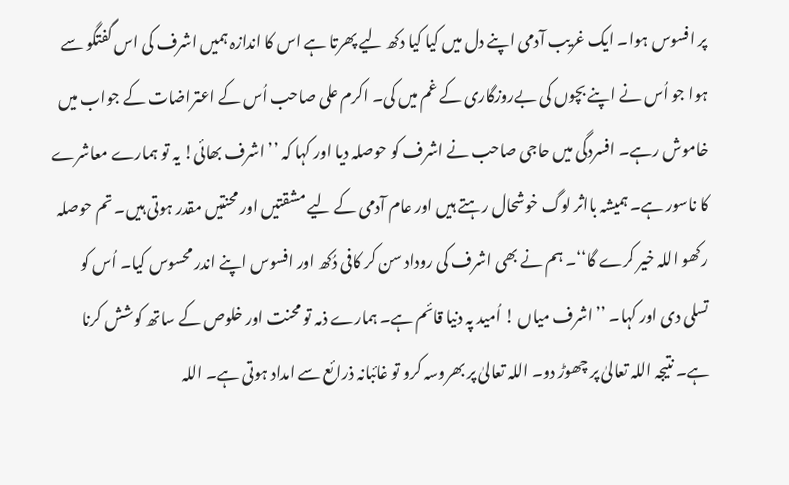پر افسوس ہوا۔ ایک غریب آدمی اپنے دل میں کیا کیا دکھ لیے پھرتا ہے اس کا اندازہ ہمیں اشرف کی اس گفتگو سے ہوا جو اُس نے اپنے بچوں کی بےروزگاری کے غم میں کی۔ اکرم علی صاحب اُس کے اعتراضات کے جواب میں خاموش رہے۔ افسردگی میں حاجی صاحب نے اشرف کو حوصلہ دیا اور کہا کہ ’’ اشرف بھائی! یہ تو ہمارے معاشرے کا ناسور ہے۔ ہمیشہ بااثر لوگ خوشحال رہتے ہیں اور عام آدمی کے لیے مشقتیں اور محنتیں مقدر ہوتی ہیں۔ تم حوصلہ رکھو اللہ خیر کرے گا‘‘۔ ہم نے بھی اشرف کی روداد سن کر کافی دُکھ اور افسوس اپنے اندر محسوس کیا۔ اُس کو تسلی دی اور کہا۔ ’’اشرف میاں ! اُمید پہ دنیا قائم ہے۔ ہمارے ذمہ تو محنت اور خلوص کے ساتھ کوشش کرنا ہے۔ نتیجہ اللہ تعالیٰ پر چھوڑ دو۔ اللہ تعالیٰ پر بھروسہ کرو تو غائبانہ ذرائع سے امداد ہوتی ہے۔ اللہ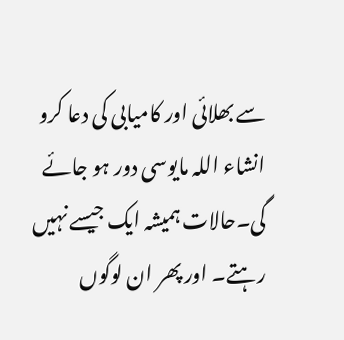سے بھلائی اور کامیابی کی دعا کرو انشاء اللہ مایوسی دور ہو جائے گی۔حالات ہمیشہ ایک جیسے نہیں رہتے۔ اور پھر ان لوگوں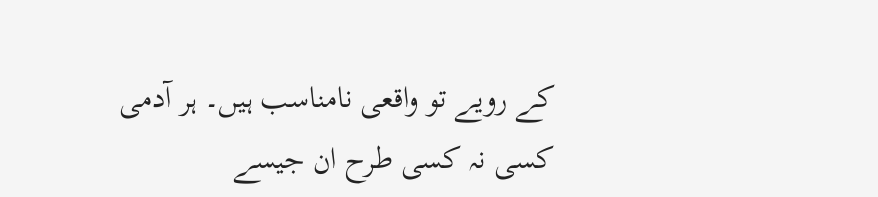کے رویے تو واقعی نامناسب ہیں۔ ہر آدمی کسی نہ کسی طرح ان جیسے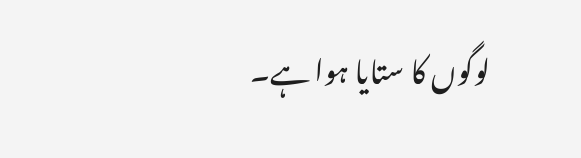لوگوں کا ستایا ہوا ہے۔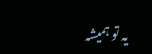یہ تو ہمیشہ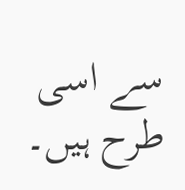سے اسی طرح ہیں۔